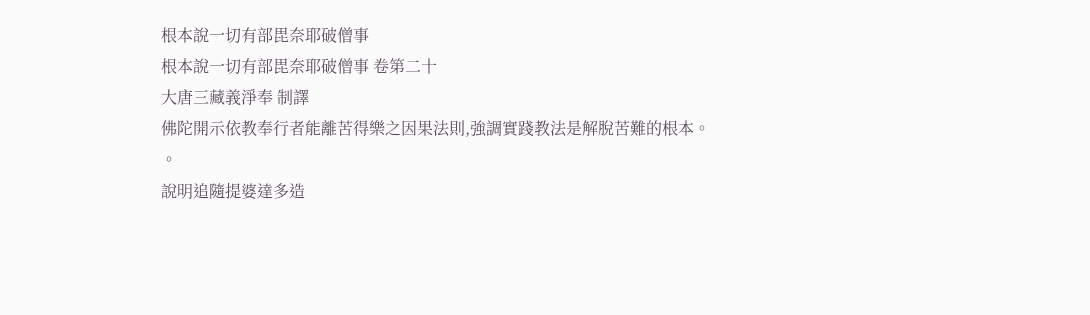根本說一切有部毘奈耶破僧事
根本說一切有部毘奈耶破僧事 卷第二十
大唐三藏義淨奉 制譯
佛陀開示依教奉行者能離苦得樂之因果法則,強調實踐教法是解脫苦難的根本。
。
說明追隨提婆達多造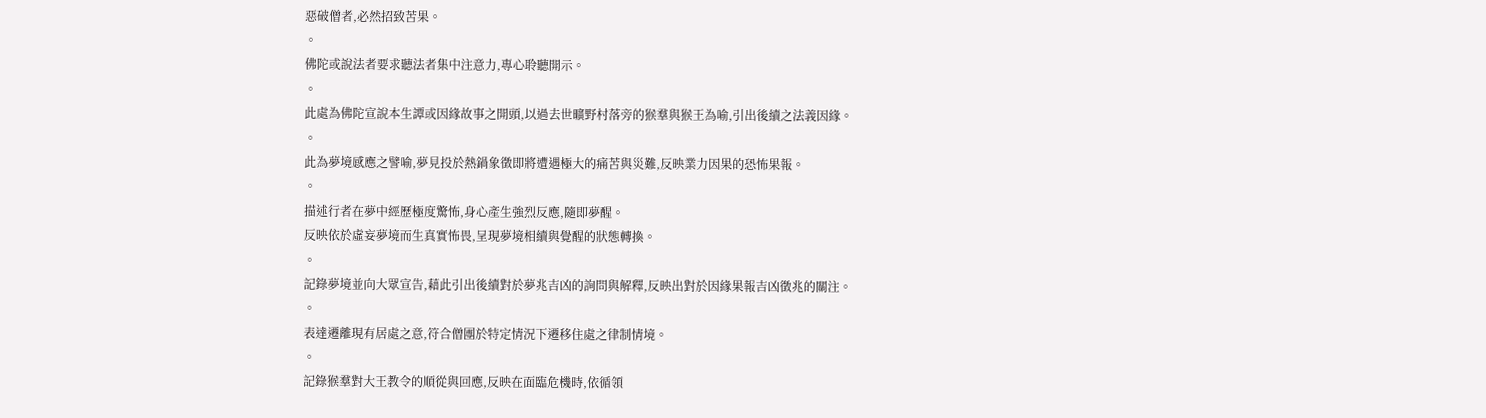惡破僧者,必然招致苦果。
。
佛陀或說法者要求聽法者集中注意力,專心聆聽開示。
。
此處為佛陀宣說本生譚或因緣故事之開頭,以過去世曠野村落旁的猴羣與猴王為喻,引出後續之法義因緣。
。
此為夢境感應之譬喻,夢見投於熱鍋象徵即將遭遇極大的痛苦與災難,反映業力因果的恐怖果報。
。
描述行者在夢中經歷極度驚怖,身心產生強烈反應,隨即夢醒。
反映依於虛妄夢境而生真實怖畏,呈現夢境相續與覺醒的狀態轉換。
。
記錄夢境並向大眾宣告,藉此引出後續對於夢兆吉凶的詢問與解釋,反映出對於因緣果報吉凶徵兆的關注。
。
表達遷離現有居處之意,符合僧團於特定情況下遷移住處之律制情境。
。
記錄猴羣對大王教令的順從與回應,反映在面臨危機時,依循領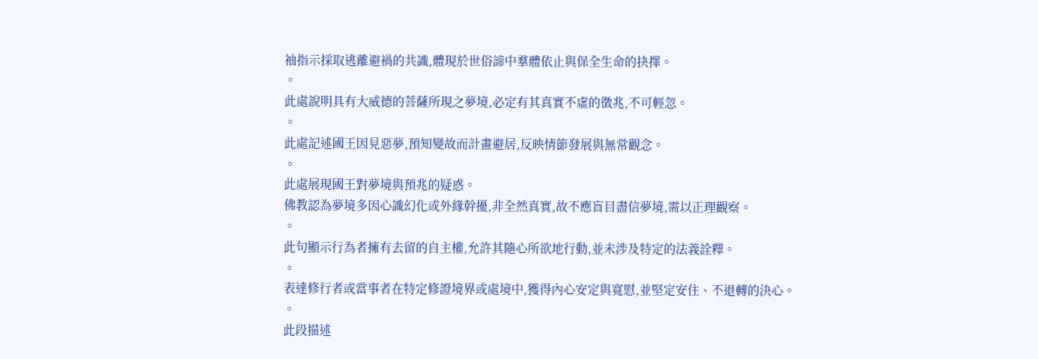袖指示採取逃離避禍的共識,體現於世俗諦中羣體依止與保全生命的抉擇。
。
此處說明具有大威德的菩薩所現之夢境,必定有其真實不虛的徵兆,不可輕忽。
。
此處記述國王因見惡夢,預知變故而計畫避居,反映情節發展與無常觀念。
。
此處展現國王對夢境與預兆的疑惑。
佛教認為夢境多因心識幻化或外緣幹擾,非全然真實,故不應盲目盡信夢境,需以正理觀察。
。
此句顯示行為者擁有去留的自主權,允許其隨心所欲地行動,並未涉及特定的法義詮釋。
。
表達修行者或當事者在特定修證境界或處境中,獲得內心安定與寬慰,並堅定安住、不退轉的決心。
。
此段描述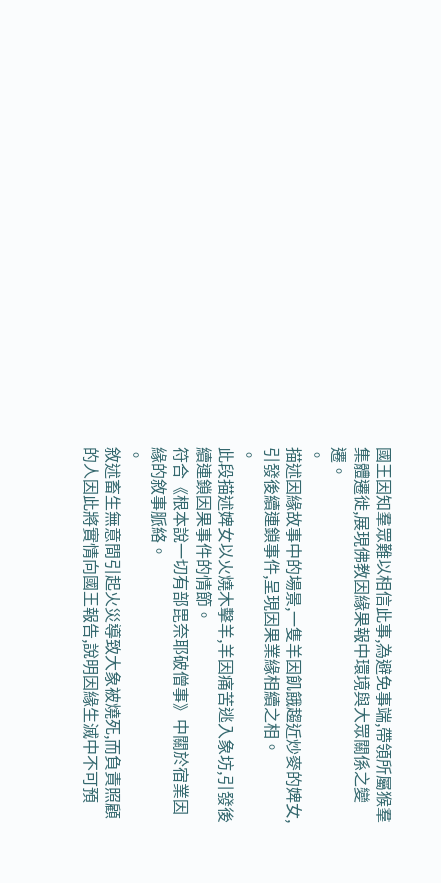國王因知羣眾難以相信此事,為避免事端,帶領所屬猴羣集體遷徙,展現佛教因緣果報中環境與大眾關係之變遷。
。
描述因緣故事中的場景,一隻羊因飢餓趨近炒麥的婢女,引發後續連鎖事件,呈現因果業緣相續之相。
。
此段描述婢女以火燒木擊羊,羊因痛苦逃入象坊,引發後續連鎖因果事件的情節。
符合《根本說一切有部毘奈耶破僧事》中關於宿業因緣的敘事脈絡。
。
敘述畜生無意間引起火災導致大象被燒死,而負責照顧的人因此將實情向國王報告,說明因緣生滅中不可預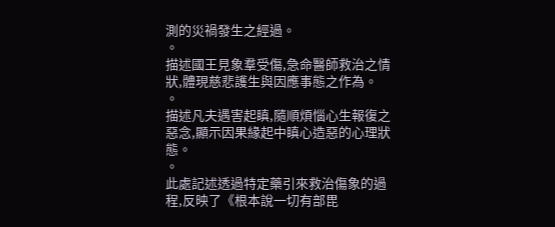測的災禍發生之經過。
。
描述國王見象羣受傷,急命醫師救治之情狀,體現慈悲護生與因應事態之作為。
。
描述凡夫遇害起瞋,隨順煩惱心生報復之惡念,顯示因果緣起中瞋心造惡的心理狀態。
。
此處記述透過特定藥引來救治傷象的過程,反映了《根本說一切有部毘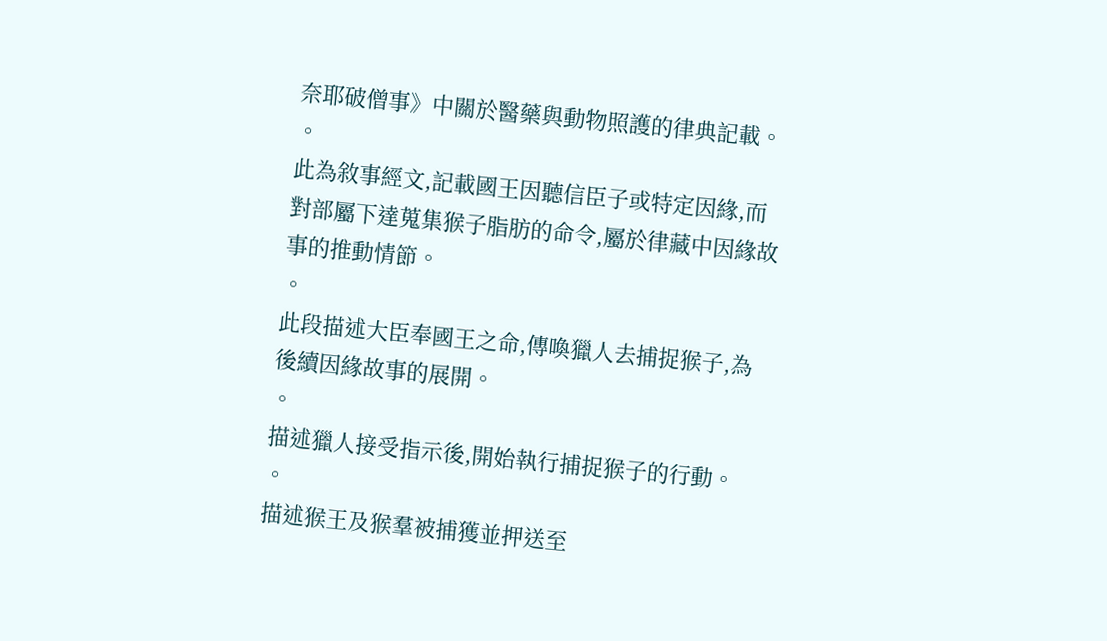奈耶破僧事》中關於醫藥與動物照護的律典記載。
。
此為敘事經文,記載國王因聽信臣子或特定因緣,而對部屬下達蒐集猴子脂肪的命令,屬於律藏中因緣故事的推動情節。
。
此段描述大臣奉國王之命,傳喚獵人去捕捉猴子,為後續因緣故事的展開。
。
描述獵人接受指示後,開始執行捕捉猴子的行動。
。
描述猴王及猴羣被捕獲並押送至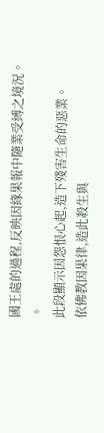國王處的過程,反映因緣果報中隨業受縛之境況。
。
此段顯示因怨恨心起,造下殘害生命的惡業。
依佛教因果律,造此殺生與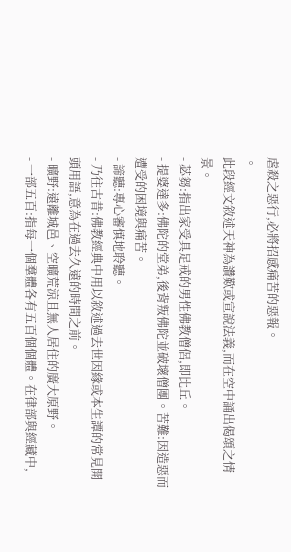虐殺之惡行,必將招感痛苦的惡報。
。
此段經文敘述天神為讚歎或宣說法義,而在空中誦出偈頌之情景。
- 苾芻:指出家受具足戒的男性佛教僧侶,即比丘。
- 提婆達多:佛陀的堂弟,後背叛佛陀並破壞僧團。苦難:因造惡而遭受的困境與痛苦。
- 諦聽:專心審慎地聆聽。
- 乃往古昔:佛教經典中用以敘述過去世因緣或本生譚的常見開頭用語,意為在過去久遠的時間之前。
- 曠野:遠離城邑、空曠荒涼且無人居住的廣大原野。
- 一部五百:指每一個羣體各有五百個個體。在律部與經藏中,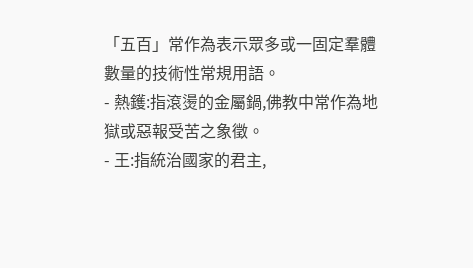「五百」常作為表示眾多或一固定羣體數量的技術性常規用語。
- 熱鑊:指滾燙的金屬鍋,佛教中常作為地獄或惡報受苦之象徵。
- 王:指統治國家的君主,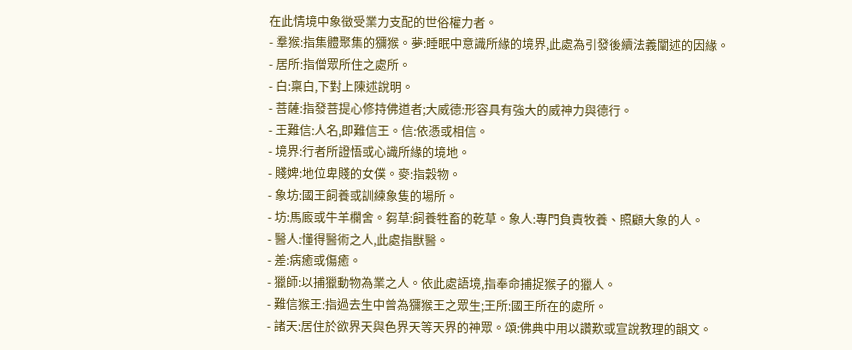在此情境中象徵受業力支配的世俗權力者。
- 羣猴:指集體聚集的獼猴。夢:睡眠中意識所緣的境界,此處為引發後續法義闡述的因緣。
- 居所:指僧眾所住之處所。
- 白:稟白,下對上陳述說明。
- 菩薩:指發菩提心修持佛道者;大威德:形容具有強大的威神力與德行。
- 王難信:人名,即難信王。信:依憑或相信。
- 境界:行者所證悟或心識所緣的境地。
- 賤婢:地位卑賤的女僕。麥:指穀物。
- 象坊:國王飼養或訓練象隻的場所。
- 坊:馬廄或牛羊欄舍。芻草:飼養牲畜的乾草。象人:專門負責牧養、照顧大象的人。
- 醫人:懂得醫術之人,此處指獸醫。
- 差:病癒或傷癒。
- 獵師:以捕獵動物為業之人。依此處語境,指奉命捕捉猴子的獵人。
- 難信猴王:指過去生中曾為獼猴王之眾生;王所:國王所在的處所。
- 諸天:居住於欲界天與色界天等天界的神眾。頌:佛典中用以讚歎或宣說教理的韻文。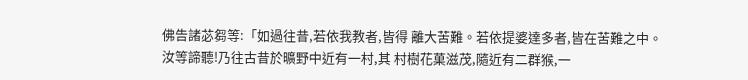佛告諸苾芻等:「如過往昔,若依我教者,皆得 離大苦難。若依提婆達多者,皆在苦難之中。 汝等諦聽!乃往古昔於曠野中近有一村,其 村樹花菓滋茂,隨近有二群猴,一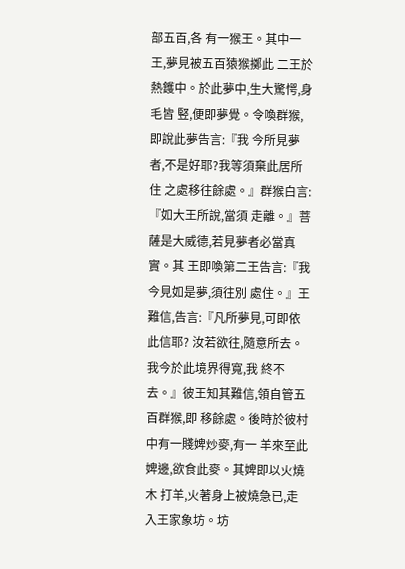部五百,各 有一猴王。其中一王,夢見被五百猿猴擲此 二王於熱鑊中。於此夢中,生大驚愕,身毛皆 竪,便即夢覺。令喚群猴,即說此夢告言:『我 今所見夢者,不是好耶?我等須棄此居所住 之處移往餘處。』群猴白言:『如大王所說,當須 走離。』菩薩是大威德,若見夢者必當真實。其 王即喚第二王告言:『我今見如是夢,須往別 處住。』王難信,告言:『凡所夢見,可即依此信耶? 汝若欲往,隨意所去。我今於此境界得寬,我 終不去。』彼王知其難信,領自管五百群猴,即 移餘處。後時於彼村中有一賤婢炒麥,有一 羊來至此婢邊,欲食此麥。其婢即以火燒木 打羊,火著身上被燒急已,走入王家象坊。坊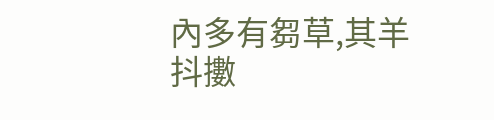內多有芻草,其羊抖擻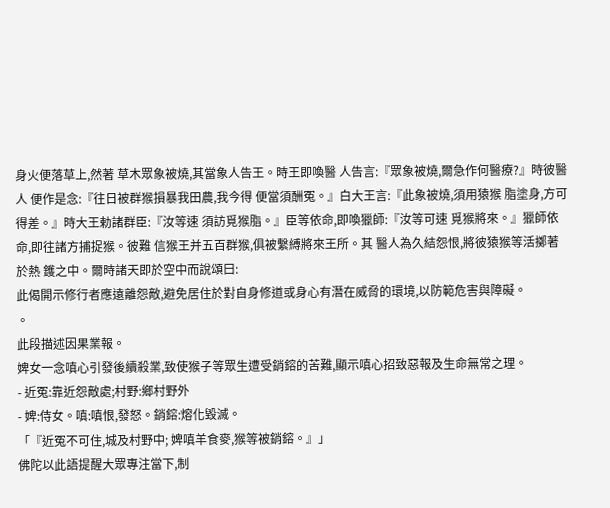身火便落草上,然著 草木眾象被燒,其當象人告王。時王即喚醫 人告言:『眾象被燒,爾急作何醫療?』時彼醫人 便作是念:『往日被群猴損暴我田農,我今得 便當須酬冤。』白大王言:『此象被燒,須用猿猴 脂塗身,方可得差。』時大王勅諸群臣:『汝等速 須訪覓猴脂。』臣等依命,即喚獵師:『汝等可速 覓猴將來。』獵師依命,即往諸方捕捉猴。彼難 信猴王并五百群猴,俱被繫縛將來王所。其 醫人為久結怨恨,將彼猿猴等活擲著於熱 鑊之中。爾時諸天即於空中而說頌曰:
此偈開示修行者應遠離怨敵,避免居住於對自身修道或身心有潛在威脅的環境,以防範危害與障礙。
。
此段描述因果業報。
婢女一念嗔心引發後續殺業,致使猴子等眾生遭受銷鎔的苦難,顯示嗔心招致惡報及生命無常之理。
- 近冤:靠近怨敵處;村野:鄉村野外
- 婢:侍女。嗔:嗔恨,發怒。銷鎔:熔化毀滅。
「『近冤不可住,城及村野中; 婢嗔羊食麥,猴等被銷鎔。』」
佛陀以此語提醒大眾專注當下,制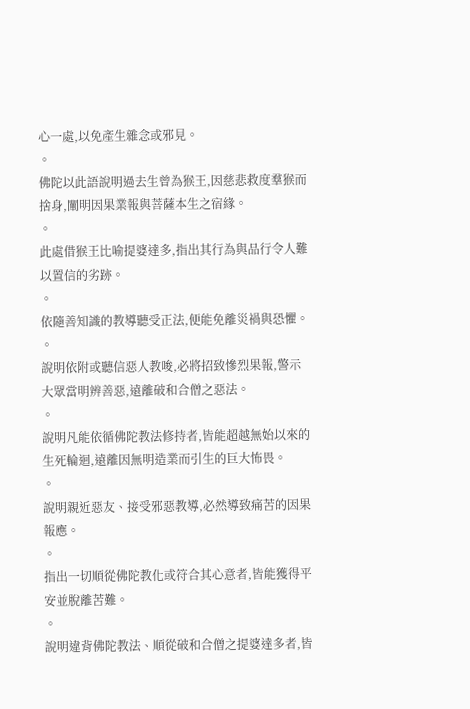心一處,以免產生雜念或邪見。
。
佛陀以此語說明過去生曾為猴王,因慈悲救度羣猴而捨身,闡明因果業報與菩薩本生之宿緣。
。
此處借猴王比喻提婆達多,指出其行為與品行令人難以置信的劣跡。
。
依隨善知識的教導聽受正法,便能免離災禍與恐懼。
。
說明依附或聽信惡人教唆,必將招致慘烈果報,警示大眾當明辨善惡,遠離破和合僧之惡法。
。
說明凡能依循佛陀教法修持者,皆能超越無始以來的生死輪迴,遠離因無明造業而引生的巨大怖畏。
。
說明親近惡友、接受邪惡教導,必然導致痛苦的因果報應。
。
指出一切順從佛陀教化或符合其心意者,皆能獲得平安並脫離苦難。
。
說明違背佛陀教法、順從破和合僧之提婆達多者,皆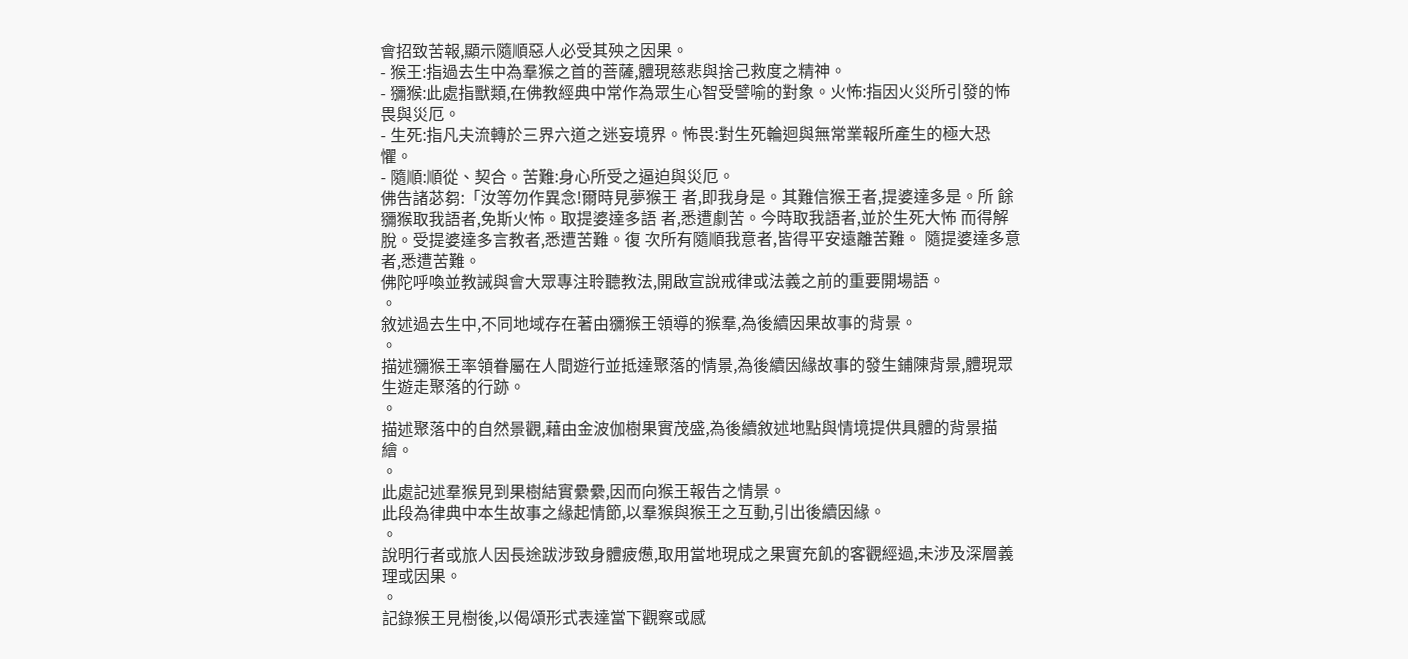會招致苦報,顯示隨順惡人必受其殃之因果。
- 猴王:指過去生中為羣猴之首的菩薩,體現慈悲與捨己救度之精神。
- 獼猴:此處指獸類,在佛教經典中常作為眾生心智受譬喻的對象。火怖:指因火災所引發的怖畏與災厄。
- 生死:指凡夫流轉於三界六道之迷妄境界。怖畏:對生死輪迴與無常業報所產生的極大恐懼。
- 隨順:順從、契合。苦難:身心所受之逼迫與災厄。
佛告諸苾芻:「汝等勿作異念!爾時見夢猴王 者,即我身是。其難信猴王者,提婆達多是。所 餘獼猴取我語者,免斯火怖。取提婆達多語 者,悉遭劇苦。今時取我語者,並於生死大怖 而得解脫。受提婆達多言教者,悉遭苦難。復 次所有隨順我意者,皆得平安遠離苦難。 隨提婆達多意者,悉遭苦難。
佛陀呼喚並教誡與會大眾專注聆聽教法,開啟宣說戒律或法義之前的重要開場語。
。
敘述過去生中,不同地域存在著由獼猴王領導的猴羣,為後續因果故事的背景。
。
描述獼猴王率領眷屬在人間遊行並抵達聚落的情景,為後續因緣故事的發生鋪陳背景,體現眾生遊走聚落的行跡。
。
描述聚落中的自然景觀,藉由金波伽樹果實茂盛,為後續敘述地點與情境提供具體的背景描繪。
。
此處記述羣猴見到果樹結實纍纍,因而向猴王報告之情景。
此段為律典中本生故事之緣起情節,以羣猴與猴王之互動,引出後續因緣。
。
說明行者或旅人因長途跋涉致身體疲憊,取用當地現成之果實充飢的客觀經過,未涉及深層義理或因果。
。
記錄猴王見樹後,以偈頌形式表達當下觀察或感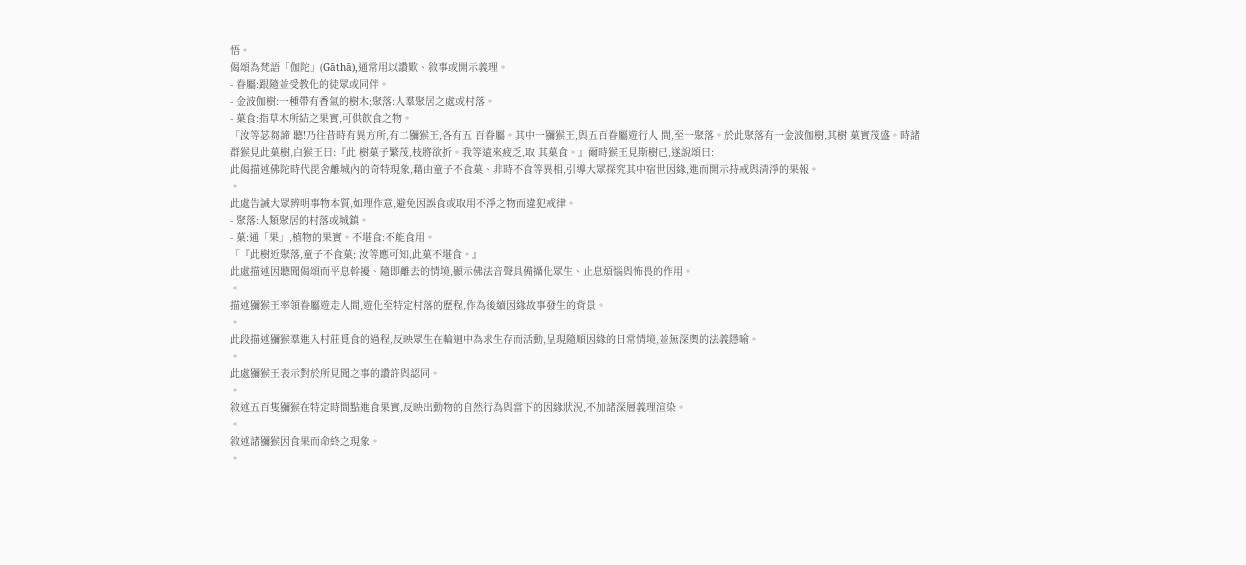悟。
偈頌為梵語「伽陀」(Gāthā),通常用以讚歎、敘事或開示義理。
- 眷屬:跟隨並受教化的徒眾或同伴。
- 金波伽樹:一種帶有香氣的樹木;聚落:人羣聚居之處或村落。
- 菓食:指草木所結之果實,可供飲食之物。
「汝等苾芻諦 聽!乃往昔時有異方所,有二獼猴王,各有五 百眷屬。其中一獼猴王,與五百眷屬遊行人 間,至一聚落。於此聚落有一金波伽樹,其樹 菓實茂盛。時諸群猴見此菓樹,白猴王曰:『此 樹菓子繁茂,枝將欲折。我等遠來疲乏,取 其菓食。』爾時猴王見斯樹已,遂說頌曰:
此偈描述佛陀時代毘舍離城內的奇特現象,藉由童子不食菓、非時不食等異相,引導大眾探究其中宿世因緣,進而開示持戒與清淨的果報。
。
此處告誡大眾辨明事物本質,如理作意,避免因誤食或取用不淨之物而違犯戒律。
- 聚落:人類聚居的村落或城鎮。
- 菓:通「果」,植物的果實。不堪食:不能食用。
「『此樹近聚落,童子不食菓; 汝等應可知,此菓不堪食。』
此處描述因聽聞偈頌而平息幹擾、隨即離去的情境,顯示佛法音聲具備攝化眾生、止息煩惱與怖畏的作用。
。
描述獼猴王率領眷屬遊走人間,遊化至特定村落的歷程,作為後續因緣故事發生的背景。
。
此段描述獼猴羣進入村莊覓食的過程,反映眾生在輪迴中為求生存而活動,呈現隨順因緣的日常情境,並無深奧的法義隱喻。
。
此處獼猴王表示對於所見聞之事的讚許與認同。
。
敘述五百隻獼猴在特定時間點進食果實,反映出動物的自然行為與當下的因緣狀況,不加諸深層義理渲染。
。
敘述諸獼猴因食果而命終之現象。
。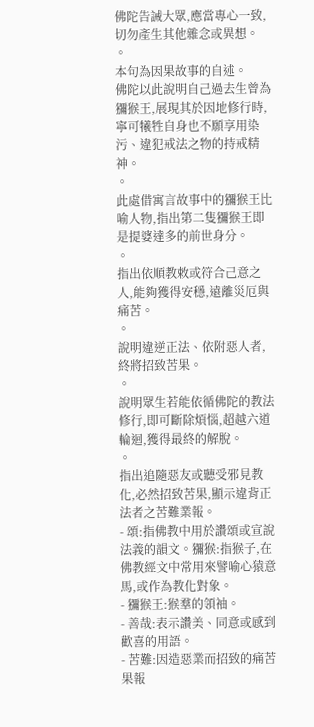佛陀告誡大眾,應當專心一致,切勿產生其他雜念或異想。
。
本句為因果故事的自述。
佛陀以此說明自己過去生曾為獼猴王,展現其於因地修行時,寧可犧牲自身也不願享用染污、違犯戒法之物的持戒精神。
。
此處借寓言故事中的獼猴王比喻人物,指出第二隻獼猴王即是提婆達多的前世身分。
。
指出依順教敕或符合己意之人,能夠獲得安穩,遠離災厄與痛苦。
。
說明違逆正法、依附惡人者,終將招致苦果。
。
說明眾生若能依循佛陀的教法修行,即可斷除煩惱,超越六道輪迴,獲得最終的解脫。
。
指出追隨惡友或聽受邪見教化,必然招致苦果,顯示違背正法者之苦難業報。
- 頌:指佛教中用於讚頌或宣說法義的韻文。獼猴:指猴子,在佛教經文中常用來譬喻心猿意馬,或作為教化對象。
- 獼猴王:猴羣的領袖。
- 善哉:表示讚美、同意或感到歡喜的用語。
- 苦難:因造惡業而招致的痛苦果報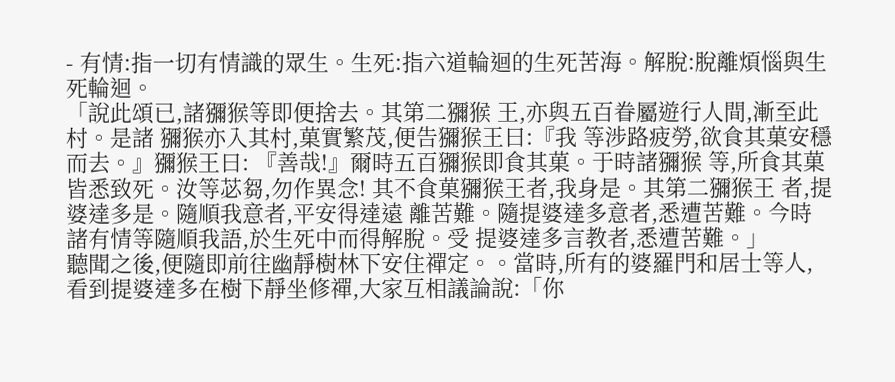- 有情:指一切有情識的眾生。生死:指六道輪迴的生死苦海。解脫:脫離煩惱與生死輪迴。
「說此頌已,諸獼猴等即便捨去。其第二獼猴 王,亦與五百眷屬遊行人間,漸至此村。是諸 獼猴亦入其村,菓實繁茂,便告獼猴王曰:『我 等涉路疲勞,欲食其菓安穩而去。』獼猴王曰: 『善哉!』爾時五百獼猴即食其菓。于時諸獼猴 等,所食其菓皆悉致死。汝等苾芻,勿作異念! 其不食菓獼猴王者,我身是。其第二獼猴王 者,提婆達多是。隨順我意者,平安得達遠 離苦難。隨提婆達多意者,悉遭苦難。今時 諸有情等隨順我語,於生死中而得解脫。受 提婆達多言教者,悉遭苦難。」
聽聞之後,便隨即前往幽靜樹林下安住禪定。。當時,所有的婆羅門和居士等人,看到提婆達多在樹下靜坐修禪,大家互相議論說:「你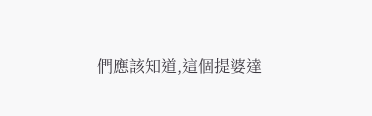們應該知道,這個提婆達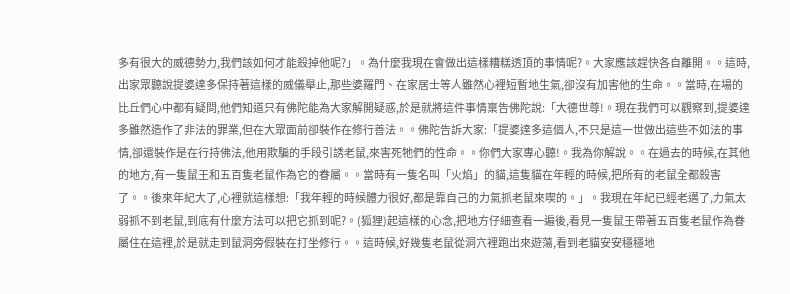多有很大的威德勢力,我們該如何才能殺掉他呢?」。為什麼我現在會做出這樣糟糕透頂的事情呢?。大家應該趕快各自離開。。這時,出家眾聽說提婆達多保持著這樣的威儀舉止,那些婆羅門、在家居士等人雖然心裡短暫地生氣,卻沒有加害他的生命。。當時,在場的比丘們心中都有疑問,他們知道只有佛陀能為大家解開疑惑,於是就將這件事情稟告佛陀說:「大德世尊!。現在我們可以觀察到,提婆達多雖然造作了非法的罪業,但在大眾面前卻裝作在修行善法。。佛陀告訴大家:「提婆達多這個人,不只是這一世做出這些不如法的事情,卻還裝作是在行持佛法,他用欺騙的手段引誘老鼠,來害死牠們的性命。。你們大家專心聽!。我為你解說。。在過去的時候,在其他的地方,有一隻鼠王和五百隻老鼠作為它的眷屬。。當時有一隻名叫「火焰」的貓,這隻貓在年輕的時候,把所有的老鼠全都殺害了。。後來年紀大了,心裡就這樣想:「我年輕的時候體力很好,都是靠自己的力氣抓老鼠來喫的。」。我現在年紀已經老邁了,力氣太弱抓不到老鼠,到底有什麼方法可以把它抓到呢?。(狐狸)起這樣的心念,把地方仔細查看一遍後,看見一隻鼠王帶著五百隻老鼠作為眷屬住在這裡,於是就走到鼠洞旁假裝在打坐修行。。這時候,好幾隻老鼠從洞穴裡跑出來遊蕩,看到老貓安安穩穩地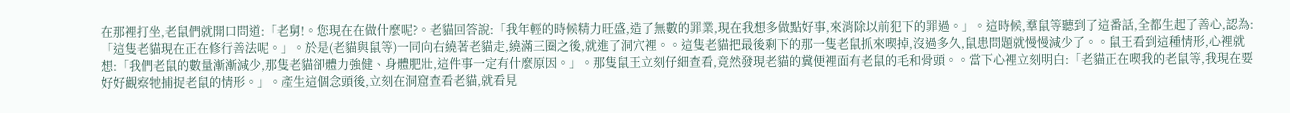在那裡打坐,老鼠們就開口問道:「老舅!。您現在在做什麼呢?。老貓回答說:「我年輕的時候精力旺盛,造了無數的罪業,現在我想多做點好事,來消除以前犯下的罪過。」。這時候,羣鼠等聽到了這番話,全都生起了善心,認為:「這隻老貓現在正在修行善法呢。」。於是(老貓與鼠等)一同向右繞著老貓走,繞滿三圈之後,就進了洞穴裡。。這隻老貓把最後剩下的那一隻老鼠抓來喫掉,沒過多久,鼠患問題就慢慢減少了。。鼠王看到這種情形,心裡就想:「我們老鼠的數量漸漸減少,那隻老貓卻體力強健、身體肥壯,這件事一定有什麼原因。」。那隻鼠王立刻仔細查看,竟然發現老貓的糞便裡面有老鼠的毛和骨頭。。當下心裡立刻明白:「老貓正在喫我的老鼠等,我現在要好好觀察牠捕捉老鼠的情形。」。產生這個念頭後,立刻在洞窟查看老貓,就看見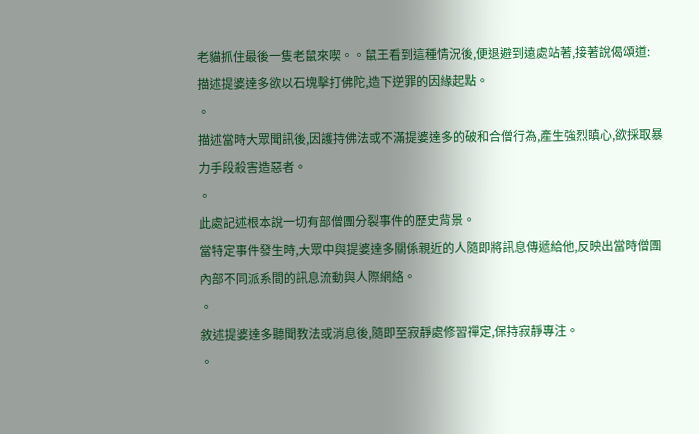老貓抓住最後一隻老鼠來喫。。鼠王看到這種情況後,便退避到遠處站著,接著說偈頌道:
描述提婆達多欲以石塊擊打佛陀,造下逆罪的因緣起點。
。
描述當時大眾聞訊後,因護持佛法或不滿提婆達多的破和合僧行為,產生強烈瞋心,欲採取暴力手段殺害造惡者。
。
此處記述根本說一切有部僧團分裂事件的歷史背景。
當特定事件發生時,大眾中與提婆達多關係親近的人隨即將訊息傳遞給他,反映出當時僧團內部不同派系間的訊息流動與人際網絡。
。
敘述提婆達多聽聞教法或消息後,隨即至寂靜處修習禪定,保持寂靜專注。
。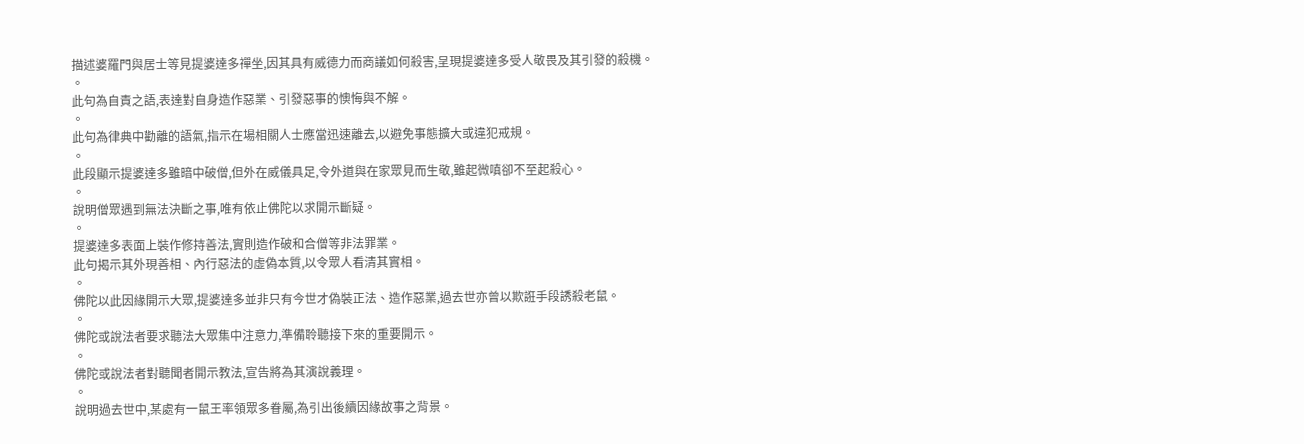描述婆羅門與居士等見提婆達多禪坐,因其具有威德力而商議如何殺害,呈現提婆達多受人敬畏及其引發的殺機。
。
此句為自責之語,表達對自身造作惡業、引發惡事的懊悔與不解。
。
此句為律典中勸離的語氣,指示在場相關人士應當迅速離去,以避免事態擴大或違犯戒規。
。
此段顯示提婆達多雖暗中破僧,但外在威儀具足,令外道與在家眾見而生敬,雖起微嗔卻不至起殺心。
。
說明僧眾遇到無法決斷之事,唯有依止佛陀以求開示斷疑。
。
提婆達多表面上裝作修持善法,實則造作破和合僧等非法罪業。
此句揭示其外現善相、內行惡法的虛偽本質,以令眾人看清其實相。
。
佛陀以此因緣開示大眾,提婆達多並非只有今世才偽裝正法、造作惡業,過去世亦曾以欺誑手段誘殺老鼠。
。
佛陀或說法者要求聽法大眾集中注意力,準備聆聽接下來的重要開示。
。
佛陀或說法者對聽聞者開示教法,宣告將為其演說義理。
。
說明過去世中,某處有一鼠王率領眾多眷屬,為引出後續因緣故事之背景。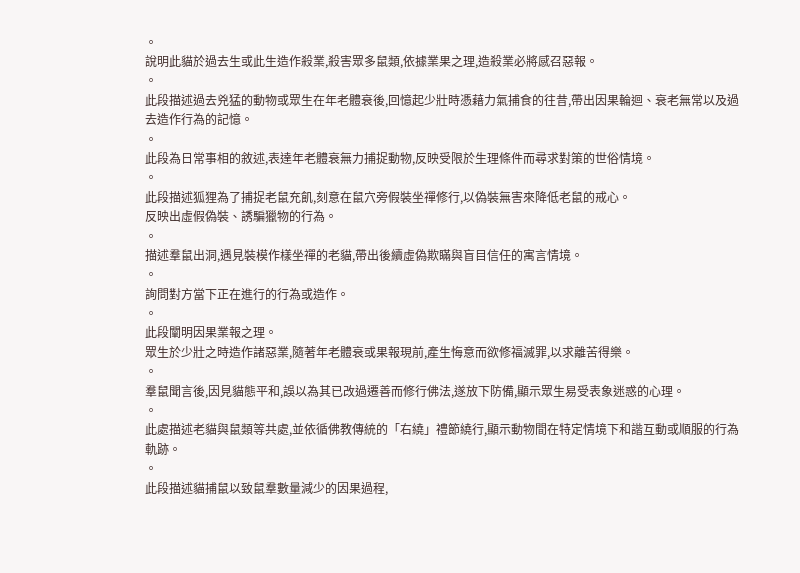。
說明此貓於過去生或此生造作殺業,殺害眾多鼠類,依據業果之理,造殺業必將感召惡報。
。
此段描述過去兇猛的動物或眾生在年老體衰後,回憶起少壯時憑藉力氣捕食的往昔,帶出因果輪迴、衰老無常以及過去造作行為的記憶。
。
此段為日常事相的敘述,表達年老體衰無力捕捉動物,反映受限於生理條件而尋求對策的世俗情境。
。
此段描述狐狸為了捕捉老鼠充飢,刻意在鼠穴旁假裝坐禪修行,以偽裝無害來降低老鼠的戒心。
反映出虛假偽裝、誘騙獵物的行為。
。
描述羣鼠出洞,遇見裝模作樣坐禪的老貓,帶出後續虛偽欺瞞與盲目信任的寓言情境。
。
詢問對方當下正在進行的行為或造作。
。
此段闡明因果業報之理。
眾生於少壯之時造作諸惡業,隨著年老體衰或果報現前,產生悔意而欲修福滅罪,以求離苦得樂。
。
羣鼠聞言後,因見貓態平和,誤以為其已改過遷善而修行佛法,遂放下防備,顯示眾生易受表象迷惑的心理。
。
此處描述老貓與鼠類等共處,並依循佛教傳統的「右繞」禮節繞行,顯示動物間在特定情境下和諧互動或順服的行為軌跡。
。
此段描述貓捕鼠以致鼠羣數量減少的因果過程,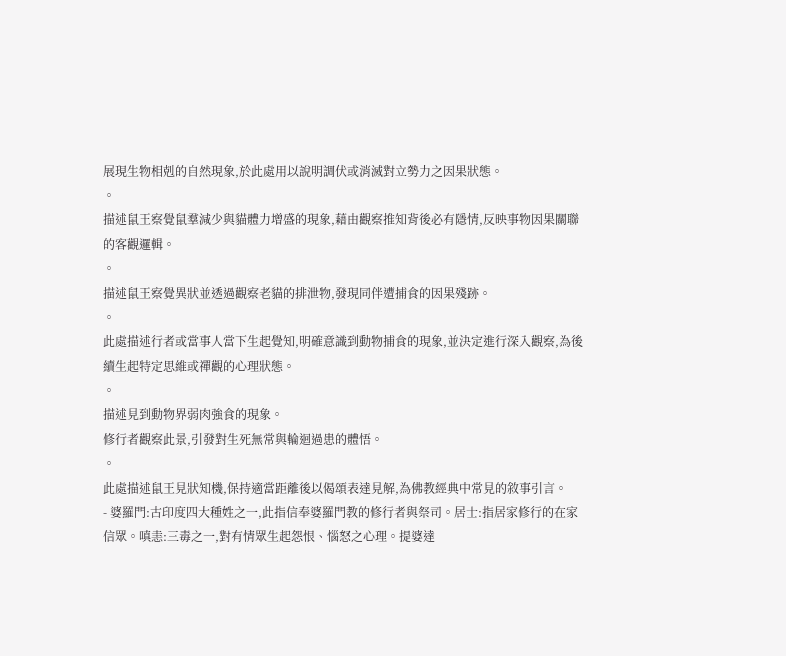展現生物相剋的自然現象,於此處用以說明調伏或消滅對立勢力之因果狀態。
。
描述鼠王察覺鼠羣減少與貓體力增盛的現象,藉由觀察推知背後必有隱情,反映事物因果關聯的客觀邏輯。
。
描述鼠王察覺異狀並透過觀察老貓的排泄物,發現同伴遭捕食的因果殘跡。
。
此處描述行者或當事人當下生起覺知,明確意識到動物捕食的現象,並決定進行深入觀察,為後續生起特定思維或禪觀的心理狀態。
。
描述見到動物界弱肉強食的現象。
修行者觀察此景,引發對生死無常與輪迴過患的體悟。
。
此處描述鼠王見狀知機,保持適當距離後以偈頌表達見解,為佛教經典中常見的敘事引言。
- 婆羅門:古印度四大種姓之一,此指信奉婆羅門教的修行者與祭司。居士:指居家修行的在家信眾。嗔恚:三毒之一,對有情眾生起怨恨、惱怒之心理。提婆達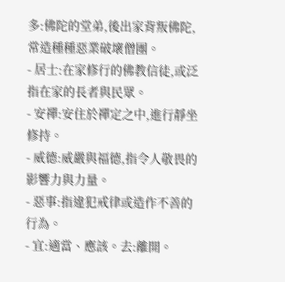多:佛陀的堂弟,後出家背叛佛陀,常造種種惡業破壞僧團。
- 居士:在家修行的佛教信徒,或泛指在家的長者與民眾。
- 安禪:安住於禪定之中,進行靜坐修持。
- 威德:威嚴與福德,指令人敬畏的影響力與力量。
- 惡事:指違犯戒律或造作不善的行為。
- 宜:適當、應該。去:離開。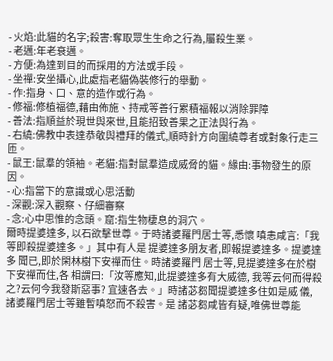- 火焰:此貓的名字;殺害:奪取眾生生命之行為,屬殺生業。
- 老邁:年老衰邁。
- 方便:為達到目的而採用的方法或手段。
- 坐禪:安坐攝心,此處指老貓偽裝修行的舉動。
- 作:指身、口、意的造作或行為。
- 修福:修植福德,藉由佈施、持戒等善行累積福報以消除罪障
- 善法:指順益於現世與來世,且能招致善果之正法與行為。
- 右繞:佛教中表達恭敬與禮拜的儀式,順時針方向圍繞尊者或對象行走三匝。
- 鼠王:鼠羣的領袖。老貓:指對鼠羣造成威脅的貓。緣由:事物發生的原因。
- 心:指當下的意識或心思活動
- 深觀:深入觀察、仔細審察
- 念:心中思惟的念頭。窟:指生物棲息的洞穴。
爾時提婆達多, 以石欲擊世尊。于時諸婆羅門居士等,悉懷 嗔恚咸言:「我等即殺提婆達多。」其中有人是 提婆達多朋友者,即報提婆達多。提婆達多 聞已,即於閑林樹下安禪而住。時諸婆羅門 居士等,見提婆達多在於樹下安禪而住,各 相謂曰:「汝等應知,此提婆達多有大威德, 我等云何而得殺之?云何今我發斯惡事? 宜速各去。」時諸苾芻聞提婆達多住如是威 儀,諸婆羅門居士等雖暫嗔怒而不殺害。是 諸苾芻咸皆有疑,唯佛世尊能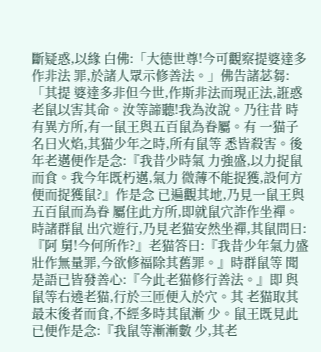斷疑惑,以緣 白佛:「大德世尊!今可觀察提婆達多作非法 罪,於諸人眾示修善法。」佛告諸苾芻:「其提 婆達多非但今世,作斯非法而現正法,誑惑 老鼠以害其命。汝等諦聽!我為汝說。乃往昔 時有異方所,有一鼠王與五百鼠為眷屬。有 一猫子名曰火焰,其猫少年之時,所有鼠等 悉皆殺害。後年老邁便作是念:『我昔少時氣 力強盛,以力捉鼠而食。我今年既朽邁,氣力 微薄不能捉獲,設何方便而捉獲鼠?』作是念 已遍觀其地,乃見一鼠王與五百鼠而為眷 屬住此方所,即就鼠穴詐作坐禪。時諸群鼠 出穴遊行,乃見老猫安然坐禪,其鼠問曰:『阿 舅!今何所作?』老猫答曰:『我昔少年氣力盛 壯作無量罪,今欲修福除其舊罪。』時群鼠等 聞是語已皆發善心:『今此老猫修行善法。』即 與鼠等右遶老猫,行於三匝便入於穴。其 老猫取其最末後者而食,不經多時其鼠漸 少。鼠王既見此已便作是念:『我鼠等漸漸數 少,其老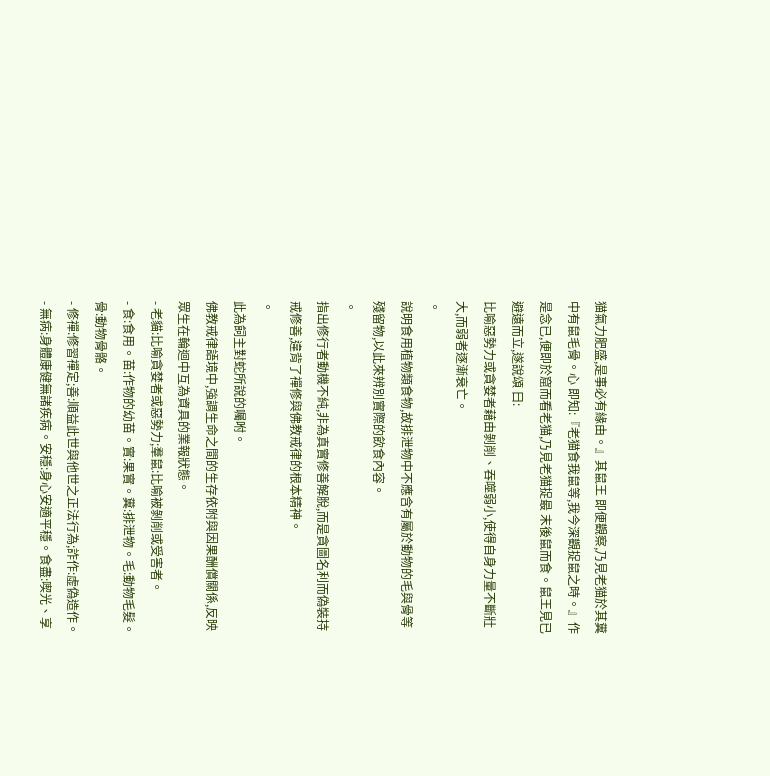猫氣力肥盛,是事必有緣由。』其鼠王 即便觀察,乃見老猫於其糞中有鼠毛骨。心 即知:『老猫食我鼠等,我今深觀捉鼠之時。』作 是念已,便即於窟而看老猫,乃見老猫捉最 末後鼠而食。鼠王見已避遠而立,遂說頌 曰:
比喻惡勢力或貪婪者藉由剝削、吞噬弱小,使得自身力量不斷壯大,而弱者逐漸衰亡。
。
說明食用植物類食物,故排泄物中不應含有屬於動物的毛與骨等殘留物,以此來辨別實際的飲食內容。
。
指出修行者動機不純,非為真實修善解脫,而是貪圖名利而偽裝持戒修善,違背了禪修與佛教戒律的根本精神。
。
此為飼主對蛇所說的囑咐。
佛教戒律語境中,強調生命之間的生存依附與因果酬償關係,反映眾生在輪迴中互為資具的業報狀態。
- 老貓:比喻貪婪者或惡勢力;羣鼠:比喻被剝削或受害者。
- 食:食用。苗:作物的幼苗。實:果實。糞:排泄物。毛:動物毛髮。骨:動物骨骼。
- 修禪:修習禪定;善:順益此世與他世之正法行為;詐作:虛偽造作。
- 無病:身體康健無諸疾病。安穩:身心安適平穩。食盡:喫光、享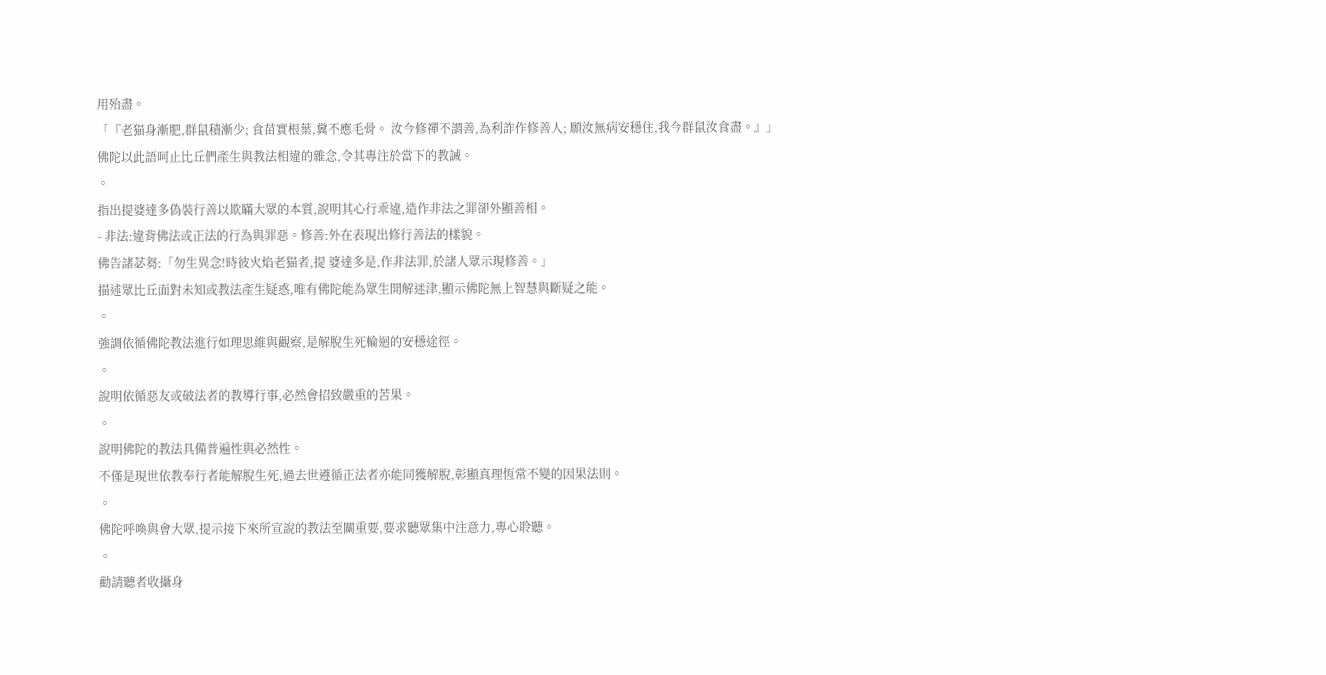用殆盡。
「『老猫身漸肥,群鼠積漸少; 食苗實根葉,糞不應毛骨。 汝今修禪不謂善,為利詐作修善人; 願汝無病安穩住,我今群鼠汝食盡。』」
佛陀以此語呵止比丘們產生與教法相違的雜念,令其專注於當下的教誡。
。
指出提婆達多偽裝行善以欺瞞大眾的本質,說明其心行乖違,造作非法之罪卻外顯善相。
- 非法:違背佛法或正法的行為與罪惡。修善:外在表現出修行善法的樣貌。
佛告諸苾芻:「勿生異念!時彼火焰老猫者,提 婆達多是,作非法罪,於諸人眾示現修善。」
描述眾比丘面對未知或教法產生疑惑,唯有佛陀能為眾生開解迷津,顯示佛陀無上智慧與斷疑之能。
。
強調依循佛陀教法進行如理思維與觀察,是解脫生死輪迴的安穩途徑。
。
說明依循惡友或破法者的教導行事,必然會招致嚴重的苦果。
。
說明佛陀的教法具備普遍性與必然性。
不僅是現世依教奉行者能解脫生死,過去世遵循正法者亦能同獲解脫,彰顯真理恆常不變的因果法則。
。
佛陀呼喚與會大眾,提示接下來所宣說的教法至關重要,要求聽眾集中注意力,專心聆聽。
。
勸請聽者收攝身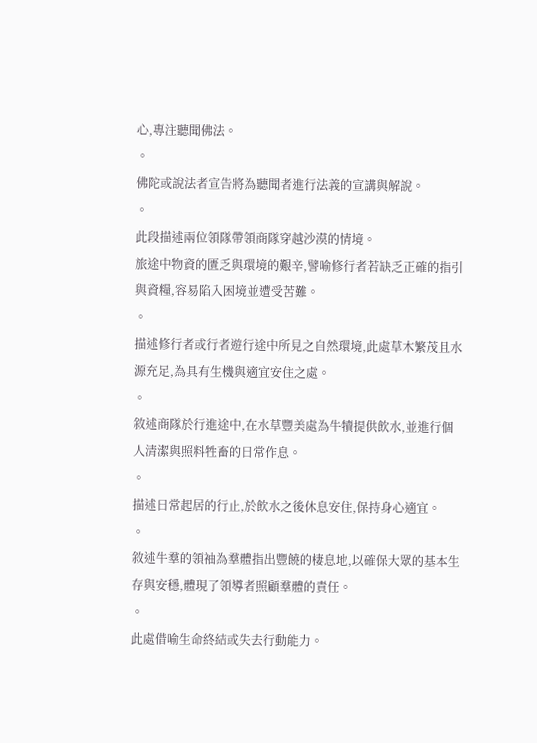心,專注聽聞佛法。
。
佛陀或說法者宣告將為聽聞者進行法義的宣講與解說。
。
此段描述兩位領隊帶領商隊穿越沙漠的情境。
旅途中物資的匱乏與環境的艱辛,譬喻修行者若缺乏正確的指引與資糧,容易陷入困境並遭受苦難。
。
描述修行者或行者遊行途中所見之自然環境,此處草木繁茂且水源充足,為具有生機與適宜安住之處。
。
敘述商隊於行進途中,在水草豐美處為牛犢提供飲水,並進行個人清潔與照料牲畜的日常作息。
。
描述日常起居的行止,於飲水之後休息安住,保持身心適宜。
。
敘述牛羣的領袖為羣體指出豐饒的棲息地,以確保大眾的基本生存與安穩,體現了領導者照顧羣體的責任。
。
此處借喻生命終結或失去行動能力。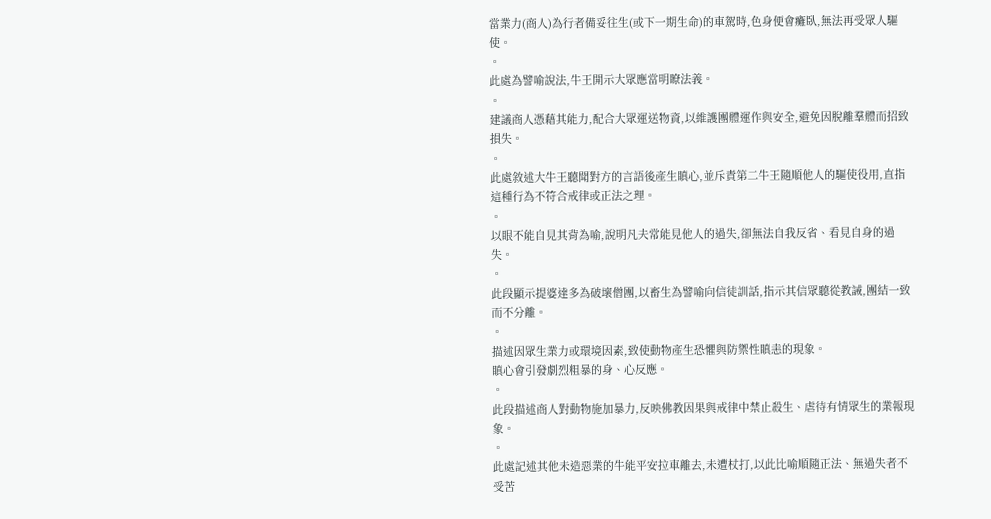當業力(商人)為行者備妥往生(或下一期生命)的車駕時,色身便會癱臥,無法再受眾人驅使。
。
此處為譬喻說法,牛王開示大眾應當明瞭法義。
。
建議商人憑藉其能力,配合大眾運送物資,以維護團體運作與安全,避免因脫離羣體而招致損失。
。
此處敘述大牛王聽聞對方的言語後產生瞋心,並斥責第二牛王隨順他人的驅使役用,直指這種行為不符合戒律或正法之理。
。
以眼不能自見其背為喻,說明凡夫常能見他人的過失,卻無法自我反省、看見自身的過失。
。
此段顯示提婆達多為破壞僧團,以畜生為譬喻向信徒訓話,指示其信眾聽從教誡,團結一致而不分離。
。
描述因眾生業力或環境因素,致使動物產生恐懼與防禦性瞋恚的現象。
瞋心會引發劇烈粗暴的身、心反應。
。
此段描述商人對動物施加暴力,反映佛教因果與戒律中禁止殺生、虐待有情眾生的業報現象。
。
此處記述其他未造惡業的牛能平安拉車離去,未遭杖打,以此比喻順隨正法、無過失者不受苦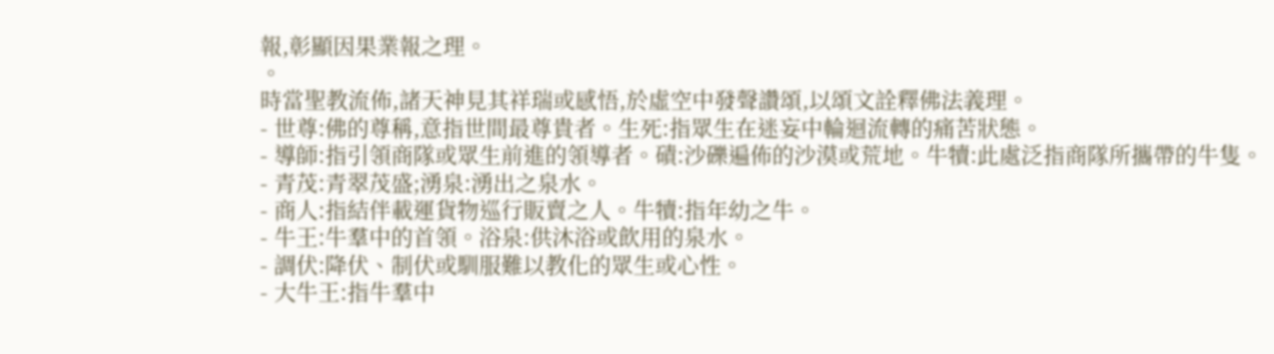報,彰顯因果業報之理。
。
時當聖教流佈,諸天神見其祥瑞或感悟,於虛空中發聲讚頌,以頌文詮釋佛法義理。
- 世尊:佛的尊稱,意指世間最尊貴者。生死:指眾生在迷妄中輪迴流轉的痛苦狀態。
- 導師:指引領商隊或眾生前進的領導者。磧:沙礫遍佈的沙漠或荒地。牛犢:此處泛指商隊所攜帶的牛隻。
- 青茂:青翠茂盛;湧泉:湧出之泉水。
- 商人:指結伴載運貨物巡行販賣之人。牛犢:指年幼之牛。
- 牛王:牛羣中的首領。浴泉:供沐浴或飲用的泉水。
- 調伏:降伏、制伏或馴服難以教化的眾生或心性。
- 大牛王:指牛羣中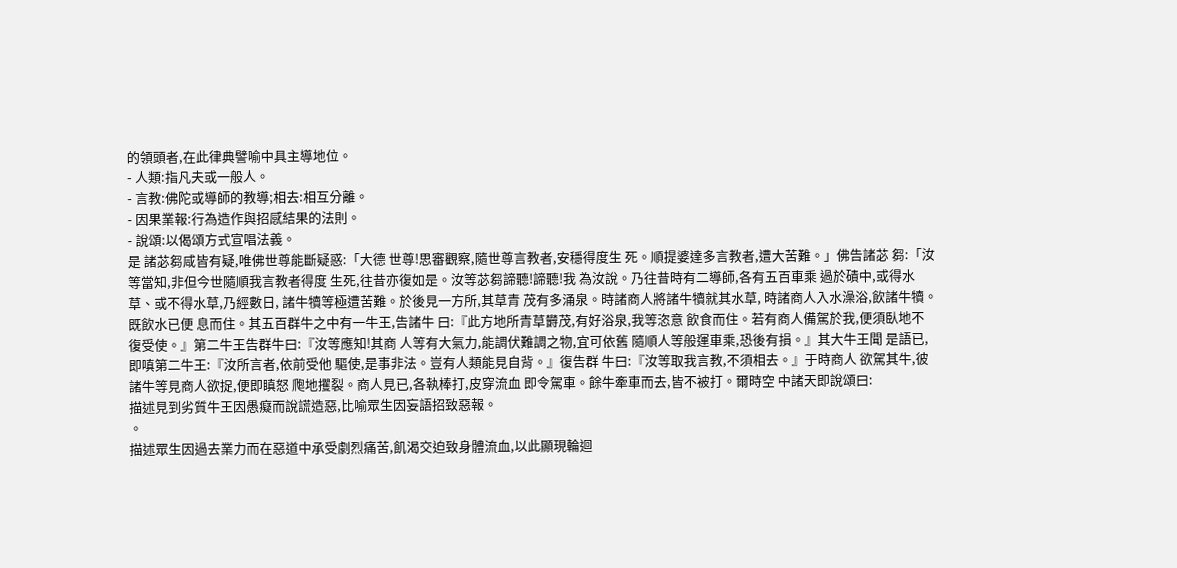的領頭者,在此律典譬喻中具主導地位。
- 人類:指凡夫或一般人。
- 言教:佛陀或導師的教導;相去:相互分離。
- 因果業報:行為造作與招感結果的法則。
- 說頌:以偈頌方式宣唱法義。
是 諸苾芻咸皆有疑,唯佛世尊能斷疑惑:「大德 世尊!思審觀察,隨世尊言教者,安穩得度生 死。順提婆達多言教者,遭大苦難。」佛告諸苾 芻:「汝等當知,非但今世隨順我言教者得度 生死,往昔亦復如是。汝等苾芻諦聽!諦聽!我 為汝說。乃往昔時有二導師,各有五百車乘 過於磧中,或得水草、或不得水草,乃經數日, 諸牛犢等極遭苦難。於後見一方所,其草青 茂有多涌泉。時諸商人將諸牛犢就其水草, 時諸商人入水澡浴,飲諸牛犢。既飲水已便 息而住。其五百群牛之中有一牛王,告諸牛 曰:『此方地所青草欝茂,有好浴泉,我等恣意 飲食而住。若有商人備駕於我,便須臥地不 復受使。』第二牛王告群牛曰:『汝等應知!其商 人等有大氣力,能調伏難調之物,宜可依舊 隨順人等般運車乘,恐後有損。』其大牛王聞 是語已,即嗔第二牛王:『汝所言者,依前受他 驅使,是事非法。豈有人類能見自背。』復告群 牛曰:『汝等取我言教,不須相去。』于時商人 欲駕其牛,彼諸牛等見商人欲捉,便即瞋怒 爮地攫裂。商人見已,各執棒打,皮穿流血 即令駕車。餘牛牽車而去,皆不被打。爾時空 中諸天即說頌曰:
描述見到劣質牛王因愚癡而說謊造惡,比喻眾生因妄語招致惡報。
。
描述眾生因過去業力而在惡道中承受劇烈痛苦,飢渴交迫致身體流血,以此顯現輪迴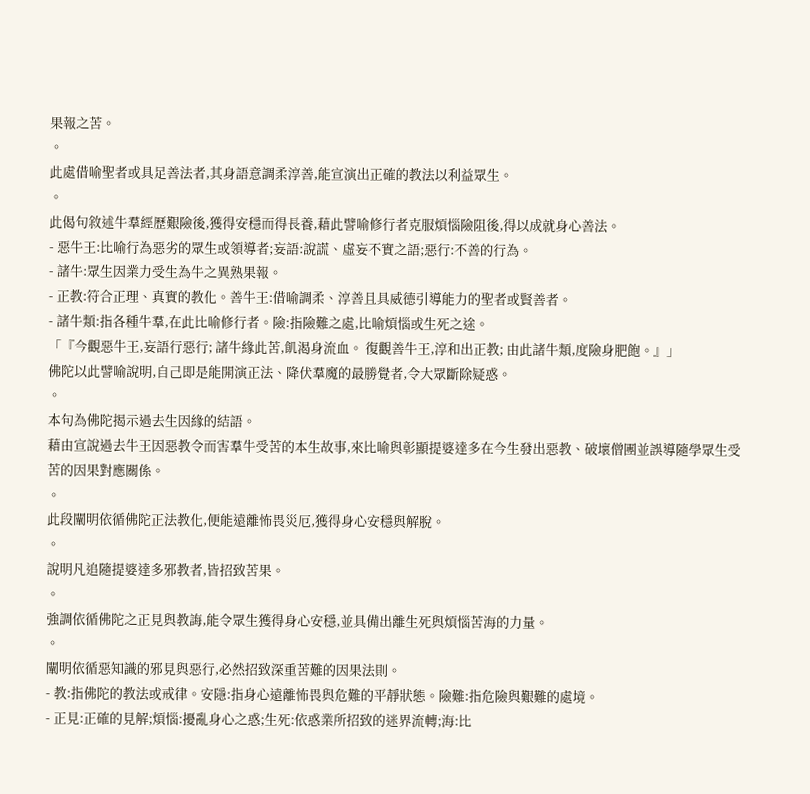果報之苦。
。
此處借喻聖者或具足善法者,其身語意調柔淳善,能宣演出正確的教法以利益眾生。
。
此偈句敘述牛羣經歷艱險後,獲得安穩而得長養,藉此譬喻修行者克服煩惱險阻後,得以成就身心善法。
- 惡牛王:比喻行為惡劣的眾生或領導者;妄語:說謊、虛妄不實之語;惡行:不善的行為。
- 諸牛:眾生因業力受生為牛之異熟果報。
- 正教:符合正理、真實的教化。善牛王:借喻調柔、淳善且具威德引導能力的聖者或賢善者。
- 諸牛類:指各種牛羣,在此比喻修行者。險:指險難之處,比喻煩惱或生死之途。
「『今觀惡牛王,妄語行惡行; 諸牛緣此苦,飢渴身流血。 復觀善牛王,淳和出正教; 由此諸牛類,度險身肥飽。』」
佛陀以此譬喻說明,自己即是能開演正法、降伏羣魔的最勝覺者,令大眾斷除疑惑。
。
本句為佛陀揭示過去生因緣的結語。
藉由宣說過去牛王因惡教令而害羣牛受苦的本生故事,來比喻與彰顯提婆達多在今生發出惡教、破壞僧團並誤導隨學眾生受苦的因果對應關係。
。
此段闡明依循佛陀正法教化,便能遠離怖畏災厄,獲得身心安穩與解脫。
。
說明凡追隨提婆達多邪教者,皆招致苦果。
。
強調依循佛陀之正見與教誨,能令眾生獲得身心安穩,並具備出離生死與煩惱苦海的力量。
。
闡明依循惡知識的邪見與惡行,必然招致深重苦難的因果法則。
- 教:指佛陀的教法或戒律。安隱:指身心遠離怖畏與危難的平靜狀態。險難:指危險與艱難的處境。
- 正見:正確的見解;煩惱:擾亂身心之惑;生死:依惑業所招致的迷界流轉;海:比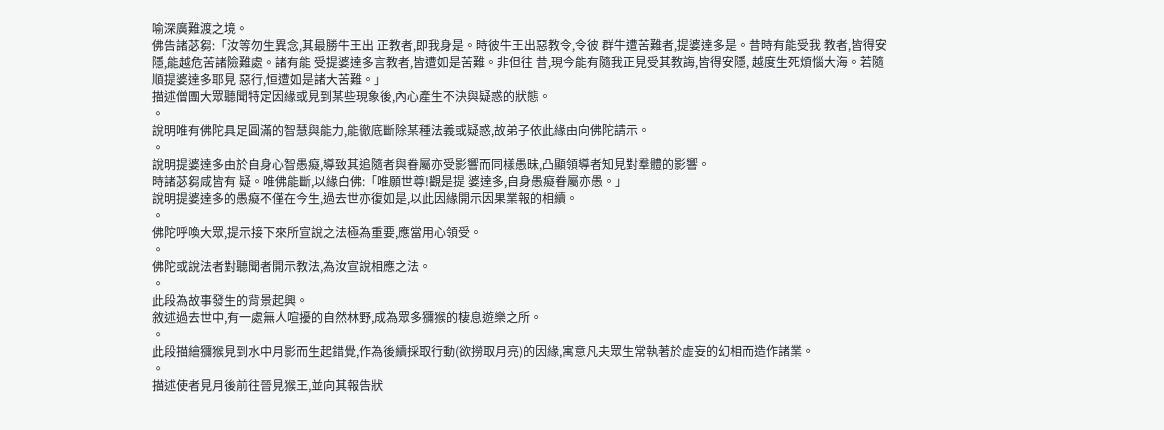喻深廣難渡之境。
佛告諸苾芻:「汝等勿生異念,其最勝牛王出 正教者,即我身是。時彼牛王出惡教令,令彼 群牛遭苦難者,提婆達多是。昔時有能受我 教者,皆得安隱,能越危苦諸險難處。諸有能 受提婆達多言教者,皆遭如是苦難。非但往 昔,現今能有隨我正見受其教誨,皆得安隱, 越度生死煩惱大海。若隨順提婆達多耶見 惡行,恒遭如是諸大苦難。」
描述僧團大眾聽聞特定因緣或見到某些現象後,內心產生不決與疑惑的狀態。
。
說明唯有佛陀具足圓滿的智慧與能力,能徹底斷除某種法義或疑惑,故弟子依此緣由向佛陀請示。
。
說明提婆達多由於自身心智愚癡,導致其追隨者與眷屬亦受影響而同樣愚昧,凸顯領導者知見對羣體的影響。
時諸苾芻咸皆有 疑。唯佛能斷,以緣白佛:「唯願世尊!觀是提 婆達多,自身愚癡眷屬亦愚。」
說明提婆達多的愚癡不僅在今生,過去世亦復如是,以此因緣開示因果業報的相續。
。
佛陀呼喚大眾,提示接下來所宣說之法極為重要,應當用心領受。
。
佛陀或說法者對聽聞者開示教法,為汝宣說相應之法。
。
此段為故事發生的背景起興。
敘述過去世中,有一處無人喧擾的自然林野,成為眾多獼猴的棲息遊樂之所。
。
此段描繪獼猴見到水中月影而生起錯覺,作為後續採取行動(欲撈取月亮)的因緣,寓意凡夫眾生常執著於虛妄的幻相而造作諸業。
。
描述使者見月後前往晉見猴王,並向其報告狀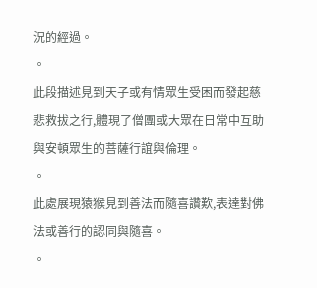況的經過。
。
此段描述見到天子或有情眾生受困而發起慈悲救拔之行,體現了僧團或大眾在日常中互助與安頓眾生的菩薩行誼與倫理。
。
此處展現猿猴見到善法而隨喜讚歎,表達對佛法或善行的認同與隨喜。
。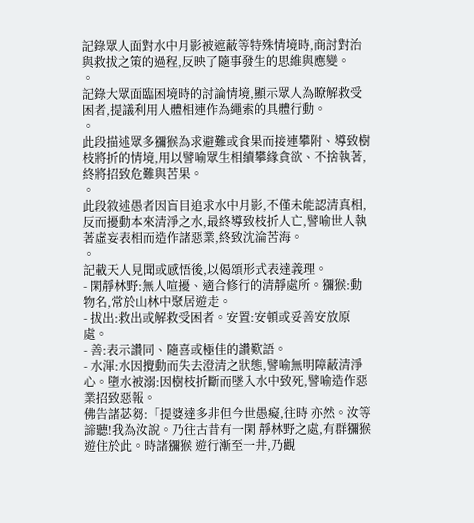記錄眾人面對水中月影被遮蔽等特殊情境時,商討對治與救拔之策的過程,反映了隨事發生的思維與應變。
。
記錄大眾面臨困境時的討論情境,顯示眾人為瞭解救受困者,提議利用人體相連作為繩索的具體行動。
。
此段描述眾多獼猴為求避難或食果而接連攀附、導致樹枝將折的情境,用以譬喻眾生相續攀緣貪欲、不捨執著,終將招致危難與苦果。
。
此段敘述愚者因盲目追求水中月影,不僅未能認清真相,反而擾動本來清淨之水,最終導致枝折人亡,譬喻世人執著虛妄表相而造作諸惡業,終致沈淪苦海。
。
記載天人見聞或感悟後,以偈頌形式表達義理。
- 閑靜林野:無人喧擾、適合修行的清靜處所。獼猴:動物名,常於山林中聚居遊走。
- 拔出:救出或解救受困者。安置:安頓或妥善安放原處。
- 善:表示讚同、隨喜或極佳的讚歎語。
- 水渾:水因攪動而失去澄清之狀態,譬喻無明障蔽清淨心。墮水被溺:因樹枝折斷而墜入水中致死,譬喻造作惡業招致惡報。
佛告諸苾芻:「提婆達多非但今世愚癡,往時 亦然。汝等諦聽!我為汝說。乃往古昔有一閑 靜林野之處,有群獼猴遊住於此。時諸獼猴 遊行漸至一井,乃觀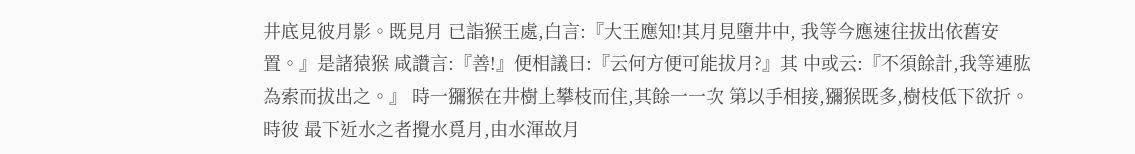井底見彼月影。既見月 已詣猴王處,白言:『大王應知!其月見墮井中, 我等今應速往拔出依舊安置。』是諸猿猴 咸讚言:『善!』便相議曰:『云何方便可能拔月?』其 中或云:『不須餘計,我等連肱為索而拔出之。』 時一獼猴在井樹上攀枝而住,其餘一一次 第以手相接,獼猴既多,樹枝低下欲折。時彼 最下近水之者攪水覓月,由水渾故月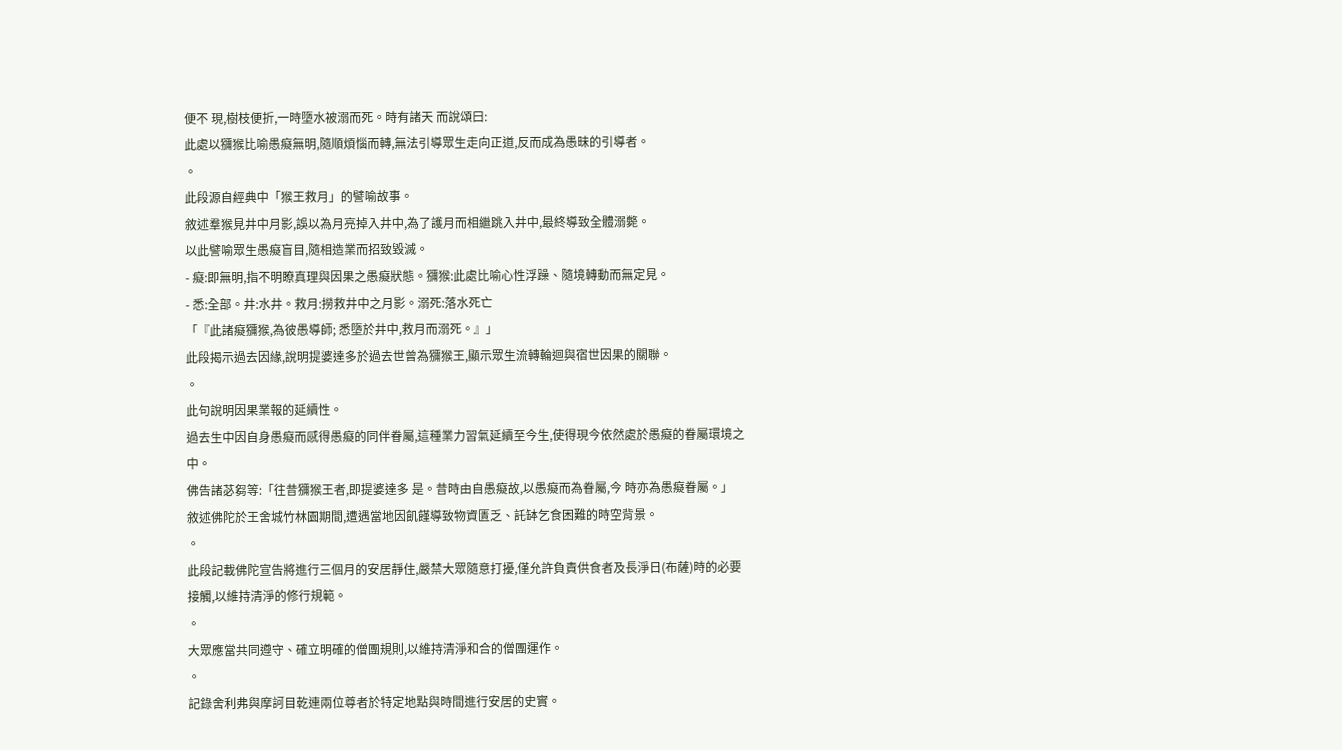便不 現,樹枝便折,一時墮水被溺而死。時有諸天 而說頌曰:
此處以獼猴比喻愚癡無明,隨順煩惱而轉,無法引導眾生走向正道,反而成為愚昧的引導者。
。
此段源自經典中「猴王救月」的譬喻故事。
敘述羣猴見井中月影,誤以為月亮掉入井中,為了護月而相繼跳入井中,最終導致全體溺斃。
以此譬喻眾生愚癡盲目,隨相造業而招致毀滅。
- 癡:即無明,指不明瞭真理與因果之愚癡狀態。獼猴:此處比喻心性浮躁、隨境轉動而無定見。
- 悉:全部。井:水井。救月:撈救井中之月影。溺死:落水死亡
「『此諸癡獼猴,為彼愚導師; 悉墮於井中,救月而溺死。』」
此段揭示過去因緣,說明提婆達多於過去世曾為獼猴王,顯示眾生流轉輪迴與宿世因果的關聯。
。
此句說明因果業報的延續性。
過去生中因自身愚癡而感得愚癡的同伴眷屬,這種業力習氣延續至今生,使得現今依然處於愚癡的眷屬環境之中。
佛告諸苾芻等:「往昔獼猴王者,即提婆達多 是。昔時由自愚癡故,以愚癡而為眷屬,今 時亦為愚癡眷屬。」
敘述佛陀於王舍城竹林園期間,遭遇當地因飢饉導致物資匱乏、託缽乞食困難的時空背景。
。
此段記載佛陀宣告將進行三個月的安居靜住,嚴禁大眾隨意打擾,僅允許負責供食者及長淨日(布薩)時的必要接觸,以維持清淨的修行規範。
。
大眾應當共同遵守、確立明確的僧團規則,以維持清淨和合的僧團運作。
。
記錄舍利弗與摩訶目乾連兩位尊者於特定地點與時間進行安居的史實。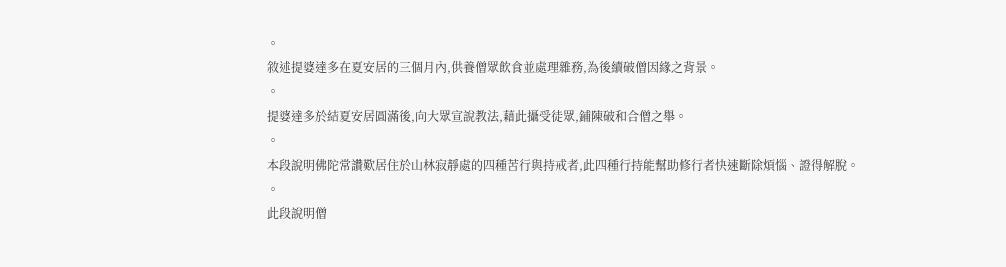。
敘述提婆達多在夏安居的三個月內,供養僧眾飲食並處理雜務,為後續破僧因緣之背景。
。
提婆達多於結夏安居圓滿後,向大眾宣說教法,藉此攝受徒眾,鋪陳破和合僧之舉。
。
本段說明佛陀常讚歎居住於山林寂靜處的四種苦行與持戒者,此四種行持能幫助修行者快速斷除煩惱、證得解脫。
。
此段說明僧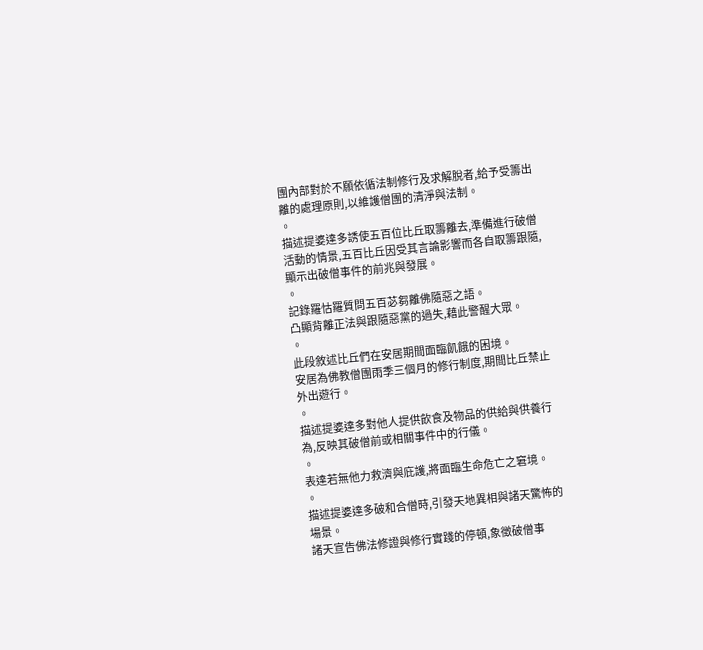團內部對於不願依循法制修行及求解脫者,給予受籌出離的處理原則,以維護僧團的清淨與法制。
。
描述提婆達多誘使五百位比丘取籌離去,準備進行破僧活動的情景,五百比丘因受其言論影響而各自取籌跟隨,顯示出破僧事件的前兆與發展。
。
記錄羅怙羅質問五百苾芻離佛隨惡之語。
凸顯背離正法與跟隨惡黨的過失,藉此警醒大眾。
。
此段敘述比丘們在安居期間面臨飢餓的困境。
安居為佛教僧團雨季三個月的修行制度,期間比丘禁止外出遊行。
。
描述提婆達多對他人提供飲食及物品的供給與供養行為,反映其破僧前或相關事件中的行儀。
。
表達若無他力救濟與庇護,將面臨生命危亡之窘境。
。
描述提婆達多破和合僧時,引發天地異相與諸天驚怖的場景。
諸天宣告佛法修證與修行實踐的停頓,象徵破僧事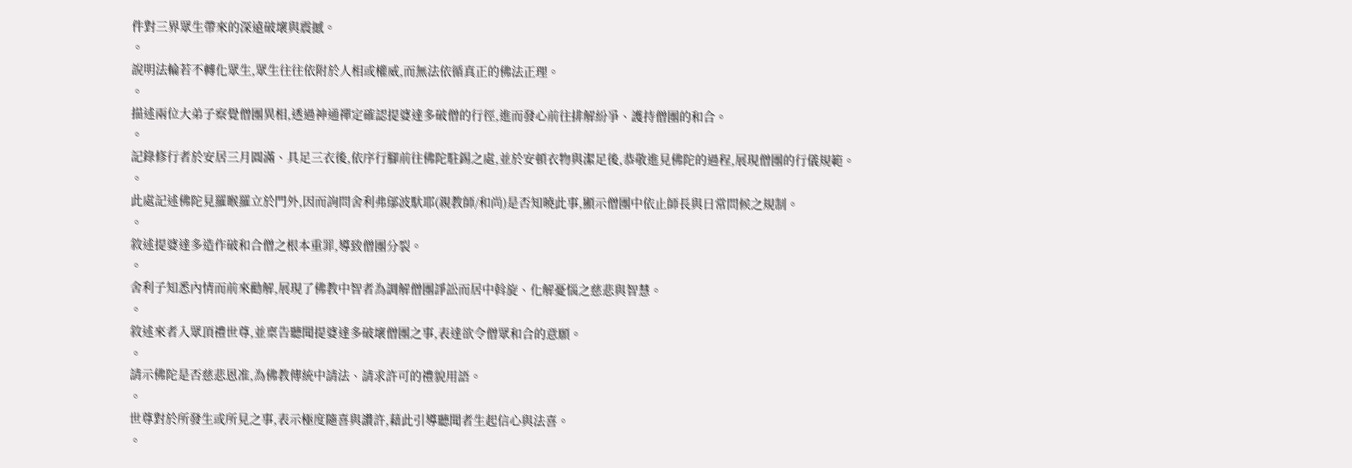件對三界眾生帶來的深遠破壞與震撼。
。
說明法輪若不轉化眾生,眾生往往依附於人相或權威,而無法依循真正的佛法正理。
。
描述兩位大弟子察覺僧團異相,透過神通禪定確認提婆達多破僧的行徑,進而發心前往排解紛爭、護持僧團的和合。
。
記錄修行者於安居三月圓滿、具足三衣後,依序行腳前往佛陀駐錫之處,並於安頓衣物與潔足後,恭敬進見佛陀的過程,展現僧團的行儀規範。
。
此處記述佛陀見羅睺羅立於門外,因而詢問舍利弗鄔波馱耶(親教師/和尚)是否知曉此事,顯示僧團中依止師長與日常問候之規制。
。
敘述提婆達多造作破和合僧之根本重罪,導致僧團分裂。
。
舍利子知悉內情而前來勸解,展現了佛教中智者為調解僧團諍訟而居中斡旋、化解憂惱之慈悲與智慧。
。
敘述來者入眾頂禮世尊,並稟告聽聞提婆達多破壞僧團之事,表達欲令僧眾和合的意願。
。
請示佛陀是否慈悲恩准,為佛教傳統中請法、請求許可的禮貌用語。
。
世尊對於所發生或所見之事,表示極度隨喜與讚許,藉此引導聽聞者生起信心與法喜。
。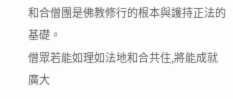和合僧團是佛教修行的根本與護持正法的基礎。
僧眾若能如理如法地和合共住,將能成就廣大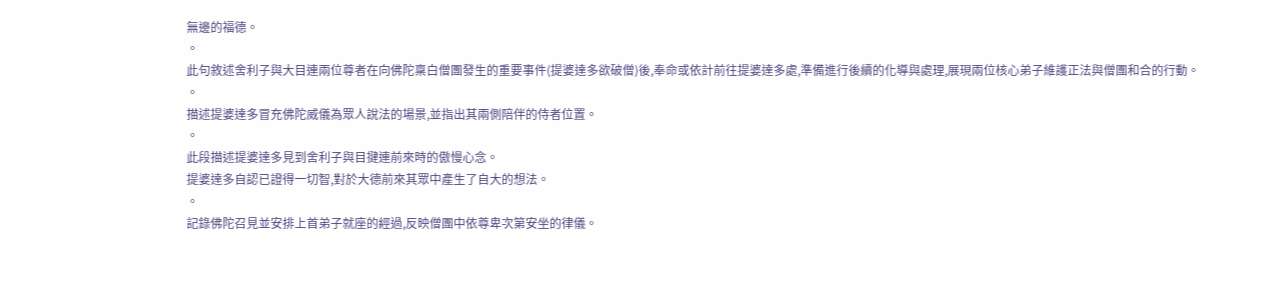無邊的福德。
。
此句敘述舍利子與大目連兩位尊者在向佛陀稟白僧團發生的重要事件(提婆達多欲破僧)後,奉命或依計前往提婆達多處,準備進行後續的化導與處理,展現兩位核心弟子維護正法與僧團和合的行動。
。
描述提婆達多冒充佛陀威儀為眾人說法的場景,並指出其兩側陪伴的侍者位置。
。
此段描述提婆達多見到舍利子與目揵連前來時的傲慢心念。
提婆達多自認已證得一切智,對於大德前來其眾中產生了自大的想法。
。
記錄佛陀召見並安排上首弟子就座的經過,反映僧團中依尊卑次第安坐的律儀。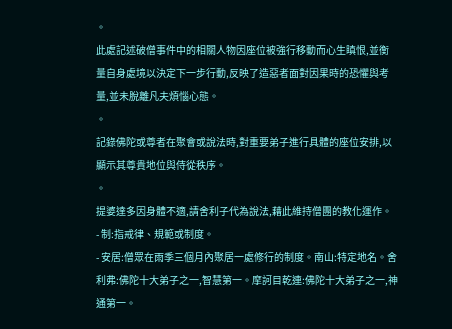。
此處記述破僧事件中的相關人物因座位被強行移動而心生瞋恨,並衡量自身處境以決定下一步行動,反映了造惡者面對因果時的恐懼與考量,並未脫離凡夫煩惱心態。
。
記錄佛陀或尊者在聚會或說法時,對重要弟子進行具體的座位安排,以顯示其尊貴地位與侍從秩序。
。
提婆達多因身體不適,請舍利子代為說法,藉此維持僧團的教化運作。
- 制:指戒律、規範或制度。
- 安居:僧眾在雨季三個月內聚居一處修行的制度。南山:特定地名。舍利弗:佛陀十大弟子之一,智慧第一。摩訶目乾連:佛陀十大弟子之一,神通第一。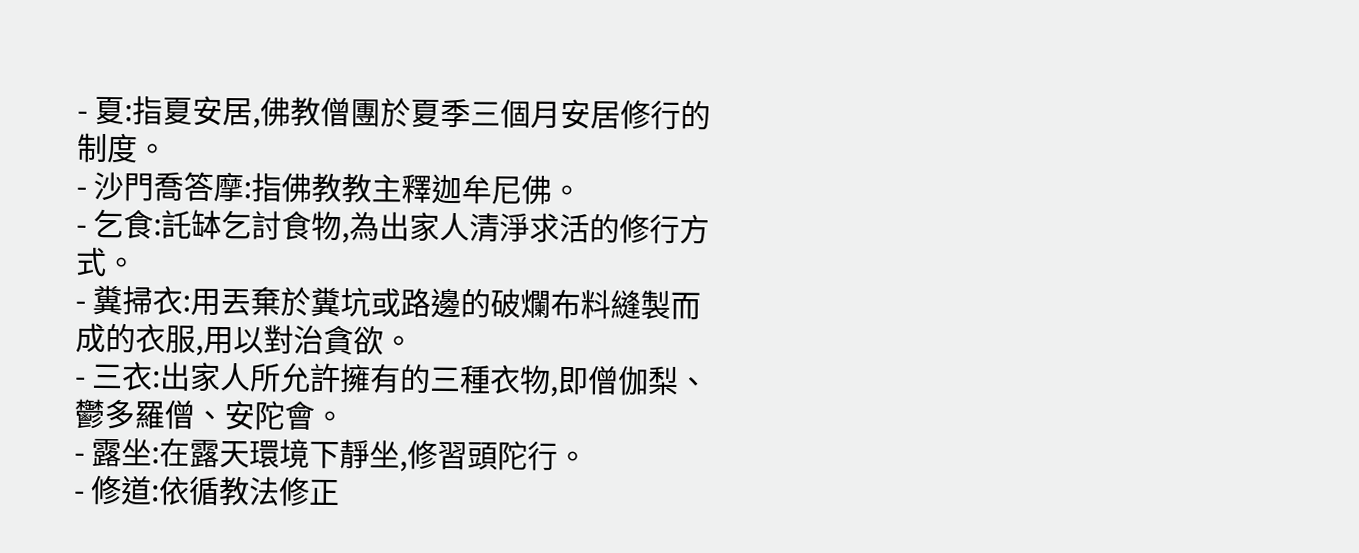- 夏:指夏安居,佛教僧團於夏季三個月安居修行的制度。
- 沙門喬答摩:指佛教教主釋迦牟尼佛。
- 乞食:託缽乞討食物,為出家人清淨求活的修行方式。
- 糞掃衣:用丟棄於糞坑或路邊的破爛布料縫製而成的衣服,用以對治貪欲。
- 三衣:出家人所允許擁有的三種衣物,即僧伽梨、鬱多羅僧、安陀會。
- 露坐:在露天環境下靜坐,修習頭陀行。
- 修道:依循教法修正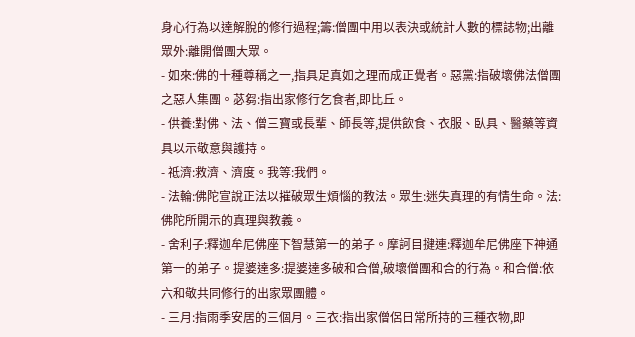身心行為以達解脫的修行過程;籌:僧團中用以表決或統計人數的標誌物;出離眾外:離開僧團大眾。
- 如來:佛的十種尊稱之一,指具足真如之理而成正覺者。惡黨:指破壞佛法僧團之惡人集團。苾芻:指出家修行乞食者,即比丘。
- 供養:對佛、法、僧三寶或長輩、師長等,提供飲食、衣服、臥具、醫藥等資具以示敬意與護持。
- 祗濟:救濟、濟度。我等:我們。
- 法輪:佛陀宣說正法以摧破眾生煩惱的教法。眾生:迷失真理的有情生命。法:佛陀所開示的真理與教義。
- 舍利子:釋迦牟尼佛座下智慧第一的弟子。摩訶目揵連:釋迦牟尼佛座下神通第一的弟子。提婆達多:提婆達多破和合僧,破壞僧團和合的行為。和合僧:依六和敬共同修行的出家眾團體。
- 三月:指雨季安居的三個月。三衣:指出家僧侶日常所持的三種衣物,即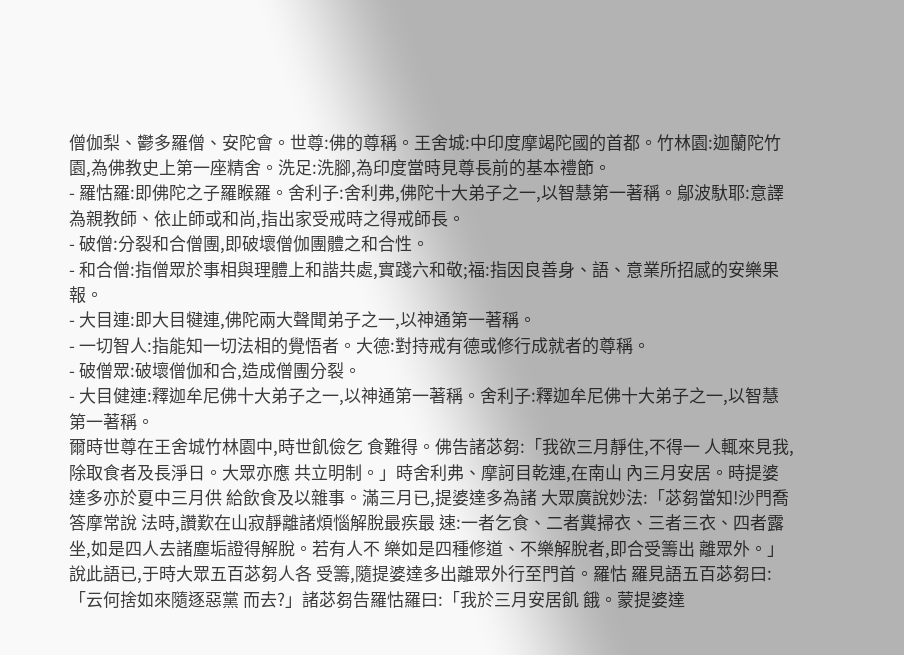僧伽梨、鬱多羅僧、安陀會。世尊:佛的尊稱。王舍城:中印度摩竭陀國的首都。竹林園:迦蘭陀竹園,為佛教史上第一座精舍。洗足:洗腳,為印度當時見尊長前的基本禮節。
- 羅怙羅:即佛陀之子羅睺羅。舍利子:舍利弗,佛陀十大弟子之一,以智慧第一著稱。鄔波馱耶:意譯為親教師、依止師或和尚,指出家受戒時之得戒師長。
- 破僧:分裂和合僧團,即破壞僧伽團體之和合性。
- 和合僧:指僧眾於事相與理體上和諧共處,實踐六和敬;福:指因良善身、語、意業所招感的安樂果報。
- 大目連:即大目犍連,佛陀兩大聲聞弟子之一,以神通第一著稱。
- 一切智人:指能知一切法相的覺悟者。大德:對持戒有德或修行成就者的尊稱。
- 破僧眾:破壞僧伽和合,造成僧團分裂。
- 大目健連:釋迦牟尼佛十大弟子之一,以神通第一著稱。舍利子:釋迦牟尼佛十大弟子之一,以智慧第一著稱。
爾時世尊在王舍城竹林園中,時世飢儉乞 食難得。佛告諸苾芻:「我欲三月靜住,不得一 人輒來見我,除取食者及長淨日。大眾亦應 共立明制。」時舍利弗、摩訶目乾連,在南山 內三月安居。時提婆達多亦於夏中三月供 給飲食及以雜事。滿三月已,提婆達多為諸 大眾廣說妙法:「苾芻當知!沙門喬答摩常說 法時,讚歎在山寂靜離諸煩惱解脫最疾最 速:一者乞食、二者糞掃衣、三者三衣、四者露 坐,如是四人去諸塵垢證得解脫。若有人不 樂如是四種修道、不樂解脫者,即合受籌出 離眾外。」說此語已,于時大眾五百苾芻人各 受籌,隨提婆達多出離眾外行至門首。羅怙 羅見語五百苾芻曰:「云何捨如來隨逐惡黨 而去?」諸苾芻告羅怙羅曰:「我於三月安居飢 餓。蒙提婆達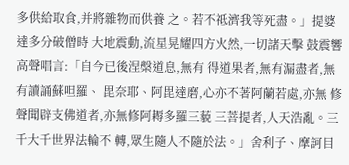多供給取食,并將雜物而供養 之。若不祗濟我等死盡。」提婆達多分破僧時 大地震動,流星晃耀四方火然,一切諸天擊 鼓震響高聲唱言:「自今已後涅槃道息,無有 得道果者,無有漏盡者,無有讀誦蘇呾羅、 毘奈耶、阿毘達磨,心亦不著阿蘭若處,亦無 修聲聞辟支佛道者,亦無修阿耨多羅三藐 三菩提者,人天浩亂。三千大千世界法輪不 轉,眾生隨人不隨於法。」舍利子、摩訶目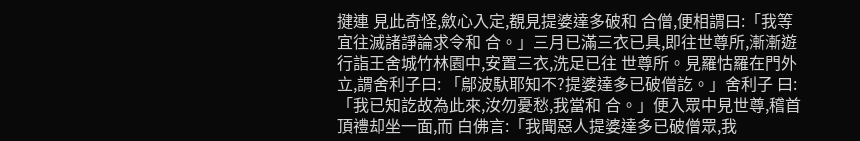揵連 見此奇怪,斂心入定,覩見提婆達多破和 合僧,便相謂曰:「我等宜往滅諸諍論求令和 合。」三月已滿三衣已具,即往世尊所,漸漸遊 行詣王舍城竹林園中,安置三衣,洗足已往 世尊所。見羅怙羅在門外立,謂舍利子曰: 「鄔波馱耶知不?提婆達多已破僧訖。」舍利子 曰:「我已知訖故為此來,汝勿憂愁,我當和 合。」便入眾中見世尊,稽首頂禮却坐一面,而 白佛言:「我聞惡人提婆達多已破僧眾,我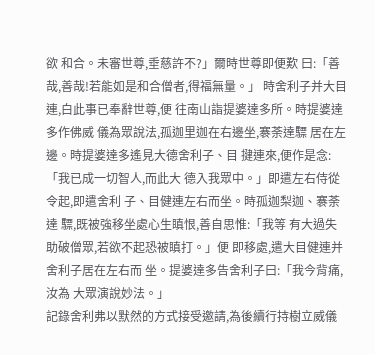欲 和合。未審世尊,垂慈許不?」爾時世尊即便歎 曰:「善哉,善哉!若能如是和合僧者,得福無量。」 時舍利子并大目連,白此事已奉辭世尊,便 往南山詣提婆達多所。時提婆達多作佛威 儀為眾說法,孤迦里迦在右邊坐,褰荼達驃 居在左邊。時提婆達多遙見大德舍利子、目 揵連來,便作是念:「我已成一切智人,而此大 德入我眾中。」即遣左右侍從令起,即遣舍利 子、目健連左右而坐。時孤迦梨迦、褰荼達 驃,既被強移坐處心生瞋恨,善自思惟:「我等 有大過失助破僧眾,若欲不起恐被瞋打。」便 即移處,遣大目健連并舍利子居在左右而 坐。提婆達多告舍利子曰:「我今背痛,汝為 大眾演說妙法。」
記錄舍利弗以默然的方式接受邀請,為後續行持樹立威儀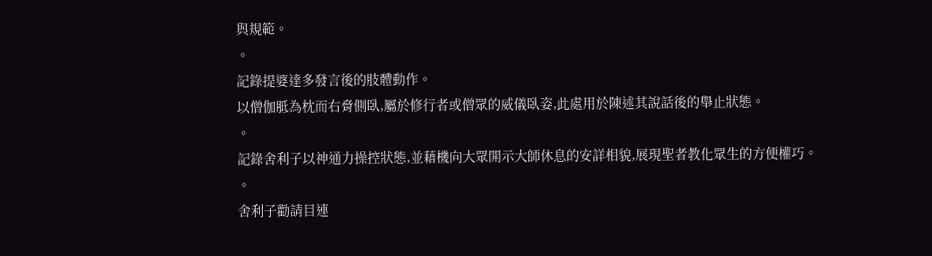與規範。
。
記錄提婆達多發言後的肢體動作。
以僧伽胝為枕而右脅側臥,屬於修行者或僧眾的威儀臥姿,此處用於陳述其說話後的舉止狀態。
。
記錄舍利子以神通力操控狀態,並藉機向大眾開示大師休息的安詳相貌,展現聖者教化眾生的方便權巧。
。
舍利子勸請目連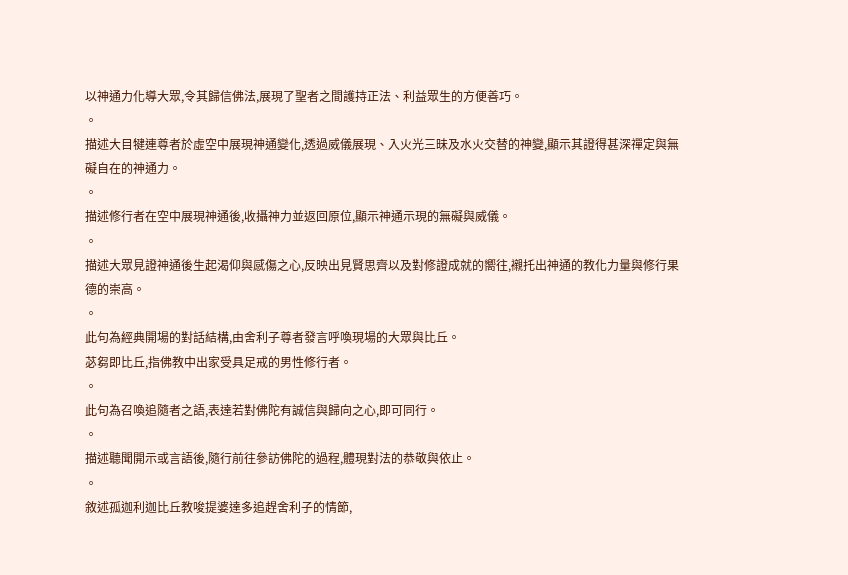以神通力化導大眾,令其歸信佛法,展現了聖者之間護持正法、利益眾生的方便善巧。
。
描述大目犍連尊者於虛空中展現神通變化,透過威儀展現、入火光三昧及水火交替的神變,顯示其證得甚深禪定與無礙自在的神通力。
。
描述修行者在空中展現神通後,收攝神力並返回原位,顯示神通示現的無礙與威儀。
。
描述大眾見證神通後生起渴仰與感傷之心,反映出見賢思齊以及對修證成就的嚮往,襯托出神通的教化力量與修行果德的崇高。
。
此句為經典開場的對話結構,由舍利子尊者發言呼喚現場的大眾與比丘。
苾芻即比丘,指佛教中出家受具足戒的男性修行者。
。
此句為召喚追隨者之語,表達若對佛陀有誠信與歸向之心,即可同行。
。
描述聽聞開示或言語後,隨行前往參訪佛陀的過程,體現對法的恭敬與依止。
。
敘述孤迦利迦比丘教唆提婆達多追趕舍利子的情節,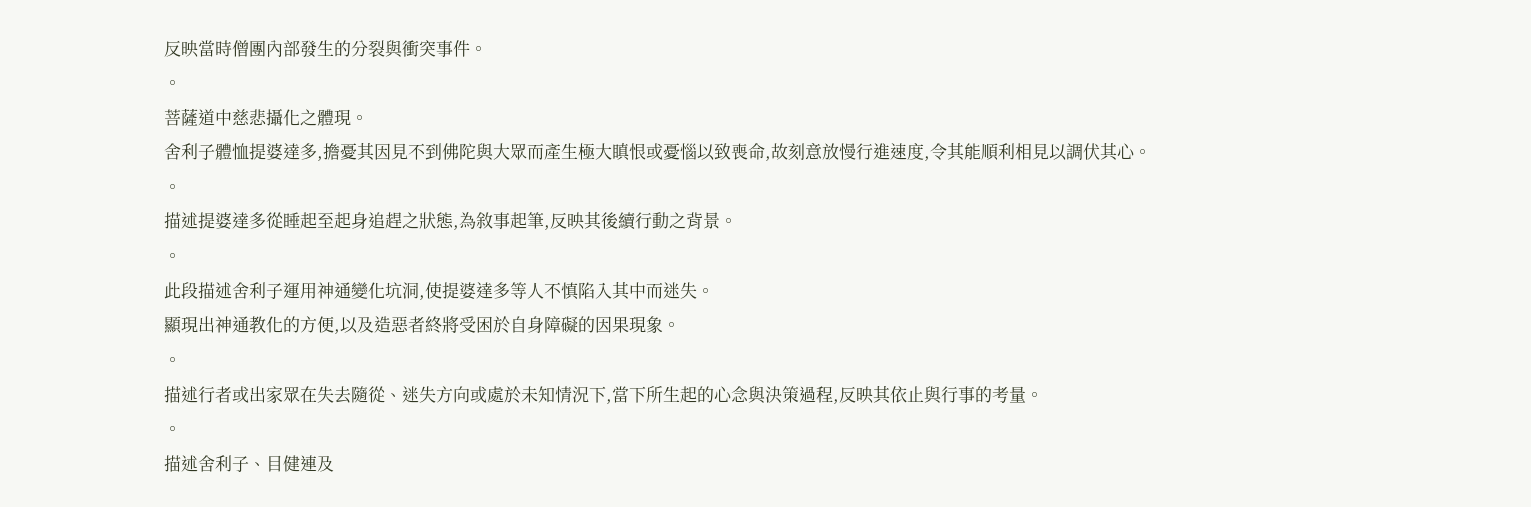反映當時僧團內部發生的分裂與衝突事件。
。
菩薩道中慈悲攝化之體現。
舍利子體恤提婆達多,擔憂其因見不到佛陀與大眾而產生極大瞋恨或憂惱以致喪命,故刻意放慢行進速度,令其能順利相見以調伏其心。
。
描述提婆達多從睡起至起身追趕之狀態,為敘事起筆,反映其後續行動之背景。
。
此段描述舍利子運用神通變化坑洞,使提婆達多等人不慎陷入其中而迷失。
顯現出神通教化的方便,以及造惡者終將受困於自身障礙的因果現象。
。
描述行者或出家眾在失去隨從、迷失方向或處於未知情況下,當下所生起的心念與決策過程,反映其依止與行事的考量。
。
描述舍利子、目健連及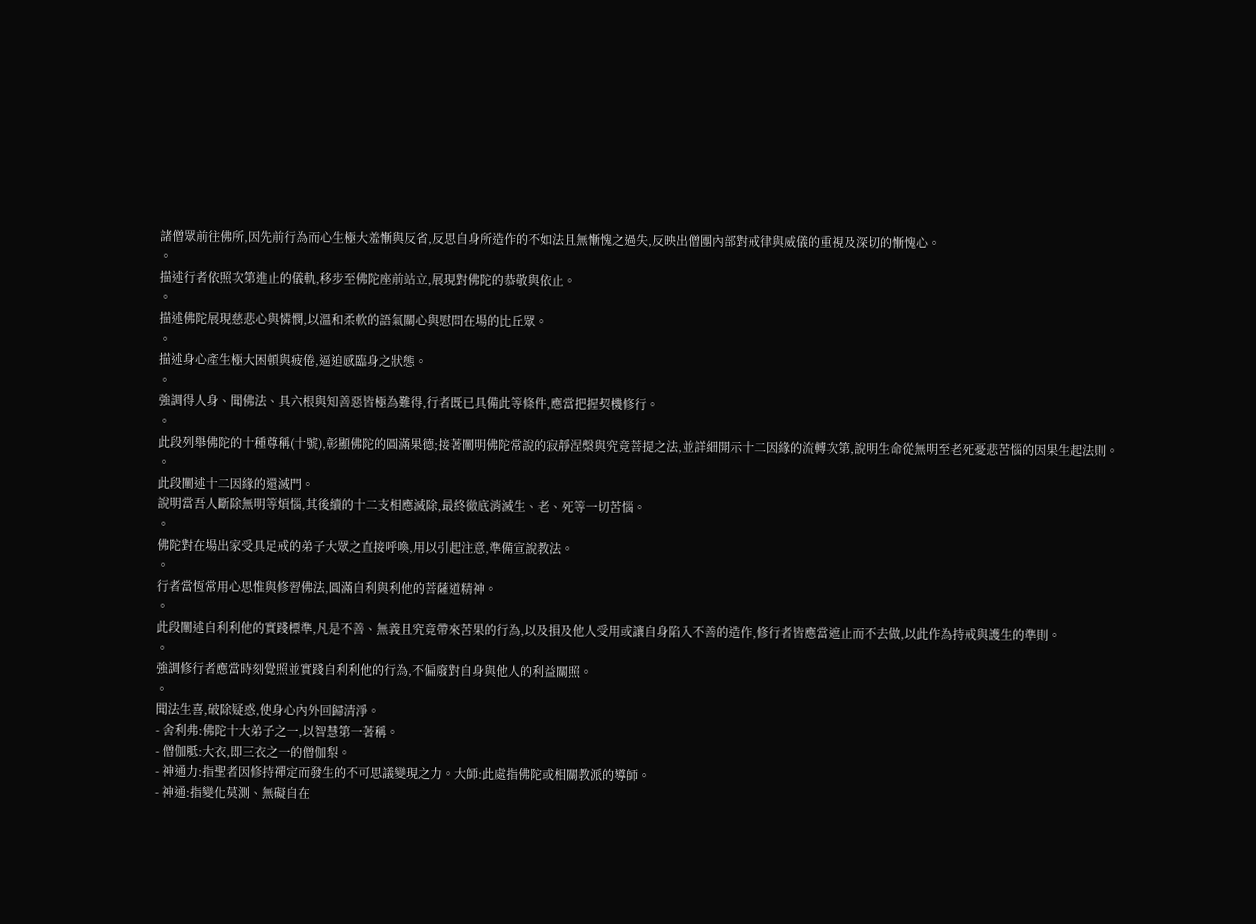諸僧眾前往佛所,因先前行為而心生極大羞慚與反省,反思自身所造作的不如法且無慚愧之過失,反映出僧團內部對戒律與威儀的重視及深切的慚愧心。
。
描述行者依照次第進止的儀軌,移步至佛陀座前站立,展現對佛陀的恭敬與依止。
。
描述佛陀展現慈悲心與憐憫,以溫和柔軟的語氣關心與慰問在場的比丘眾。
。
描述身心產生極大困頓與疲倦,逼迫感臨身之狀態。
。
強調得人身、聞佛法、具六根與知善惡皆極為難得,行者既已具備此等條件,應當把握契機修行。
。
此段列舉佛陀的十種尊稱(十號),彰顯佛陀的圓滿果德;接著闡明佛陀常說的寂靜涅槃與究竟菩提之法,並詳細開示十二因緣的流轉次第,說明生命從無明至老死憂悲苦惱的因果生起法則。
。
此段闡述十二因緣的還滅門。
說明當吾人斷除無明等煩惱,其後續的十二支相應滅除,最終徹底消滅生、老、死等一切苦惱。
。
佛陀對在場出家受具足戒的弟子大眾之直接呼喚,用以引起注意,準備宣說教法。
。
行者當恆常用心思惟與修習佛法,圓滿自利與利他的菩薩道精神。
。
此段闡述自利利他的實踐標準,凡是不善、無義且究竟帶來苦果的行為,以及損及他人受用或讓自身陷入不善的造作,修行者皆應當遮止而不去做,以此作為持戒與護生的準則。
。
強調修行者應當時刻覺照並實踐自利利他的行為,不偏廢對自身與他人的利益關照。
。
聞法生喜,破除疑惑,使身心內外回歸清淨。
- 舍利弗:佛陀十大弟子之一,以智慧第一著稱。
- 僧伽胝:大衣,即三衣之一的僧伽梨。
- 神通力:指聖者因修持禪定而發生的不可思議變現之力。大師:此處指佛陀或相關教派的導師。
- 神通:指變化莫測、無礙自在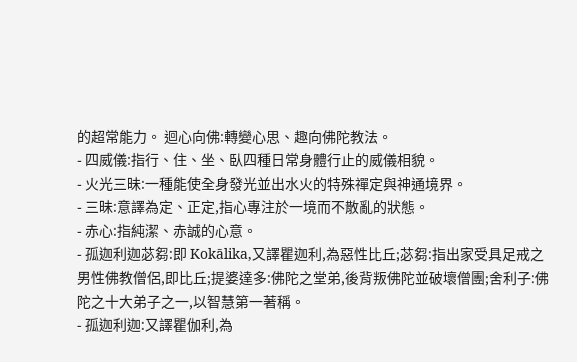的超常能力。 迴心向佛:轉變心思、趣向佛陀教法。
- 四威儀:指行、住、坐、臥四種日常身體行止的威儀相貌。
- 火光三昧:一種能使全身發光並出水火的特殊禪定與神通境界。
- 三昧:意譯為定、正定,指心專注於一境而不散亂的狀態。
- 赤心:指純潔、赤誠的心意。
- 孤迦利迦苾芻:即 Kokālika,又譯瞿迦利,為惡性比丘;苾芻:指出家受具足戒之男性佛教僧侶,即比丘;提婆達多:佛陀之堂弟,後背叛佛陀並破壞僧團;舍利子:佛陀之十大弟子之一,以智慧第一著稱。
- 孤迦利迦:又譯瞿伽利,為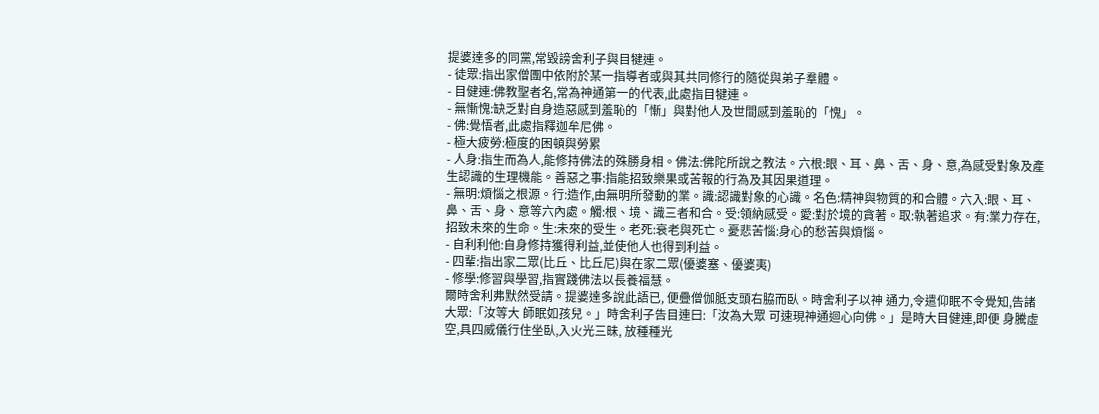提婆達多的同黨,常毀謗舍利子與目犍連。
- 徒眾:指出家僧團中依附於某一指導者或與其共同修行的隨從與弟子羣體。
- 目健連:佛教聖者名,常為神通第一的代表,此處指目犍連。
- 無慚愧:缺乏對自身造惡感到羞恥的「慚」與對他人及世間感到羞恥的「愧」。
- 佛:覺悟者,此處指釋迦牟尼佛。
- 極大疲勞:極度的困頓與勞累
- 人身:指生而為人,能修持佛法的殊勝身相。佛法:佛陀所說之教法。六根:眼、耳、鼻、舌、身、意,為感受對象及產生認識的生理機能。善惡之事:指能招致樂果或苦報的行為及其因果道理。
- 無明:煩惱之根源。行:造作,由無明所發動的業。識:認識對象的心識。名色:精神與物質的和合體。六入:眼、耳、鼻、舌、身、意等六內處。觸:根、境、識三者和合。受:領納感受。愛:對於境的貪著。取:執著追求。有:業力存在,招致未來的生命。生:未來的受生。老死:衰老與死亡。憂悲苦惱:身心的愁苦與煩惱。
- 自利利他:自身修持獲得利益,並使他人也得到利益。
- 四輩:指出家二眾(比丘、比丘尼)與在家二眾(優婆塞、優婆夷)
- 修學:修習與學習,指實踐佛法以長養福慧。
爾時舍利弗默然受請。提婆達多說此語已, 便疊僧伽胝支頭右脇而臥。時舍利子以神 通力,令遣仰眠不令覺知,告諸大眾:「汝等大 師眠如孩兒。」時舍利子告目連曰:「汝為大眾 可速現神通迴心向佛。」是時大目健連,即便 身騰虛空,具四威儀行住坐臥,入火光三昧, 放種種光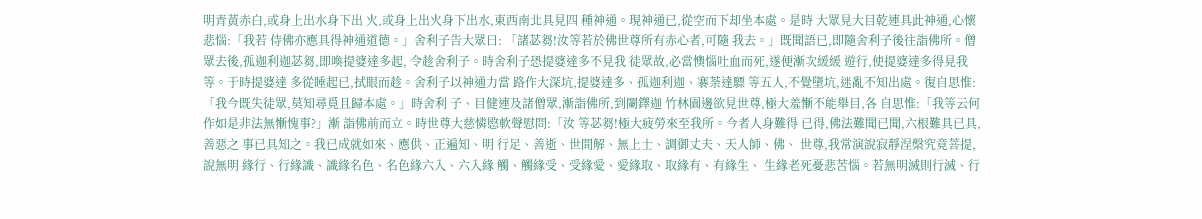明青黃赤白,或身上出水身下出 火,或身上出火身下出水,東西南北具見四 種神通。現神通已,從空而下却坐本處。是時 大眾見大目乾連具此神通,心懷悲惱:「我若 侍佛亦應具得神通道德。」舍利子告大眾曰: 「諸苾芻!汝等若於佛世尊所有赤心者,可隨 我去。」既聞語已,即隨舍利子後往詣佛所。僧 眾去後,孤迦利迦苾芻,即喚提婆達多起, 令趁舍利子。時舍利子恐提婆達多不見我 徒眾故,必當懊惱吐血而死,遂便漸次緩緩 遊行,使提婆達多得見我等。于時提婆達 多從睡起已,拭眼而趁。舍利子以神通力當 路作大深坑,提婆達多、孤迦利迦、褰荼達驃 等五人,不覺墮坑,迷亂不知出處。復自思惟: 「我今既失徒眾,莫知尋覓且歸本處。」時舍利 子、目健連及諸僧眾,漸詣佛所,到闌鐸迦 竹林園邊欲見世尊,極大羞慚不能舉目,各 自思惟:「我等云何作如是非法無慚愧事?」漸 詣佛前而立。時世尊大慈憐愍軟聲慰問:「汝 等苾芻!極大疲勞來至我所。今者人身難得 已得,佛法難聞已聞,六根難具已具,善惡之 事已具知之。我已成就如來、應供、正遍知、明 行足、善逝、世間解、無上士、調御丈夫、天人師、佛、 世尊,我常演說寂靜涅槃究竟菩提,說無明 緣行、行緣識、識緣名色、名色緣六入、六入緣 觸、觸緣受、受緣愛、愛緣取、取緣有、有緣生、 生緣老死憂悲苦惱。若無明滅則行滅、行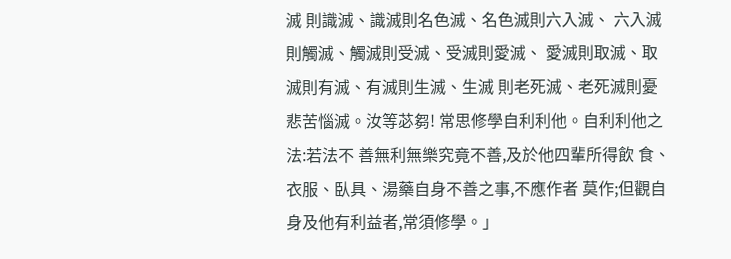滅 則識滅、識滅則名色滅、名色滅則六入滅、 六入滅則觸滅、觸滅則受滅、受滅則愛滅、 愛滅則取滅、取滅則有滅、有滅則生滅、生滅 則老死滅、老死滅則憂悲苦惱滅。汝等苾芻! 常思修學自利利他。自利利他之法:若法不 善無利無樂究竟不善,及於他四輩所得飲 食、衣服、臥具、湯藥自身不善之事,不應作者 莫作;但觀自身及他有利益者,常須修學。」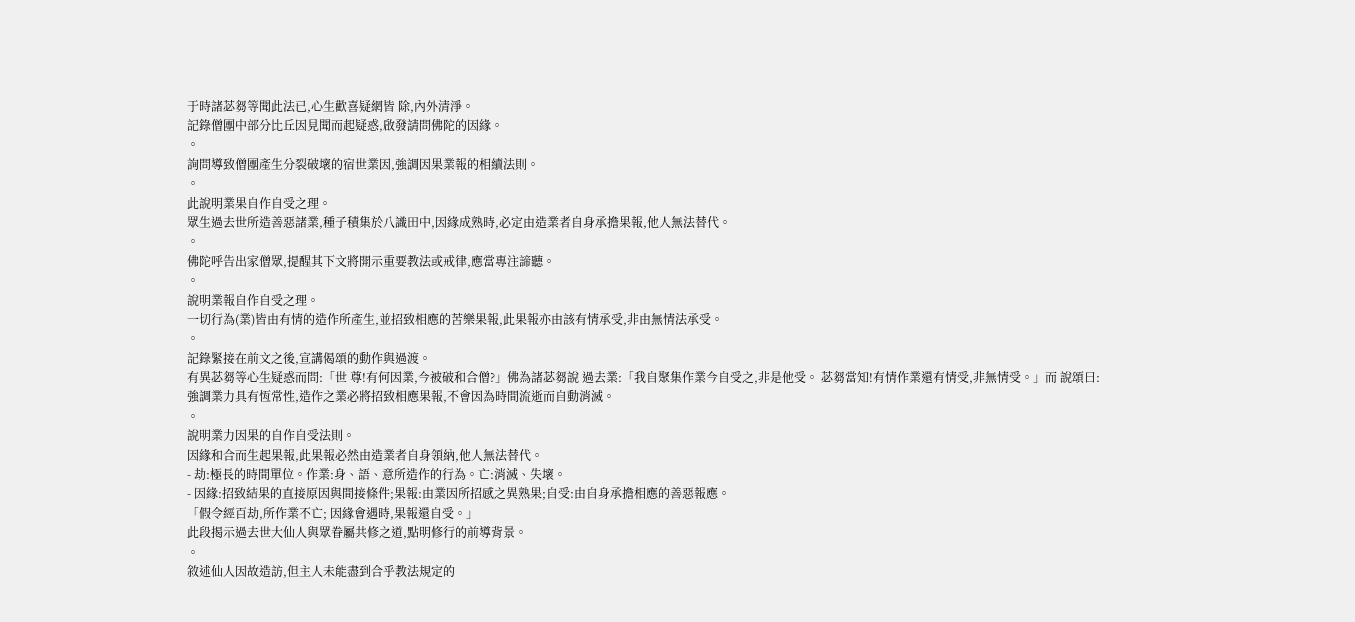于時諸苾芻等聞此法已,心生歡喜疑網皆 除,內外清淨。
記錄僧團中部分比丘因見聞而起疑惑,啟發請問佛陀的因緣。
。
詢問導致僧團產生分裂破壞的宿世業因,強調因果業報的相續法則。
。
此說明業果自作自受之理。
眾生過去世所造善惡諸業,種子積集於八識田中,因緣成熟時,必定由造業者自身承擔果報,他人無法替代。
。
佛陀呼告出家僧眾,提醒其下文將開示重要教法或戒律,應當專注諦聽。
。
說明業報自作自受之理。
一切行為(業)皆由有情的造作所產生,並招致相應的苦樂果報,此果報亦由該有情承受,非由無情法承受。
。
記錄緊接在前文之後,宣講偈頌的動作與過渡。
有異苾芻等心生疑惑而問:「世 尊!有何因業,今被破和合僧?」佛為諸苾芻說 過去業:「我自聚集作業今自受之,非是他受。 苾芻當知!有情作業還有情受,非無情受。」而 說頌曰:
強調業力具有恆常性,造作之業必將招致相應果報,不會因為時間流逝而自動消滅。
。
說明業力因果的自作自受法則。
因緣和合而生起果報,此果報必然由造業者自身領納,他人無法替代。
- 劫:極長的時間單位。作業:身、語、意所造作的行為。亡:消滅、失壞。
- 因緣:招致結果的直接原因與間接條件;果報:由業因所招感之異熟果;自受:由自身承擔相應的善惡報應。
「假令經百劫,所作業不亡; 因緣會遇時,果報還自受。」
此段揭示過去世大仙人與眾眷屬共修之道,點明修行的前導背景。
。
敘述仙人因故造訪,但主人未能盡到合乎教法規定的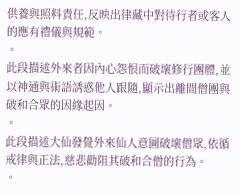供養與照料責任,反映出律藏中對待行者或客人的應有禮儀與規範。
。
此段描述外來者因內心怨恨而破壞修行團體,並以神通與術語誘惑他人跟隨,顯示出離間僧團與破和合眾的因緣起因。
。
此段描述大仙發覺外來仙人意圖破壞僧眾,依循戒律與正法,慈悲勸阻其破和合僧的行為。
。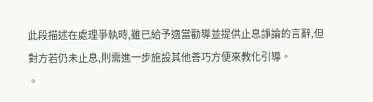此段描述在處理爭執時,雖已給予適當勸導並提供止息諍論的言辭,但對方若仍未止息,則需進一步施設其他善巧方便來教化引導。
。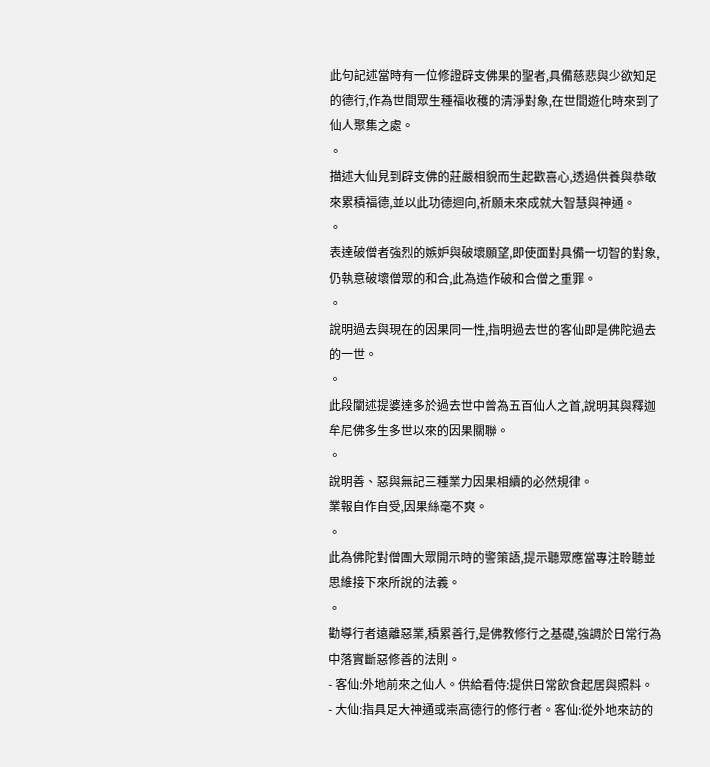此句記述當時有一位修證辟支佛果的聖者,具備慈悲與少欲知足的德行,作為世間眾生種福收穫的清淨對象,在世間遊化時來到了仙人聚集之處。
。
描述大仙見到辟支佛的莊嚴相貌而生起歡喜心,透過供養與恭敬來累積福德,並以此功德迴向,祈願未來成就大智慧與神通。
。
表達破僧者強烈的嫉妒與破壞願望,即使面對具備一切智的對象,仍執意破壞僧眾的和合,此為造作破和合僧之重罪。
。
說明過去與現在的因果同一性,指明過去世的客仙即是佛陀過去的一世。
。
此段闡述提婆達多於過去世中曾為五百仙人之首,說明其與釋迦牟尼佛多生多世以來的因果關聯。
。
說明善、惡與無記三種業力因果相續的必然規律。
業報自作自受,因果絲毫不爽。
。
此為佛陀對僧團大眾開示時的警策語,提示聽眾應當專注聆聽並思維接下來所說的法義。
。
勸導行者遠離惡業,積累善行,是佛教修行之基礎,強調於日常行為中落實斷惡修善的法則。
- 客仙:外地前來之仙人。供給看侍:提供日常飲食起居與照料。
- 大仙:指具足大神通或崇高德行的修行者。客仙:從外地來訪的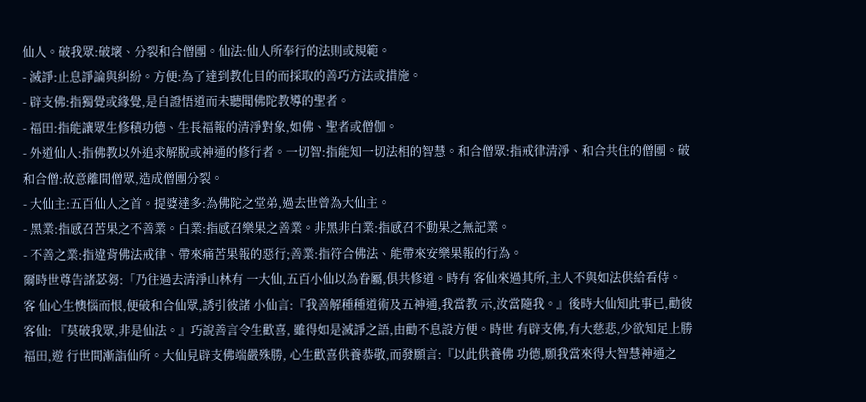仙人。破我眾:破壞、分裂和合僧團。仙法:仙人所奉行的法則或規範。
- 滅諍:止息諍論與糾紛。方便:為了達到教化目的而採取的善巧方法或措施。
- 辟支佛:指獨覺或緣覺,是自證悟道而未聽聞佛陀教導的聖者。
- 福田:指能讓眾生修積功德、生長福報的清淨對象,如佛、聖者或僧伽。
- 外道仙人:指佛教以外追求解脫或神通的修行者。一切智:指能知一切法相的智慧。和合僧眾:指戒律清淨、和合共住的僧團。破和合僧:故意離間僧眾,造成僧團分裂。
- 大仙主:五百仙人之首。提婆達多:為佛陀之堂弟,過去世曾為大仙主。
- 黑業:指感召苦果之不善業。白業:指感召樂果之善業。非黑非白業:指感召不動果之無記業。
- 不善之業:指違背佛法戒律、帶來痛苦果報的惡行;善業:指符合佛法、能帶來安樂果報的行為。
爾時世尊告諸苾芻:「乃往過去清淨山林有 一大仙,五百小仙以為眷屬,俱共修道。時有 客仙來過其所,主人不與如法供給看侍。客 仙心生懊惱而恨,便破和合仙眾,誘引彼諸 小仙言:『我善解種種道術及五神通,我當教 示,汝當隨我。』後時大仙知此事已,勸彼客仙: 『莫破我眾,非是仙法。』巧說善言令生歡喜, 雖得如是滅諍之語,由勸不息設方便。時世 有辟支佛,有大慈悲,少欲知足上勝福田,遊 行世間漸詣仙所。大仙見辟支佛端嚴殊勝, 心生歡喜供養恭敬,而發願言:『以此供養佛 功德,願我當來得大智慧神通之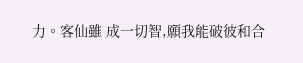力。客仙雖 成一切智,願我能破彼和合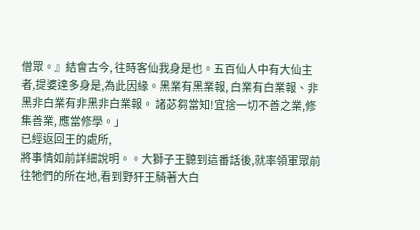僧眾。』結會古今, 往時客仙我身是也。五百仙人中有大仙主 者,提婆達多身是,為此因緣。黑業有黑業報, 白業有白業報、非黑非白業有非黑非白業報。 諸苾芻當知!宜捨一切不善之業,修集善業, 應當修學。」
已經返回王的處所,
將事情如前詳細說明。。大獅子王聽到這番話後,就率領軍眾前往牠們的所在地,看到野犴王騎著大白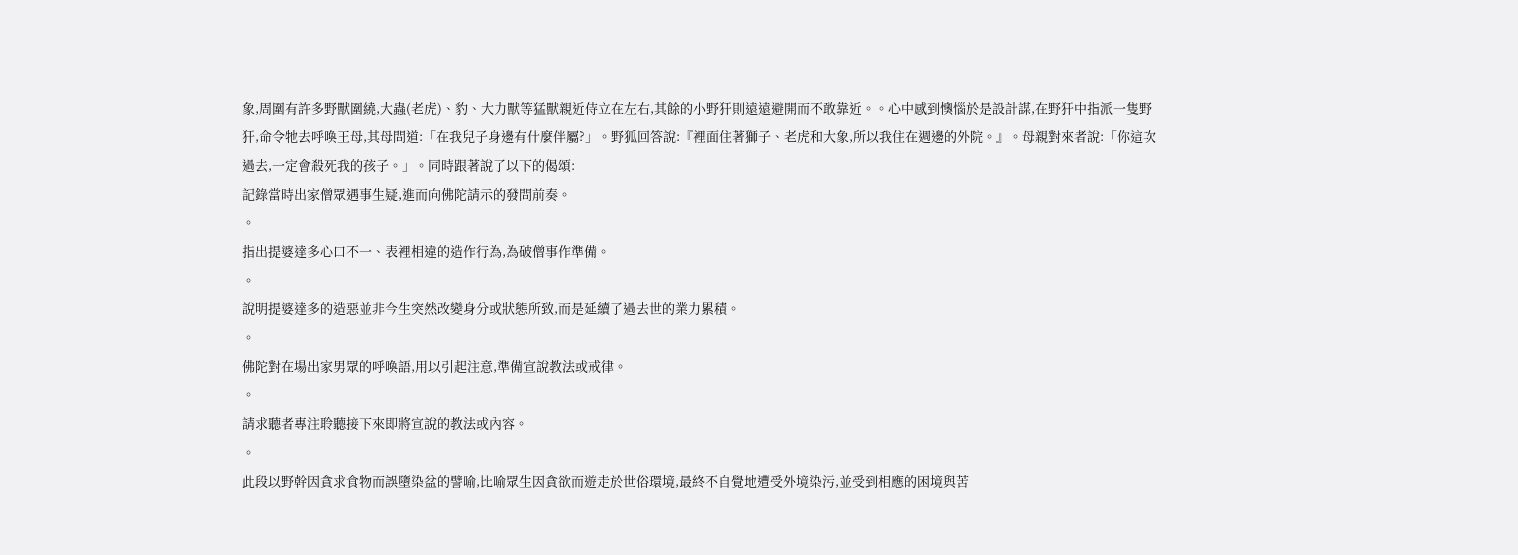象,周圍有許多野獸圍繞,大蟲(老虎)、豹、大力獸等猛獸親近侍立在左右,其餘的小野犴則遠遠避開而不敢靠近。。心中感到懊惱於是設計謀,在野犴中指派一隻野犴,命令牠去呼喚王母,其母問道:「在我兒子身邊有什麼伴屬?」。野狐回答說:『裡面住著獅子、老虎和大象,所以我住在週邊的外院。』。母親對來者說:「你這次過去,一定會殺死我的孩子。」。同時跟著說了以下的偈頌:
記錄當時出家僧眾遇事生疑,進而向佛陀請示的發問前奏。
。
指出提婆達多心口不一、表裡相違的造作行為,為破僧事作準備。
。
說明提婆達多的造惡並非今生突然改變身分或狀態所致,而是延續了過去世的業力累積。
。
佛陀對在場出家男眾的呼喚語,用以引起注意,準備宣說教法或戒律。
。
請求聽者專注聆聽接下來即將宣說的教法或內容。
。
此段以野幹因貪求食物而誤墮染盆的譬喻,比喻眾生因貪欲而遊走於世俗環境,最終不自覺地遭受外境染污,並受到相應的困境與苦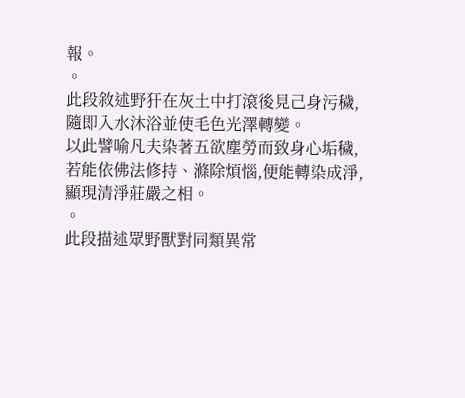報。
。
此段敘述野犴在灰土中打滾後見己身污穢,隨即入水沐浴並使毛色光澤轉變。
以此譬喻凡夫染著五欲塵勞而致身心垢穢,若能依佛法修持、滌除煩惱,便能轉染成淨,顯現清淨莊嚴之相。
。
此段描述眾野獸對同類異常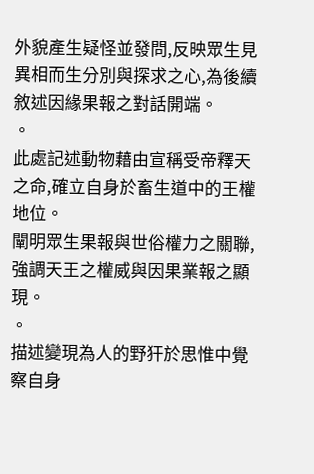外貌產生疑怪並發問,反映眾生見異相而生分別與探求之心,為後續敘述因緣果報之對話開端。
。
此處記述動物藉由宣稱受帝釋天之命,確立自身於畜生道中的王權地位。
闡明眾生果報與世俗權力之關聯,強調天王之權威與因果業報之顯現。
。
描述變現為人的野犴於思惟中覺察自身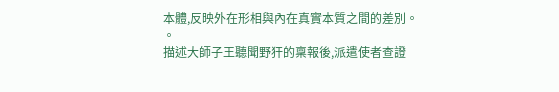本體,反映外在形相與內在真實本質之間的差別。
。
描述大師子王聽聞野犴的稟報後,派遣使者查證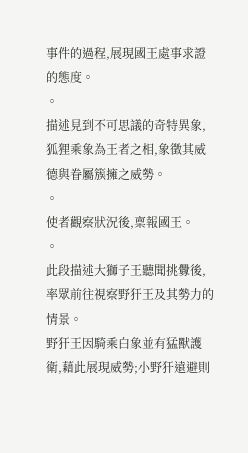事件的過程,展現國王處事求證的態度。
。
描述見到不可思議的奇特異象,狐狸乘象為王者之相,象徵其威德與眷屬簇擁之威勢。
。
使者觀察狀況後,稟報國王。
。
此段描述大獅子王聽聞挑釁後,率眾前往視察野犴王及其勢力的情景。
野犴王因騎乘白象並有猛獸護衛,藉此展現威勢;小野犴遠避則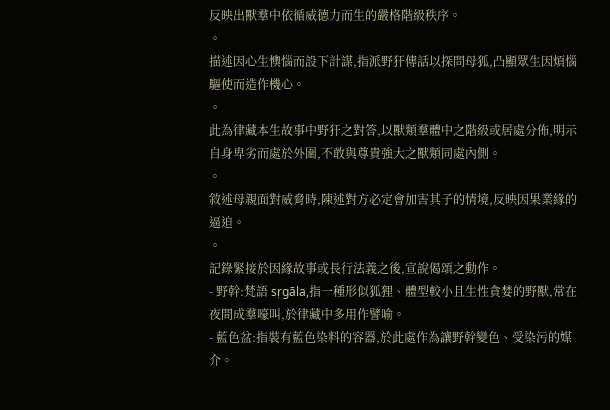反映出獸羣中依循威德力而生的嚴格階級秩序。
。
描述因心生懊惱而設下計謀,指派野犴傳話以探問母狐,凸顯眾生因煩惱驅使而造作機心。
。
此為律藏本生故事中野犴之對答,以獸類羣體中之階級或居處分佈,明示自身卑劣而處於外圍,不敢與尊貴強大之獸類同處內側。
。
敘述母親面對威脅時,陳述對方必定會加害其子的情境,反映因果業緣的逼迫。
。
記錄緊接於因緣故事或長行法義之後,宣說偈頌之動作。
- 野幹:梵語 sṛgāla,指一種形似狐狸、體型較小且生性貪婪的野獸,常在夜間成羣嚎叫,於律藏中多用作譬喻。
- 藍色盆:指裝有藍色染料的容器,於此處作為讓野幹變色、受染污的媒介。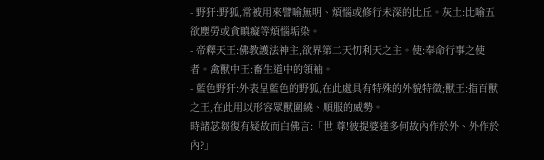- 野犴:野狐,常被用來譬喻無明、煩惱或修行未深的比丘。灰土:比喻五欲塵勞或貪瞋癡等煩惱垢染。
- 帝釋天王:佛教護法神主,欲界第二天忉利天之主。使:奉命行事之使者。禽獸中王:畜生道中的領袖。
- 藍色野犴:外表呈藍色的野狐,在此處具有特殊的外貌特徵;獸王:指百獸之王,在此用以形容眾獸圍繞、順服的威勢。
時諸苾芻復有疑故而白佛言:「世 尊!彼提婆達多何故內作於外、外作於內?」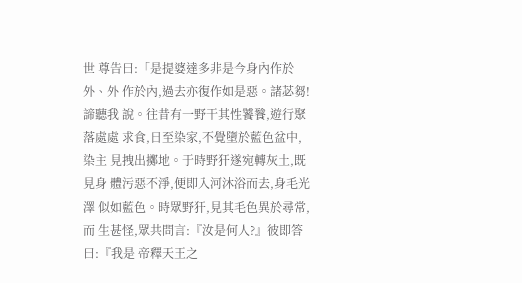世 尊告曰:「是提婆達多非是今身內作於外、外 作於內,過去亦復作如是惡。諸苾芻!諦聽我 說。往昔有一野干其性饕餮,遊行聚落處處 求食,日至染家,不覺墮於藍色盆中,染主 見拽出擲地。于時野犴遂宛轉灰土,既見身 體污惡不淨,便即入河沐浴而去,身毛光澤 似如藍色。時眾野犴,見其毛色異於尋常,而 生甚怪,眾共問言:『汝是何人?』彼即答曰:『我是 帝釋天王之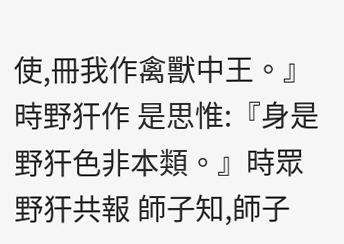使,冊我作禽獸中王。』時野犴作 是思惟:『身是野犴色非本類。』時眾野犴共報 師子知,師子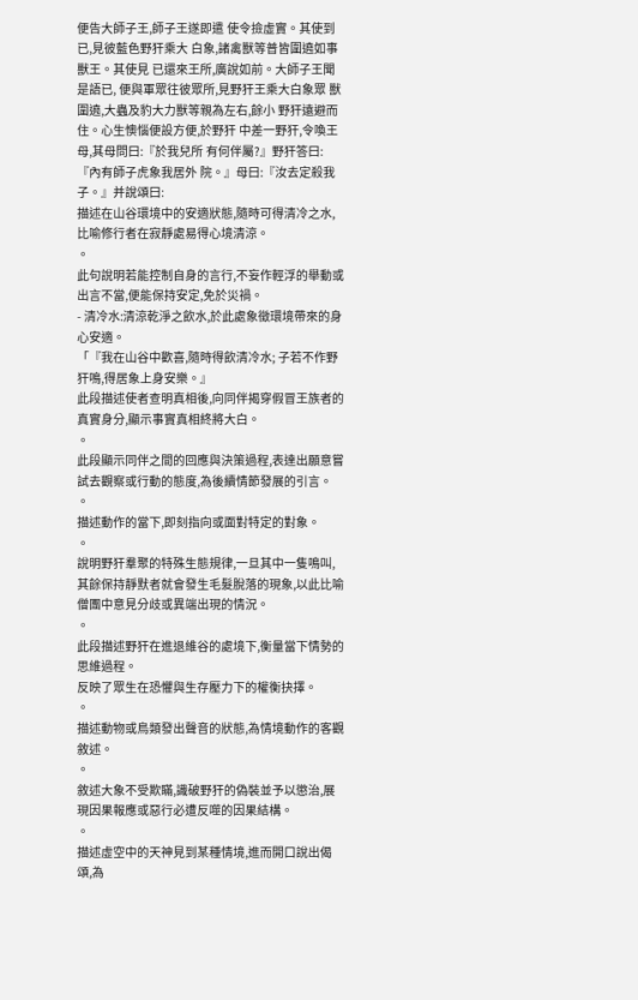便告大師子王,師子王遂即遣 使令撿虛實。其使到已,見彼藍色野犴乘大 白象,諸禽獸等普皆圍遶如事獸王。其使見 已還來王所,廣說如前。大師子王聞是語已, 便與軍眾往彼眾所,見野犴王乘大白象眾 獸圍遶,大蟲及豹大力獸等親為左右,餘小 野犴遠避而住。心生懊惱便設方便,於野犴 中差一野犴,令喚王母,其母問曰:『於我兒所 有何伴屬?』野犴答曰:『內有師子虎象我居外 院。』母曰:『汝去定殺我子。』并說頌曰:
描述在山谷環境中的安適狀態,隨時可得清冷之水,比喻修行者在寂靜處易得心境清涼。
。
此句說明若能控制自身的言行,不妄作輕浮的舉動或出言不當,便能保持安定,免於災禍。
- 清冷水:清涼乾淨之飲水,於此處象徵環境帶來的身心安適。
「『我在山谷中歡喜,隨時得飲清冷水; 子若不作野犴鳴,得居象上身安樂。』
此段描述使者查明真相後,向同伴揭穿假冒王族者的真實身分,顯示事實真相終將大白。
。
此段顯示同伴之間的回應與決策過程,表達出願意嘗試去觀察或行動的態度,為後續情節發展的引言。
。
描述動作的當下,即刻指向或面對特定的對象。
。
說明野犴羣聚的特殊生態規律,一旦其中一隻鳴叫,其餘保持靜默者就會發生毛髮脫落的現象,以此比喻僧團中意見分歧或異端出現的情況。
。
此段描述野犴在進退維谷的處境下,衡量當下情勢的思維過程。
反映了眾生在恐懼與生存壓力下的權衡抉擇。
。
描述動物或鳥類發出聲音的狀態,為情境動作的客觀敘述。
。
敘述大象不受欺瞞,識破野犴的偽裝並予以懲治,展現因果報應或惡行必遭反噬的因果結構。
。
描述虛空中的天神見到某種情境,進而開口說出偈頌,為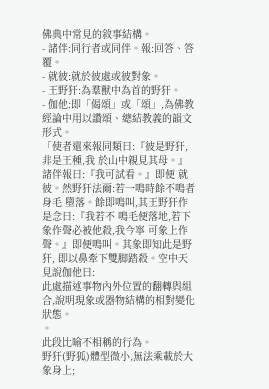佛典中常見的敘事結構。
- 諸伴:同行者或同伴。報:回答、答覆。
- 就彼:就於彼處或彼對象。
- 王野犴:為羣獸中為首的野犴。
- 伽他:即「偈頌」或「頌」,為佛教經論中用以讚頌、總結教義的韻文形式。
「使者還來報同類曰:『彼是野犴,非是王種,我 於山中親見其母。』諸伴報曰:『我可試看。』即便 就彼。然野犴法爾:若一鳴時餘不鳴者身毛 墮落。餘即鳴叫,其王野犴作是念曰:『我若不 鳴毛便落地,若下象作聲必被他殺,我今寧 可象上作聲。』即便鳴叫。其象即知此是野犴, 即以鼻牽下雙脚踏殺。空中天見說伽他曰:
此處描述事物內外位置的翻轉與組合,說明現象或器物結構的相對變化狀態。
。
此段比喻不相稱的行為。
野犴(野狐)體型微小,無法乘載於大象身上;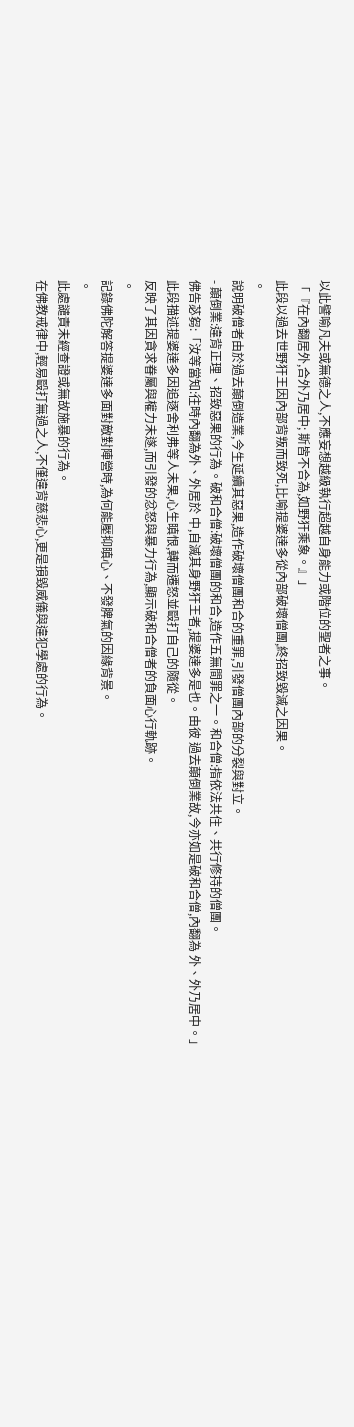以此譬喻凡夫或無德之人,不應妄想越級執行超越自身能力或階位的聖者之事。
「『在內翻居外,合外乃居中; 斯皆不合為,如野犴乘象。』」
此段以過去世野犴王因內部背叛而致死,比喻提婆達多從內部破壞僧團,終招致毀滅之因果。
。
說明破僧者由於過去顛倒造業,今生延續其惡果,造作破壞僧團和合的重罪,引發僧團內部的分裂與對立。
- 顛倒業:違背正理、招致惡果的行為。破和合僧:破壞僧團的和合,造作五無間罪之一。和合僧:指依法共住、共行修持的僧團。
佛告苾芻:「汝等當知:往時內翻為外、外居於 中,自滅其身野犴王者,提婆達多是也。由彼 過去顛倒業故,今亦如是破和合僧,內翻為 外、外乃居中。」
此段描述提婆達多因追逐舍利弗等人未果,心生瞋恨,轉而遷怒並毆打自己的隨從。
反映了其因貪求眷屬與權力未遂,而引發的忿怒與暴力行為,顯示破和合僧者的負面心行軌跡。
。
記錄佛陀解答提婆達多面對敵對陣營時,為何能壓抑瞋心、不發脾氣的因緣背景。
。
此處譴責未經查證或無故施暴的行為。
在佛教戒律中,輕易毆打無過之人,不僅違背慈悲心,更是損毀威儀與違犯學處的行為。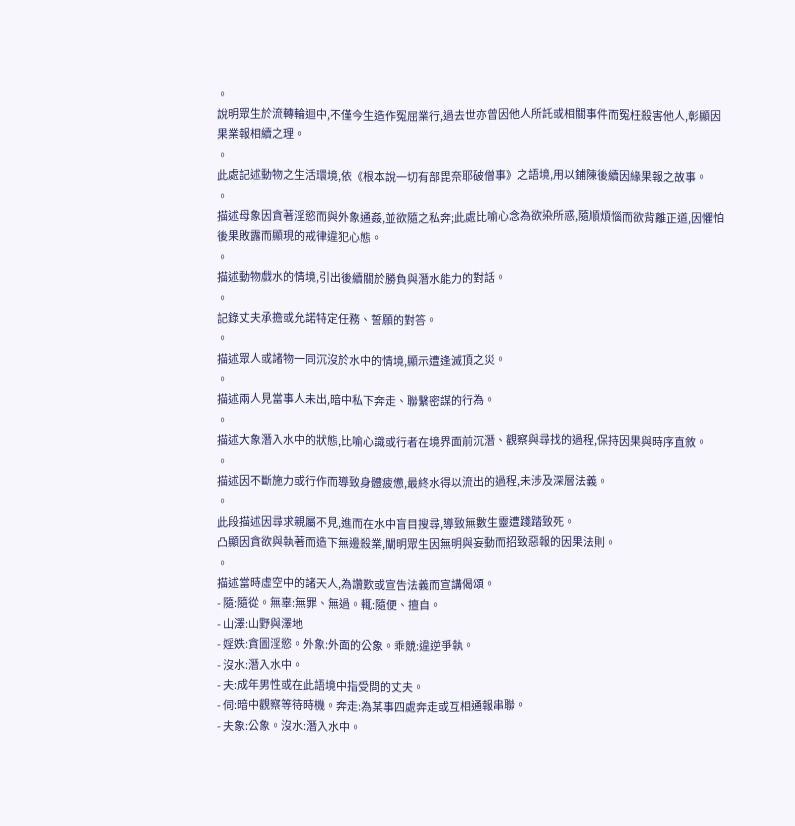。
說明眾生於流轉輪迴中,不僅今生造作冤屈業行,過去世亦曾因他人所託或相關事件而冤枉殺害他人,彰顯因果業報相續之理。
。
此處記述動物之生活環境,依《根本說一切有部毘奈耶破僧事》之語境,用以鋪陳後續因緣果報之故事。
。
描述母象因貪著淫慾而與外象通姦,並欲隨之私奔;此處比喻心念為欲染所惑,隨順煩惱而欲背離正道,因懼怕後果敗露而顯現的戒律違犯心態。
。
描述動物戲水的情境,引出後續關於勝負與潛水能力的對話。
。
記錄丈夫承擔或允諾特定任務、誓願的對答。
。
描述眾人或諸物一同沉沒於水中的情境,顯示遭逢滅頂之災。
。
描述兩人見當事人未出,暗中私下奔走、聯繫密謀的行為。
。
描述大象潛入水中的狀態,比喻心識或行者在境界面前沉潛、觀察與尋找的過程,保持因果與時序直敘。
。
描述因不斷施力或行作而導致身體疲憊,最終水得以流出的過程,未涉及深層法義。
。
此段描述因尋求親屬不見,進而在水中盲目搜尋,導致無數生靈遭踐踏致死。
凸顯因貪欲與執著而造下無邊殺業,闡明眾生因無明與妄動而招致惡報的因果法則。
。
描述當時虛空中的諸天人,為讚歎或宣告法義而宣講偈頌。
- 隨:隨從。無辜:無罪、無過。輒:隨便、擅自。
- 山澤:山野與澤地
- 婬妷:貪圖淫慾。外象:外面的公象。乖競:違逆爭執。
- 沒水:潛入水中。
- 夫:成年男性或在此語境中指受問的丈夫。
- 伺:暗中觀察等待時機。奔走:為某事四處奔走或互相通報串聯。
- 夫象:公象。沒水:潛入水中。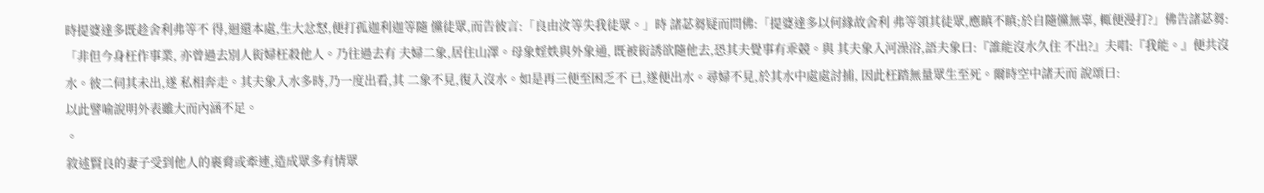時提婆達多既趁舍利弗等不 得,迴還本處,生大忿怒,便打孤迦利迦等隨 儻徒眾,而告彼言:「良由汝等失我徒眾。」時 諸苾芻疑而問佛:「提婆達多以何緣故舍利 弗等領其徒眾,應瞋不瞋;於自隨儻無辜, 輒便漫打?」佛告諸苾芻:「非但今身枉作事業, 亦曾過去別人衒婦枉殺他人。乃往過去有 夫婦二象,居住山澤。母象婬妷與外象通, 既被衒誘欲隨他去,恐其夫覺事有乖競。與 其夫象入河澡浴,語夫象曰:『誰能沒水久住 不出?』夫唱:『我能。』便共沒水。彼二伺其未出,遂 私相奔走。其夫象入水多時,乃一度出看,其 二象不見,復入沒水。如是再三便至困乏不 已,遂便出水。尋婦不見,於其水中處處討捕, 因此枉踏無量眾生至死。爾時空中諸天而 說頌曰:
以此譬喻說明外表雖大而內涵不足。
。
敘述賢良的妻子受到他人的裹脅或牽連,造成眾多有情眾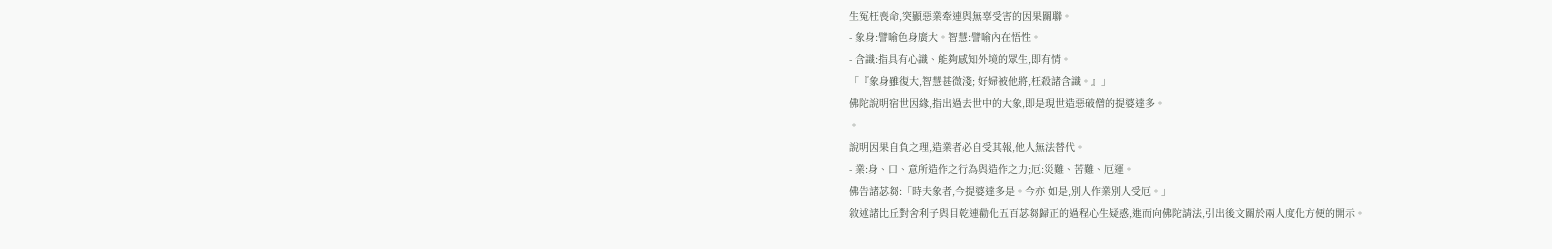生冤枉喪命,突顯惡業牽連與無辜受害的因果關聯。
- 象身:譬喻色身廣大。智慧:譬喻內在悟性。
- 含識:指具有心識、能夠感知外境的眾生,即有情。
「『象身雖復大,智慧甚微淺; 好婦被他將,枉殺諸含識。』」
佛陀說明宿世因緣,指出過去世中的大象,即是現世造惡破僧的提婆達多。
。
說明因果自負之理,造業者必自受其報,他人無法替代。
- 業:身、口、意所造作之行為與造作之力;厄:災難、苦難、厄運。
佛告諸苾芻:「時夫象者,今提婆達多是。今亦 如是,別人作業別人受厄。」
敘述諸比丘對舍利子與目乾連勸化五百苾芻歸正的過程心生疑惑,進而向佛陀請法,引出後文關於兩人度化方便的開示。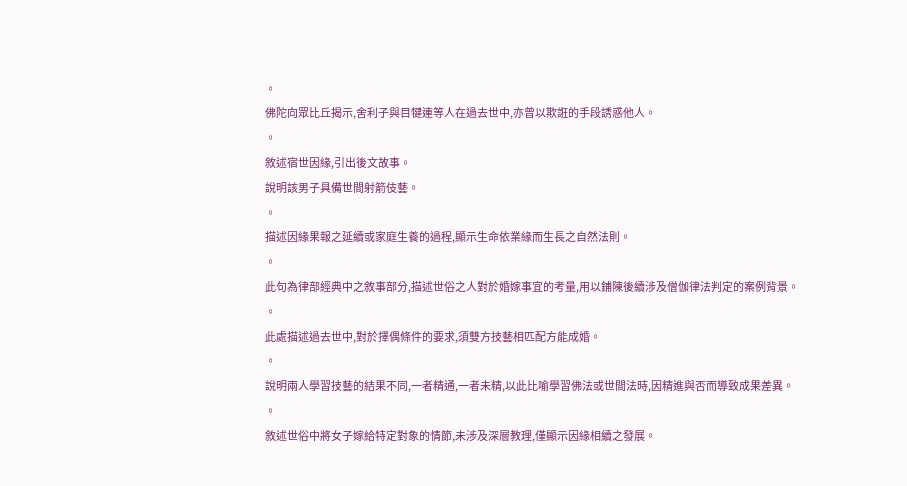。
佛陀向眾比丘揭示,舍利子與目犍連等人在過去世中,亦曾以欺誑的手段誘惑他人。
。
敘述宿世因緣,引出後文故事。
說明該男子具備世間射箭伎藝。
。
描述因緣果報之延續或家庭生養的過程,顯示生命依業緣而生長之自然法則。
。
此句為律部經典中之敘事部分,描述世俗之人對於婚嫁事宜的考量,用以鋪陳後續涉及僧伽律法判定的案例背景。
。
此處描述過去世中,對於擇偶條件的要求,須雙方技藝相匹配方能成婚。
。
說明兩人學習技藝的結果不同,一者精通,一者未精,以此比喻學習佛法或世間法時,因精進與否而導致成果差異。
。
敘述世俗中將女子嫁給特定對象的情節,未涉及深層教理,僅顯示因緣相續之發展。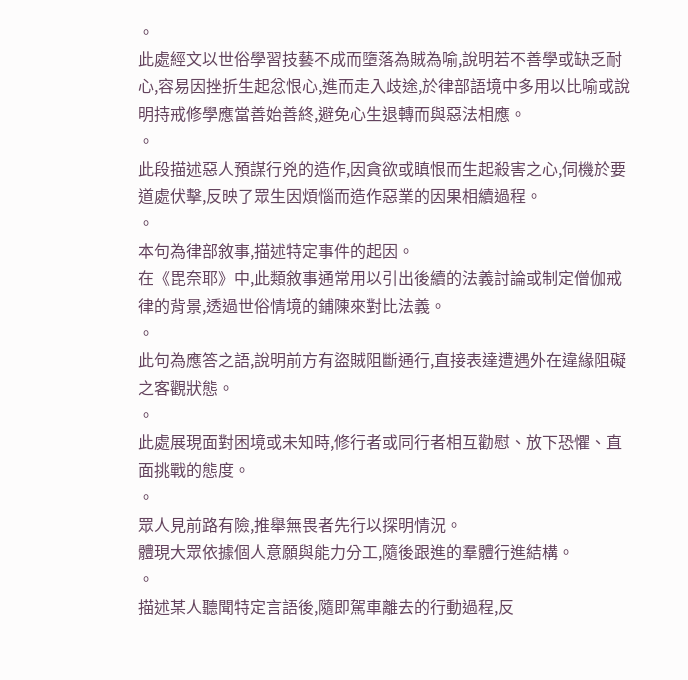。
此處經文以世俗學習技藝不成而墮落為賊為喻,說明若不善學或缺乏耐心,容易因挫折生起忿恨心,進而走入歧途,於律部語境中多用以比喻或說明持戒修學應當善始善終,避免心生退轉而與惡法相應。
。
此段描述惡人預謀行兇的造作,因貪欲或瞋恨而生起殺害之心,伺機於要道處伏擊,反映了眾生因煩惱而造作惡業的因果相續過程。
。
本句為律部敘事,描述特定事件的起因。
在《毘奈耶》中,此類敘事通常用以引出後續的法義討論或制定僧伽戒律的背景,透過世俗情境的鋪陳來對比法義。
。
此句為應答之語,說明前方有盜賊阻斷通行,直接表達遭遇外在違緣阻礙之客觀狀態。
。
此處展現面對困境或未知時,修行者或同行者相互勸慰、放下恐懼、直面挑戰的態度。
。
眾人見前路有險,推舉無畏者先行以探明情況。
體現大眾依據個人意願與能力分工,隨後跟進的羣體行進結構。
。
描述某人聽聞特定言語後,隨即駕車離去的行動過程,反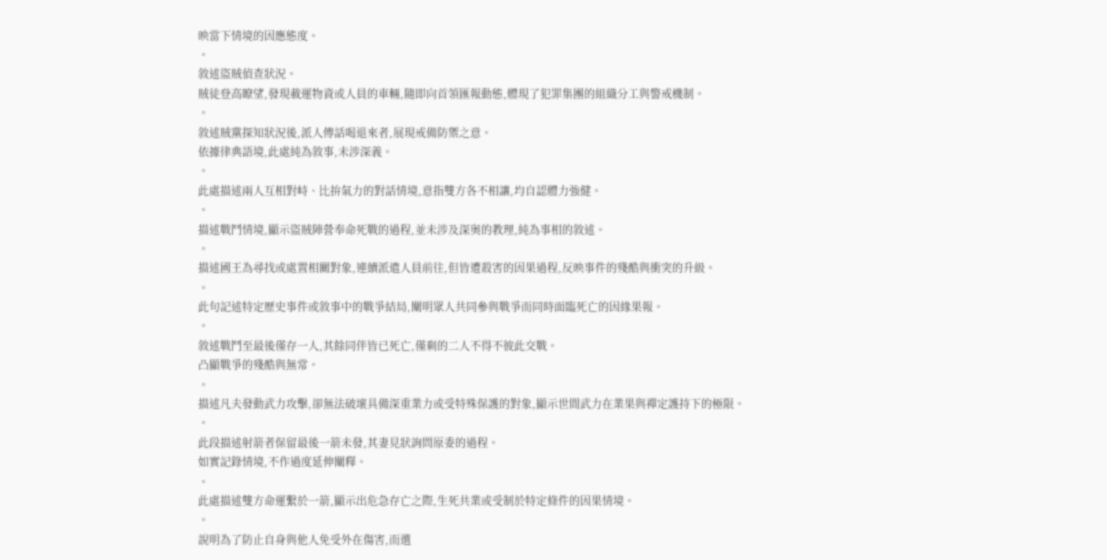映當下情境的因應態度。
。
敘述盜賊偵查狀況。
賊徒登高瞭望,發現載運物資或人員的車輛,隨即向首領匯報動態,體現了犯罪集團的組織分工與警戒機制。
。
敘述賊黨探知狀況後,派人傳話喝退來者,展現戒備防禦之意。
依據律典語境,此處純為敘事,未涉深義。
。
此處描述兩人互相對峙、比拚氣力的對話情境,意指雙方各不相讓,均自認體力強健。
。
描述戰鬥情境,顯示盜賊陣營奉命死戰的過程,並未涉及深奧的教理,純為事相的敘述。
。
描述國王為尋找或處置相關對象,連續派遣人員前往,但皆遭殺害的因果過程,反映事件的殘酷與衝突的升級。
。
此句記述特定歷史事件或敘事中的戰爭結局,闡明眾人共同參與戰爭而同時面臨死亡的因緣果報。
。
敘述戰鬥至最後僅存一人,其餘同伴皆已死亡,僅剩的二人不得不彼此交戰。
凸顯戰爭的殘酷與無常。
。
描述凡夫發動武力攻擊,卻無法破壞具備深重業力或受特殊保護的對象,顯示世間武力在業果與禪定護持下的極限。
。
此段描述射箭者保留最後一箭未發,其妻見狀詢問原委的過程。
如實記錄情境,不作過度延伸闡釋。
。
此處描述雙方命運繫於一箭,顯示出危急存亡之際,生死共業或受制於特定條件的因果情境。
。
說明為了防止自身與他人免受外在傷害,而選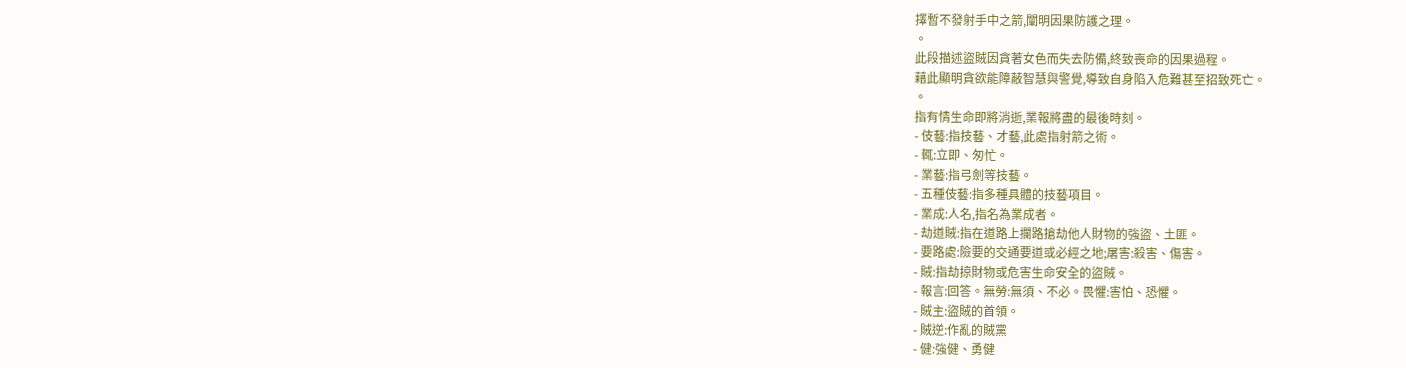擇暫不發射手中之箭,闡明因果防護之理。
。
此段描述盜賊因貪著女色而失去防備,終致喪命的因果過程。
藉此顯明貪欲能障蔽智慧與警覺,導致自身陷入危難甚至招致死亡。
。
指有情生命即將消逝,業報將盡的最後時刻。
- 伎藝:指技藝、才藝,此處指射箭之術。
- 輒:立即、匆忙。
- 業藝:指弓劍等技藝。
- 五種伎藝:指多種具體的技藝項目。
- 業成:人名,指名為業成者。
- 劫道賊:指在道路上攔路搶劫他人財物的強盜、土匪。
- 要路處:險要的交通要道或必經之地;屠害:殺害、傷害。
- 賊:指劫掠財物或危害生命安全的盜賊。
- 報言:回答。無勞:無須、不必。畏懼:害怕、恐懼。
- 賊主:盜賊的首領。
- 賊逆:作亂的賊黨
- 健:強健、勇健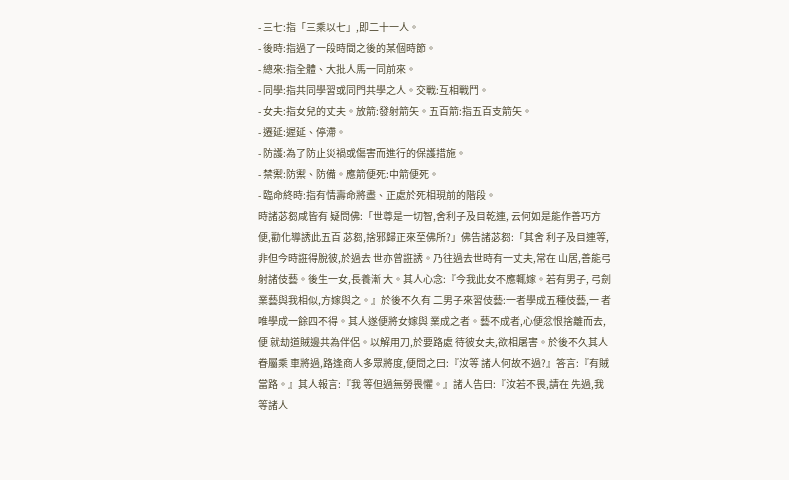- 三七:指「三乘以七」,即二十一人。
- 後時:指過了一段時間之後的某個時節。
- 總來:指全體、大批人馬一同前來。
- 同學:指共同學習或同門共學之人。交戰:互相戰鬥。
- 女夫:指女兒的丈夫。放箭:發射箭矢。五百箭:指五百支箭矢。
- 遷延:遲延、停滯。
- 防護:為了防止災禍或傷害而進行的保護措施。
- 禁禦:防禦、防備。應箭便死:中箭便死。
- 臨命終時:指有情壽命將盡、正處於死相現前的階段。
時諸苾芻咸皆有 疑問佛:「世尊是一切智,舍利子及目乾連, 云何如是能作善巧方便,勸化導誘此五百 苾芻,捨邪歸正來至佛所?」佛告諸苾芻:「其舍 利子及目連等,非但今時誑得脫彼,於過去 世亦曾誑誘。乃往過去世時有一丈夫,常在 山居,善能弓射諸伎藝。後生一女,長養漸 大。其人心念:『今我此女不應輒嫁。若有男子, 弓劍業藝與我相似,方嫁與之。』於後不久有 二男子來習伎藝:一者學成五種伎藝,一 者唯學成一餘四不得。其人遂便將女嫁與 業成之者。藝不成者,心便忿恨捨離而去,便 就劫道賊邊共為伴侶。以解用刀,於要路處 待彼女夫,欲相屠害。於後不久其人眷屬乘 車將過,路逢商人多眾將度,便問之曰:『汝等 諸人何故不過?』答言:『有賊當路。』其人報言:『我 等但過無勞畏懼。』諸人告曰:『汝若不畏,請在 先過,我等諸人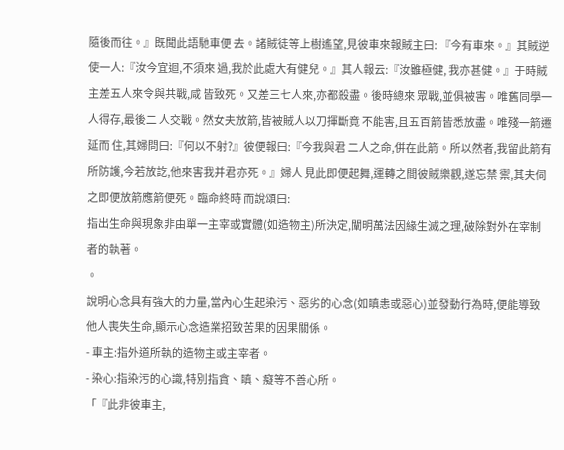隨後而往。』既聞此語馳車便 去。諸賊徒等上樹遙望,見彼車來報賊主曰: 『今有車來。』其賊逆使一人:『汝今宜迴,不須來 過,我於此處大有健兒。』其人報云:『汝雖極健, 我亦甚健。』于時賊主差五人來令與共戰,咸 皆致死。又差三七人來,亦都殺盡。後時總來 眾戰,並俱被害。唯舊同學一人得存,最後二 人交戰。然女夫放箭,皆被賊人以刀揮斷竟 不能害,且五百箭皆悉放盡。唯殘一箭遷延而 住,其婦問曰:『何以不射?』彼便報曰:『今我與君 二人之命,併在此箭。所以然者,我留此箭有 所防護,今若放訖,他來害我并君亦死。』婦人 見此即便起舞,運轉之間彼賊樂觀,遂忘禁 禦,其夫伺之即便放箭應箭便死。臨命終時 而說頌曰:
指出生命與現象非由單一主宰或實體(如造物主)所決定,闡明萬法因緣生滅之理,破除對外在宰制者的執著。
。
說明心念具有強大的力量,當內心生起染污、惡劣的心念(如瞋恚或惡心)並發動行為時,便能導致他人喪失生命,顯示心念造業招致苦果的因果關係。
- 車主:指外道所執的造物主或主宰者。
- 染心:指染污的心識,特別指貪、瞋、癡等不善心所。
「『此非彼車主,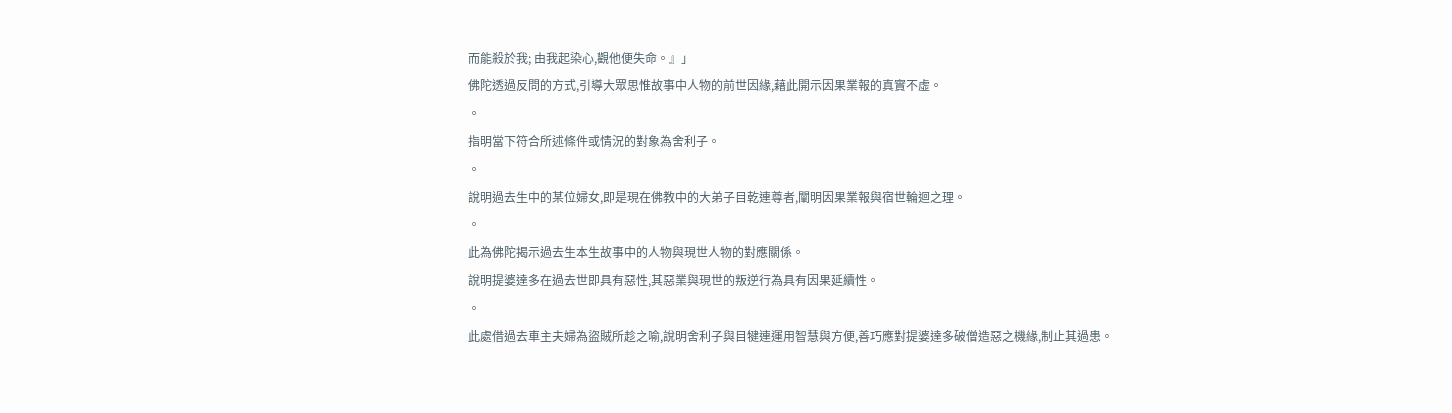而能殺於我; 由我起染心,觀他便失命。』」
佛陀透過反問的方式,引導大眾思惟故事中人物的前世因緣,藉此開示因果業報的真實不虛。
。
指明當下符合所述條件或情況的對象為舍利子。
。
說明過去生中的某位婦女,即是現在佛教中的大弟子目乾連尊者,闡明因果業報與宿世輪迴之理。
。
此為佛陀揭示過去生本生故事中的人物與現世人物的對應關係。
說明提婆達多在過去世即具有惡性,其惡業與現世的叛逆行為具有因果延續性。
。
此處借過去車主夫婦為盜賊所趁之喻,說明舍利子與目犍連運用智慧與方便,善巧應對提婆達多破僧造惡之機緣,制止其過患。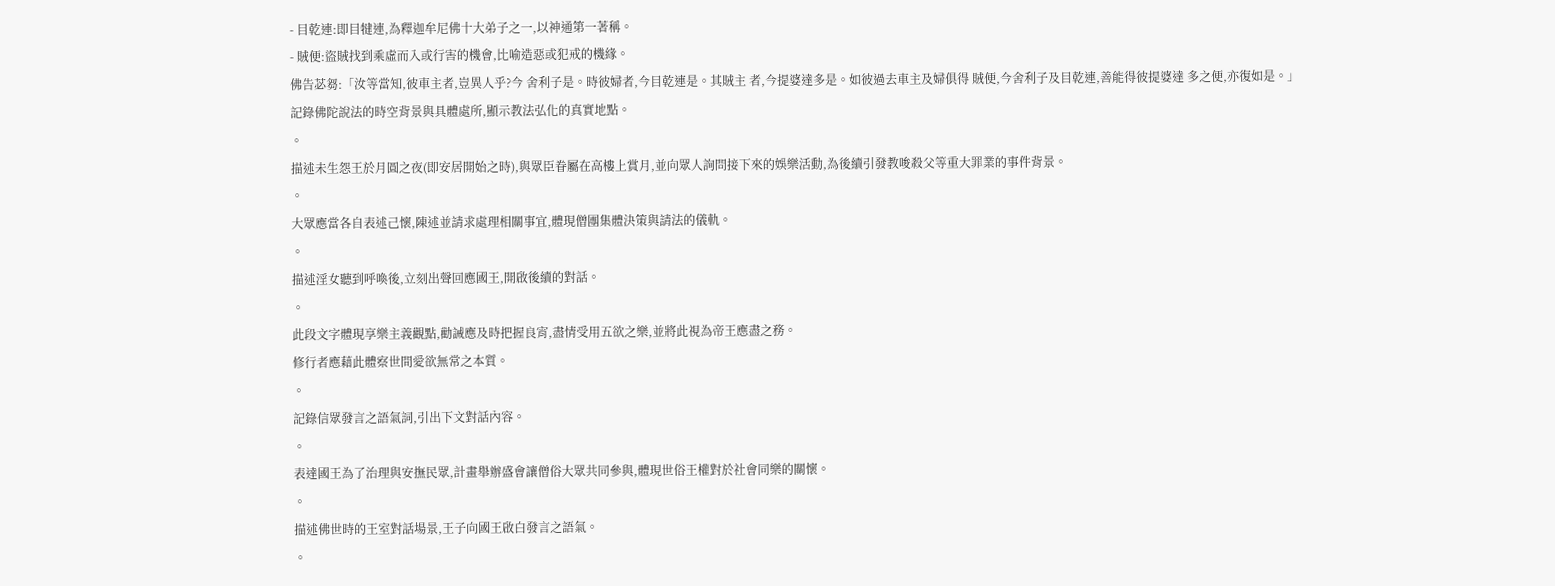- 目乾連:即目犍連,為釋迦牟尼佛十大弟子之一,以神通第一著稱。
- 賊便:盜賊找到乘虛而入或行害的機會,比喻造惡或犯戒的機緣。
佛告苾芻:「汝等當知,彼車主者,豈異人乎?今 舍利子是。時彼婦者,今目乾連是。其賊主 者,今提婆達多是。如彼過去車主及婦俱得 賊便,今舍利子及目乾連,善能得彼提婆達 多之便,亦復如是。」
記錄佛陀說法的時空背景與具體處所,顯示教法弘化的真實地點。
。
描述未生怨王於月圓之夜(即安居開始之時),與眾臣眷屬在高樓上賞月,並向眾人詢問接下來的娛樂活動,為後續引發教唆殺父等重大罪業的事件背景。
。
大眾應當各自表述己懷,陳述並請求處理相關事宜,體現僧團集體決策與請法的儀軌。
。
描述淫女聽到呼喚後,立刻出聲回應國王,開啟後續的對話。
。
此段文字體現享樂主義觀點,勸誡應及時把握良宵,盡情受用五欲之樂,並將此視為帝王應盡之務。
修行者應藉此體察世間愛欲無常之本質。
。
記錄信眾發言之語氣詞,引出下文對話內容。
。
表達國王為了治理與安撫民眾,計畫舉辦盛會讓僧俗大眾共同參與,體現世俗王權對於社會同樂的關懷。
。
描述佛世時的王室對話場景,王子向國王啟白發言之語氣。
。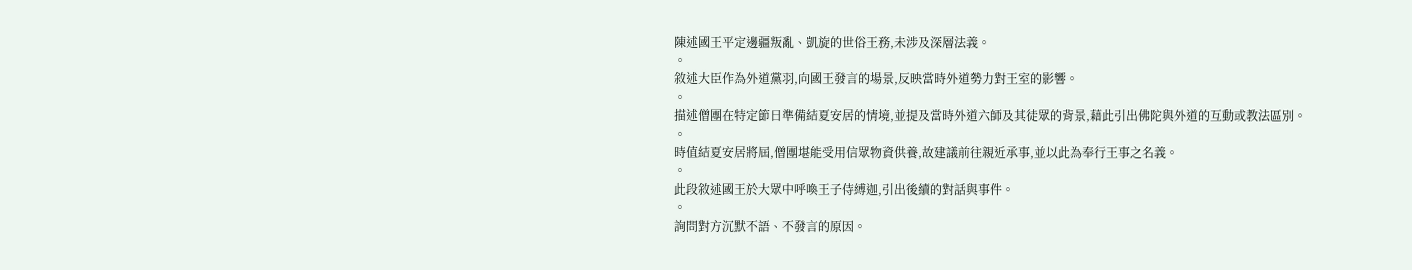陳述國王平定邊疆叛亂、凱旋的世俗王務,未涉及深層法義。
。
敘述大臣作為外道黨羽,向國王發言的場景,反映當時外道勢力對王室的影響。
。
描述僧團在特定節日準備結夏安居的情境,並提及當時外道六師及其徒眾的背景,藉此引出佛陀與外道的互動或教法區別。
。
時值結夏安居將屆,僧團堪能受用信眾物資供養,故建議前往親近承事,並以此為奉行王事之名義。
。
此段敘述國王於大眾中呼喚王子侍縛迦,引出後續的對話與事件。
。
詢問對方沉默不語、不發言的原因。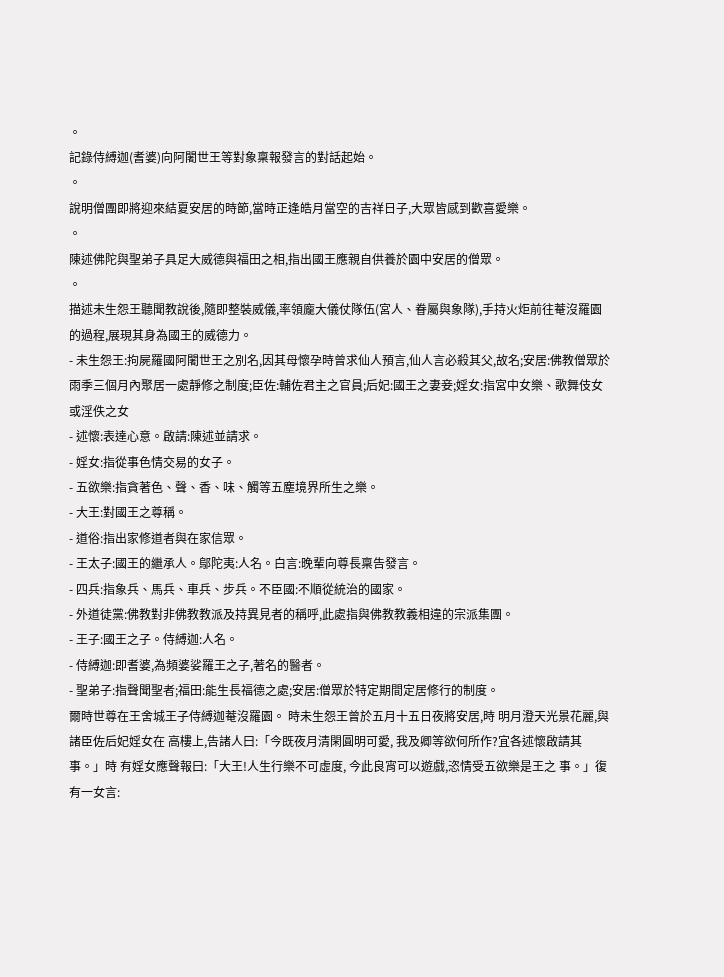。
記錄侍縛迦(耆婆)向阿闍世王等對象稟報發言的對話起始。
。
說明僧團即將迎來結夏安居的時節,當時正逢皓月當空的吉祥日子,大眾皆感到歡喜愛樂。
。
陳述佛陀與聖弟子具足大威德與福田之相,指出國王應親自供養於園中安居的僧眾。
。
描述未生怨王聽聞教說後,隨即整裝威儀,率領龐大儀仗隊伍(宮人、眷屬與象隊),手持火炬前往菴沒羅園的過程,展現其身為國王的威德力。
- 未生怨王:拘屍羅國阿闍世王之別名,因其母懷孕時曾求仙人預言,仙人言必殺其父,故名;安居:佛教僧眾於雨季三個月內聚居一處靜修之制度;臣佐:輔佐君主之官員;后妃:國王之妻妾;婬女:指宮中女樂、歌舞伎女或淫佚之女
- 述懷:表達心意。啟請:陳述並請求。
- 婬女:指從事色情交易的女子。
- 五欲樂:指貪著色、聲、香、味、觸等五塵境界所生之樂。
- 大王:對國王之尊稱。
- 道俗:指出家修道者與在家信眾。
- 王太子:國王的繼承人。鄔陀夷:人名。白言:晚輩向尊長稟告發言。
- 四兵:指象兵、馬兵、車兵、步兵。不臣國:不順從統治的國家。
- 外道徒黨:佛教對非佛教教派及持異見者的稱呼,此處指與佛教教義相違的宗派集團。
- 王子:國王之子。侍縛迦:人名。
- 侍縛迦:即耆婆,為頻婆娑羅王之子,著名的醫者。
- 聖弟子:指聲聞聖者;福田:能生長福德之處;安居:僧眾於特定期間定居修行的制度。
爾時世尊在王舍城王子侍縛迦菴沒羅園。 時未生怨王曾於五月十五日夜將安居,時 明月澄天光景花麗,與諸臣佐后妃婬女在 高樓上,告諸人曰:「今既夜月清閑圓明可愛, 我及卿等欲何所作?宜各述懷啟請其事。」時 有婬女應聲報曰:「大王!人生行樂不可虛度, 今此良宵可以遊戲,恣情受五欲樂是王之 事。」復有一女言: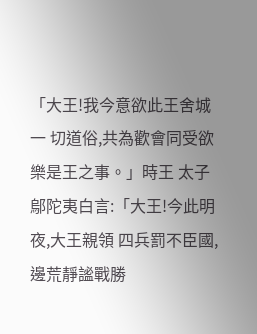「大王!我今意欲此王舍城一 切道俗,共為歡會同受欲樂是王之事。」時王 太子鄔陀夷白言:「大王!今此明夜,大王親領 四兵罰不臣國,邊荒靜謐戰勝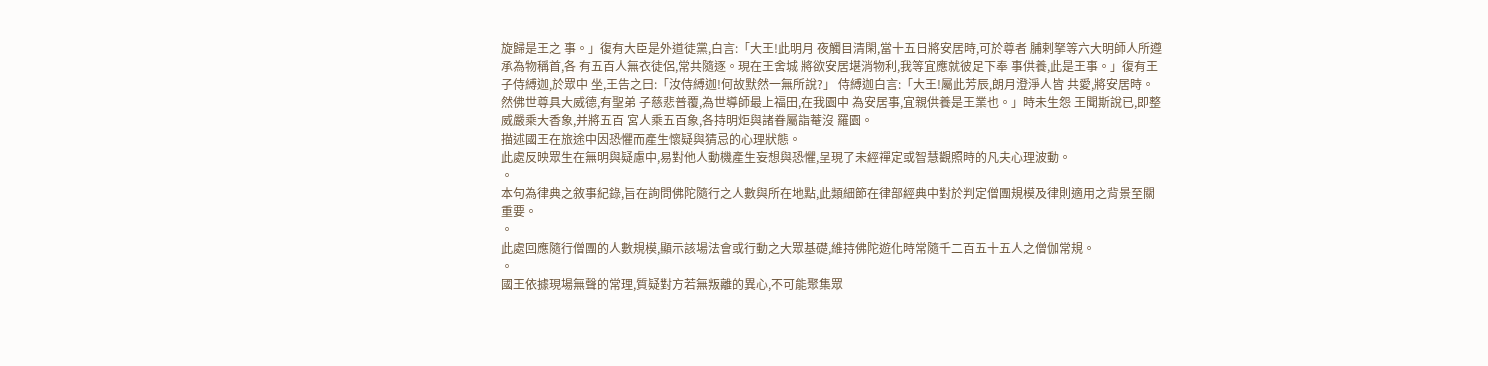旋歸是王之 事。」復有大臣是外道徒黨,白言:「大王!此明月 夜觸目清閑,當十五日將安居時,可於尊者 脯剌拏等六大明師人所遵承為物稱首,各 有五百人無衣徒侶,常共隨逐。現在王舍城 將欲安居堪消物利,我等宜應就彼足下奉 事供養,此是王事。」復有王子侍縛迦,於眾中 坐,王告之曰:「汝侍縛迦!何故默然一無所說?」 侍縛迦白言:「大王!屬此芳辰,朗月澄淨人皆 共愛,將安居時。然佛世尊具大威德,有聖弟 子慈悲普覆,為世導師最上福田,在我園中 為安居事,宜親供養是王業也。」時未生怨 王聞斯說已,即整威嚴乘大香象,并將五百 宮人乘五百象,各持明炬與諸眷屬詣菴沒 羅園。
描述國王在旅途中因恐懼而產生懷疑與猜忌的心理狀態。
此處反映眾生在無明與疑慮中,易對他人動機產生妄想與恐懼,呈現了未經禪定或智慧觀照時的凡夫心理波動。
。
本句為律典之敘事紀錄,旨在詢問佛陀隨行之人數與所在地點,此類細節在律部經典中對於判定僧團規模及律則適用之背景至關重要。
。
此處回應隨行僧團的人數規模,顯示該場法會或行動之大眾基礎,維持佛陀遊化時常隨千二百五十五人之僧伽常規。
。
國王依據現場無聲的常理,質疑對方若無叛離的異心,不可能聚集眾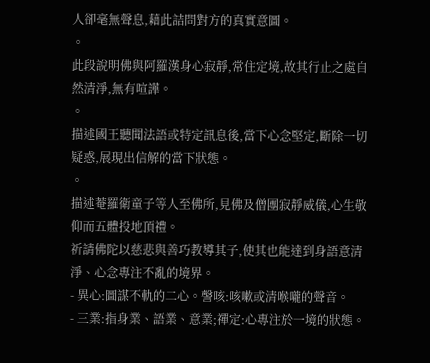人卻毫無聲息,藉此詰問對方的真實意圖。
。
此段說明佛與阿羅漢身心寂靜,常住定境,故其行止之處自然清淨,無有喧譁。
。
描述國王聽聞法語或特定訊息後,當下心念堅定,斷除一切疑惑,展現出信解的當下狀態。
。
描述菴羅衛童子等人至佛所,見佛及僧團寂靜威儀,心生敬仰而五體投地頂禮。
祈請佛陀以慈悲與善巧教導其子,使其也能達到身語意清淨、心念專注不亂的境界。
- 異心:圖謀不軌的二心。謦咳:咳嗽或清喉嚨的聲音。
- 三業:指身業、語業、意業;禪定:心專注於一境的狀態。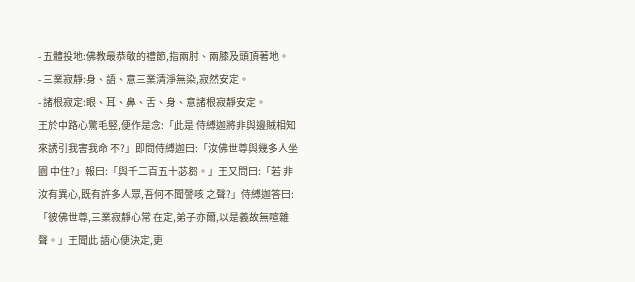- 五體投地:佛教最恭敬的禮節,指兩肘、兩膝及頭頂著地。
- 三業寂靜:身、語、意三業清淨無染,寂然安定。
- 諸根寂定:眼、耳、鼻、舌、身、意諸根寂靜安定。
王於中路心驚毛竪,便作是念:「此是 侍縛迦將非與邊賊相知來誘引我害我命 不?」即問侍縛迦曰:「汝佛世尊與幾多人坐園 中住?」報曰:「與千二百五十苾芻。」王又問曰:「若 非汝有異心,既有許多人眾,吾何不聞謦咳 之聲?」侍縛迦答曰:「彼佛世尊,三業寂靜心常 在定,弟子亦爾,以是義故無喧雜聲。」王聞此 語心便決定,更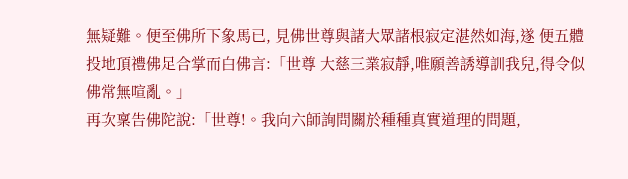無疑難。便至佛所下象馬已, 見佛世尊與諸大眾諸根寂定湛然如海,遂 便五體投地頂禮佛足合掌而白佛言:「世尊 大慈三業寂靜,唯願善誘導訓我兒,得令似 佛常無喧亂。」
再次稟告佛陀說:「世尊!。我向六師詢問關於種種真實道理的問題,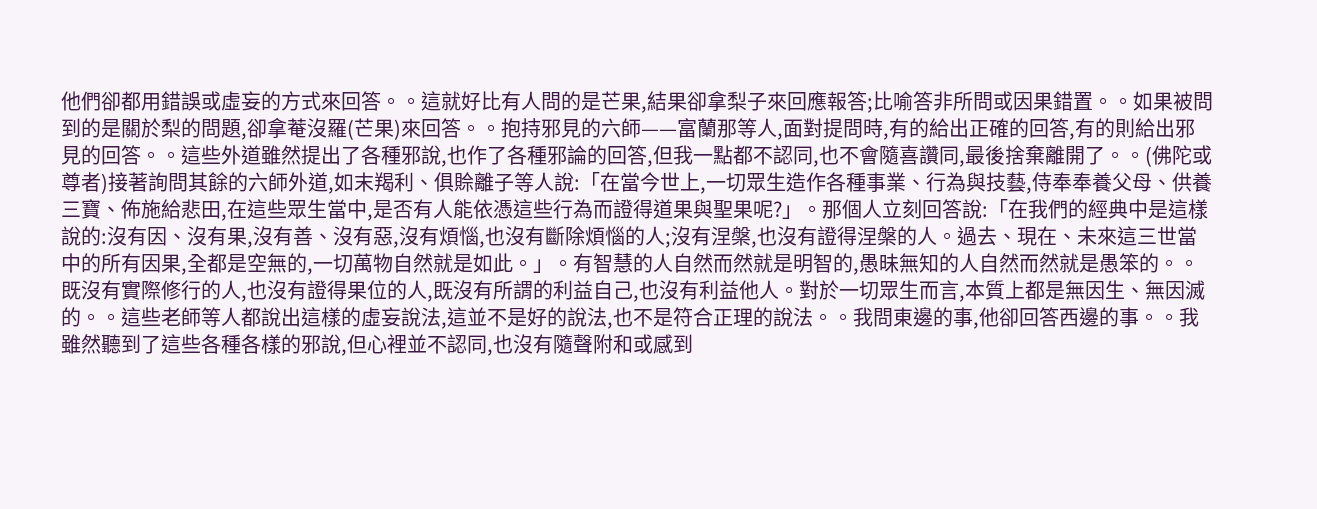他們卻都用錯誤或虛妄的方式來回答。。這就好比有人問的是芒果,結果卻拿梨子來回應報答;比喻答非所問或因果錯置。。如果被問到的是關於梨的問題,卻拿菴沒羅(芒果)來回答。。抱持邪見的六師——富蘭那等人,面對提問時,有的給出正確的回答,有的則給出邪見的回答。。這些外道雖然提出了各種邪說,也作了各種邪論的回答,但我一點都不認同,也不會隨喜讚同,最後捨棄離開了。。(佛陀或尊者)接著詢問其餘的六師外道,如末羯利、俱賒離子等人說:「在當今世上,一切眾生造作各種事業、行為與技藝,侍奉奉養父母、供養三寶、佈施給悲田,在這些眾生當中,是否有人能依憑這些行為而證得道果與聖果呢?」。那個人立刻回答說:「在我們的經典中是這樣說的:沒有因、沒有果,沒有善、沒有惡,沒有煩惱,也沒有斷除煩惱的人;沒有涅槃,也沒有證得涅槃的人。過去、現在、未來這三世當中的所有因果,全都是空無的,一切萬物自然就是如此。」。有智慧的人自然而然就是明智的,愚昧無知的人自然而然就是愚笨的。。既沒有實際修行的人,也沒有證得果位的人,既沒有所謂的利益自己,也沒有利益他人。對於一切眾生而言,本質上都是無因生、無因滅的。。這些老師等人都說出這樣的虛妄說法,這並不是好的說法,也不是符合正理的說法。。我問東邊的事,他卻回答西邊的事。。我雖然聽到了這些各種各樣的邪說,但心裡並不認同,也沒有隨聲附和或感到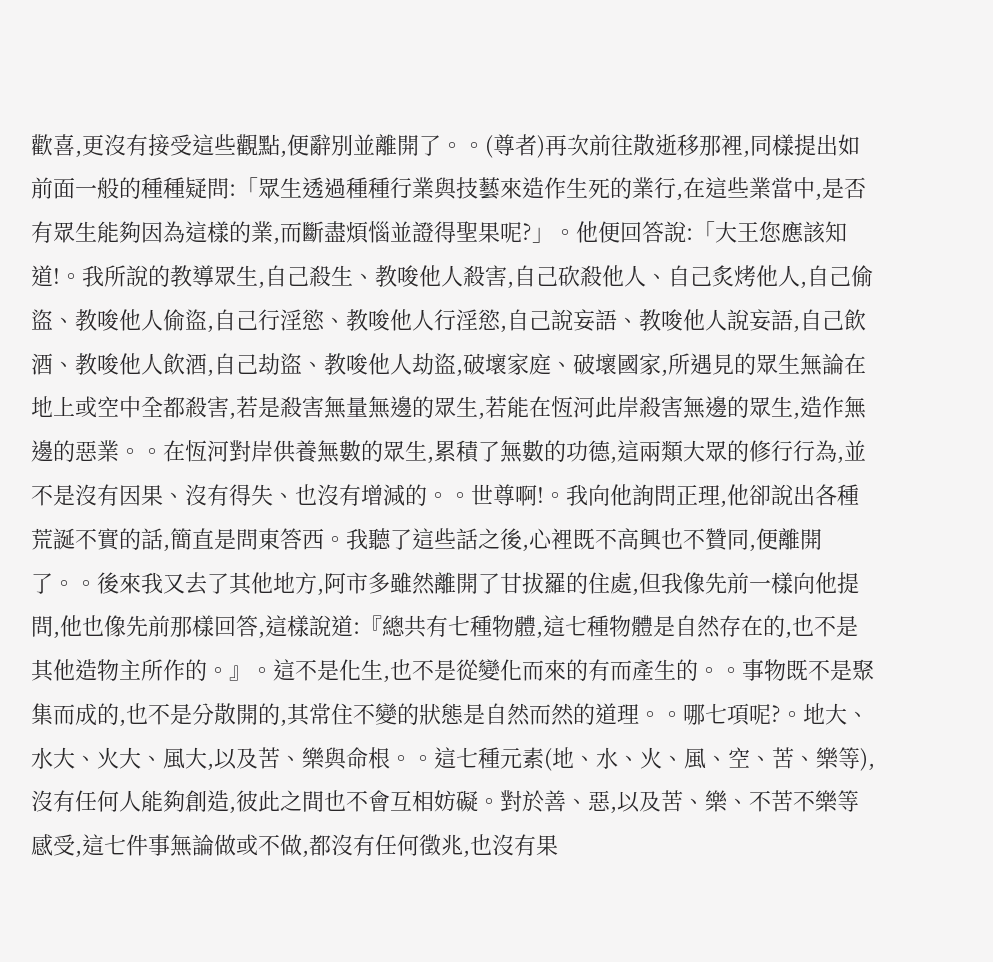歡喜,更沒有接受這些觀點,便辭別並離開了。。(尊者)再次前往散逝移那裡,同樣提出如前面一般的種種疑問:「眾生透過種種行業與技藝來造作生死的業行,在這些業當中,是否有眾生能夠因為這樣的業,而斷盡煩惱並證得聖果呢?」。他便回答說:「大王您應該知道!。我所說的教導眾生,自己殺生、教唆他人殺害,自己砍殺他人、自己炙烤他人,自己偷盜、教唆他人偷盜,自己行淫慾、教唆他人行淫慾,自己說妄語、教唆他人說妄語,自己飲酒、教唆他人飲酒,自己劫盜、教唆他人劫盜,破壞家庭、破壞國家,所遇見的眾生無論在地上或空中全都殺害,若是殺害無量無邊的眾生,若能在恆河此岸殺害無邊的眾生,造作無邊的惡業。。在恆河對岸供養無數的眾生,累積了無數的功德,這兩類大眾的修行行為,並不是沒有因果、沒有得失、也沒有增減的。。世尊啊!。我向他詢問正理,他卻說出各種荒誕不實的話,簡直是問東答西。我聽了這些話之後,心裡既不高興也不贊同,便離開了。。後來我又去了其他地方,阿市多雖然離開了甘拔羅的住處,但我像先前一樣向他提問,他也像先前那樣回答,這樣說道:『總共有七種物體,這七種物體是自然存在的,也不是其他造物主所作的。』。這不是化生,也不是從變化而來的有而產生的。。事物既不是聚集而成的,也不是分散開的,其常住不變的狀態是自然而然的道理。。哪七項呢?。地大、水大、火大、風大,以及苦、樂與命根。。這七種元素(地、水、火、風、空、苦、樂等),沒有任何人能夠創造,彼此之間也不會互相妨礙。對於善、惡,以及苦、樂、不苦不樂等感受,這七件事無論做或不做,都沒有任何徵兆,也沒有果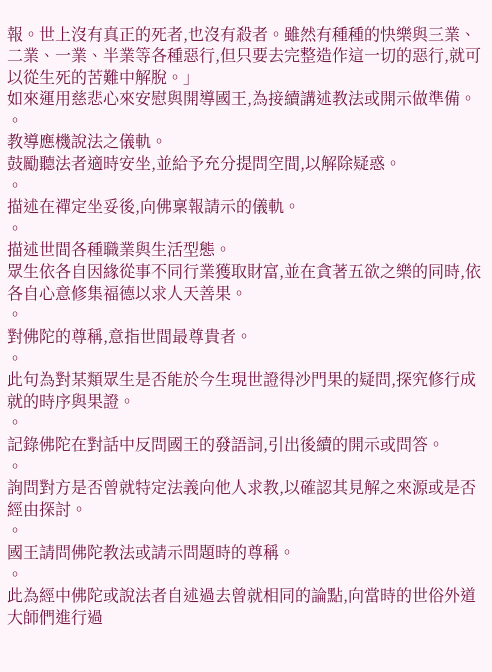報。世上沒有真正的死者,也沒有殺者。雖然有種種的快樂與三業、二業、一業、半業等各種惡行,但只要去完整造作這一切的惡行,就可以從生死的苦難中解脫。」
如來運用慈悲心來安慰與開導國王,為接續講述教法或開示做準備。
。
教導應機說法之儀軌。
鼓勵聽法者適時安坐,並給予充分提問空間,以解除疑惑。
。
描述在禪定坐妥後,向佛稟報請示的儀軌。
。
描述世間各種職業與生活型態。
眾生依各自因緣從事不同行業獲取財富,並在貪著五欲之樂的同時,依各自心意修集福德以求人天善果。
。
對佛陀的尊稱,意指世間最尊貴者。
。
此句為對某類眾生是否能於今生現世證得沙門果的疑問,探究修行成就的時序與果證。
。
記錄佛陀在對話中反問國王的發語詞,引出後續的開示或問答。
。
詢問對方是否曾就特定法義向他人求教,以確認其見解之來源或是否經由探討。
。
國王請問佛陀教法或請示問題時的尊稱。
。
此為經中佛陀或說法者自述過去曾就相同的論點,向當時的世俗外道大師們進行過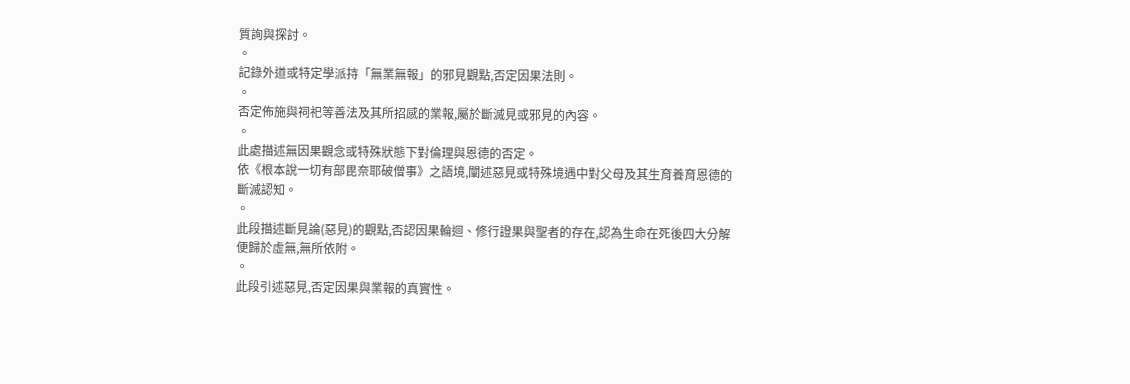質詢與探討。
。
記錄外道或特定學派持「無業無報」的邪見觀點,否定因果法則。
。
否定佈施與祠祀等善法及其所招感的業報,屬於斷滅見或邪見的內容。
。
此處描述無因果觀念或特殊狀態下對倫理與恩德的否定。
依《根本說一切有部毘奈耶破僧事》之語境,闡述惡見或特殊境遇中對父母及其生育養育恩德的斷滅認知。
。
此段描述斷見論(惡見)的觀點,否認因果輪迴、修行證果與聖者的存在,認為生命在死後四大分解便歸於虛無,無所依附。
。
此段引述惡見,否定因果與業報的真實性。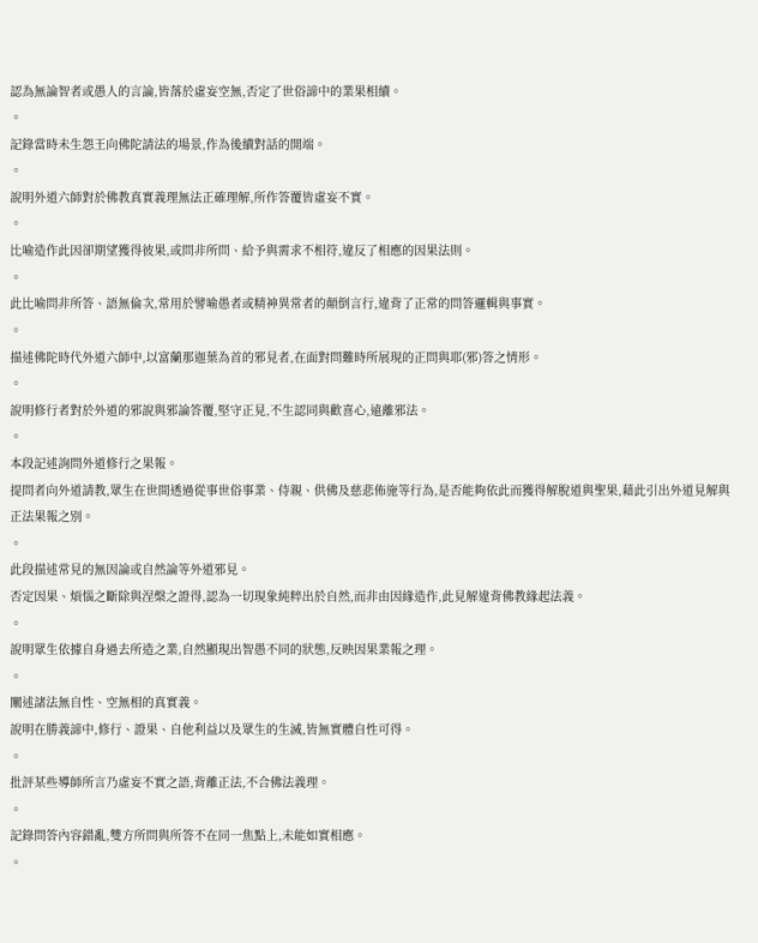認為無論智者或愚人的言論,皆落於虛妄空無,否定了世俗諦中的業果相續。
。
記錄當時未生怨王向佛陀請法的場景,作為後續對話的開端。
。
說明外道六師對於佛教真實義理無法正確理解,所作答覆皆虛妄不實。
。
比喻造作此因卻期望獲得彼果,或問非所問、給予與需求不相符,違反了相應的因果法則。
。
此比喻問非所答、語無倫次,常用於譬喻愚者或精神異常者的顛倒言行,違背了正常的問答邏輯與事實。
。
描述佛陀時代外道六師中,以富蘭那迦葉為首的邪見者,在面對問難時所展現的正問與耶(邪)答之情形。
。
說明修行者對於外道的邪說與邪論答覆,堅守正見,不生認同與歡喜心,遠離邪法。
。
本段記述詢問外道修行之果報。
提問者向外道請教,眾生在世間透過從事世俗事業、侍親、供佛及慈悲佈施等行為,是否能夠依此而獲得解脫道與聖果,藉此引出外道見解與正法果報之別。
。
此段描述常見的無因論或自然論等外道邪見。
否定因果、煩惱之斷除與涅槃之證得,認為一切現象純粹出於自然,而非由因緣造作,此見解違背佛教緣起法義。
。
說明眾生依據自身過去所造之業,自然顯現出智愚不同的狀態,反映因果業報之理。
。
闡述諸法無自性、空無相的真實義。
說明在勝義諦中,修行、證果、自他利益以及眾生的生滅,皆無實體自性可得。
。
批評某些導師所言乃虛妄不實之語,背離正法,不合佛法義理。
。
記錄問答內容錯亂,雙方所問與所答不在同一焦點上,未能如實相應。
。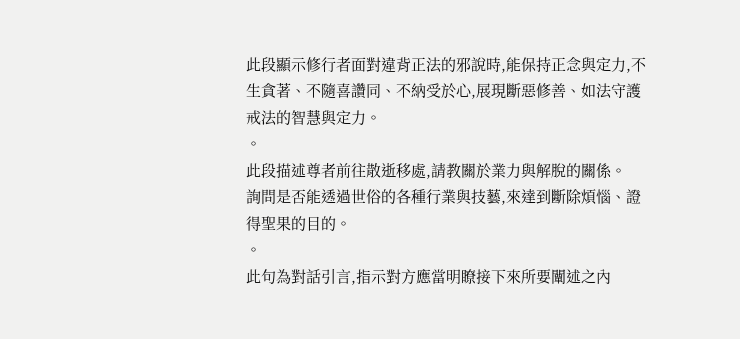此段顯示修行者面對違背正法的邪說時,能保持正念與定力,不生貪著、不隨喜讚同、不納受於心,展現斷惡修善、如法守護戒法的智慧與定力。
。
此段描述尊者前往散逝移處,請教關於業力與解脫的關係。
詢問是否能透過世俗的各種行業與技藝,來達到斷除煩惱、證得聖果的目的。
。
此句為對話引言,指示對方應當明瞭接下來所要闡述之內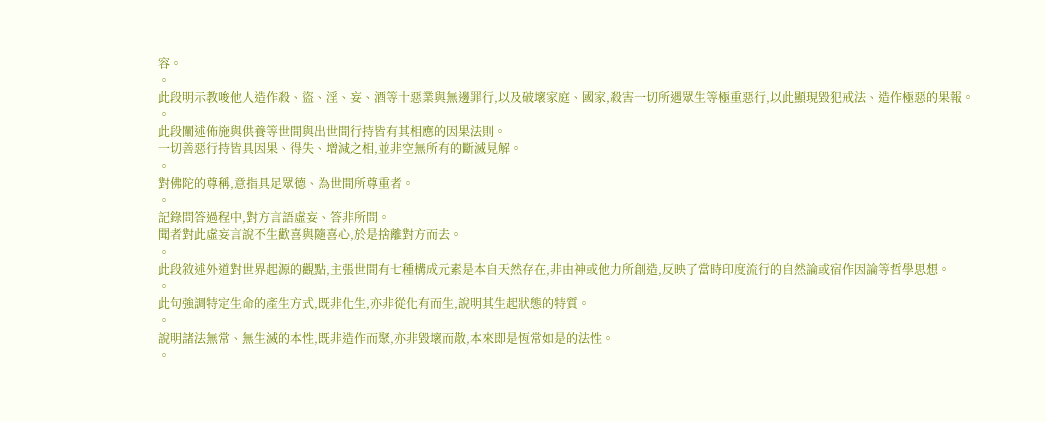容。
。
此段明示教唆他人造作殺、盜、淫、妄、酒等十惡業與無邊罪行,以及破壞家庭、國家,殺害一切所遇眾生等極重惡行,以此顯現毀犯戒法、造作極惡的果報。
。
此段闡述佈施與供養等世間與出世間行持皆有其相應的因果法則。
一切善惡行持皆具因果、得失、增減之相,並非空無所有的斷滅見解。
。
對佛陀的尊稱,意指具足眾德、為世間所尊重者。
。
記錄問答過程中,對方言語虛妄、答非所問。
聞者對此虛妄言說不生歡喜與隨喜心,於是捨離對方而去。
。
此段敘述外道對世界起源的觀點,主張世間有七種構成元素是本自天然存在,非由神或他力所創造,反映了當時印度流行的自然論或宿作因論等哲學思想。
。
此句強調特定生命的產生方式,既非化生,亦非從化有而生,說明其生起狀態的特質。
。
說明諸法無常、無生滅的本性,既非造作而聚,亦非毀壞而散,本來即是恆常如是的法性。
。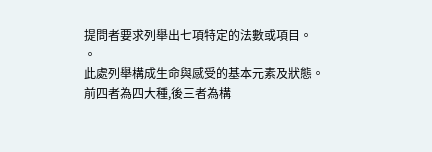提問者要求列舉出七項特定的法數或項目。
。
此處列舉構成生命與感受的基本元素及狀態。
前四者為四大種,後三者為構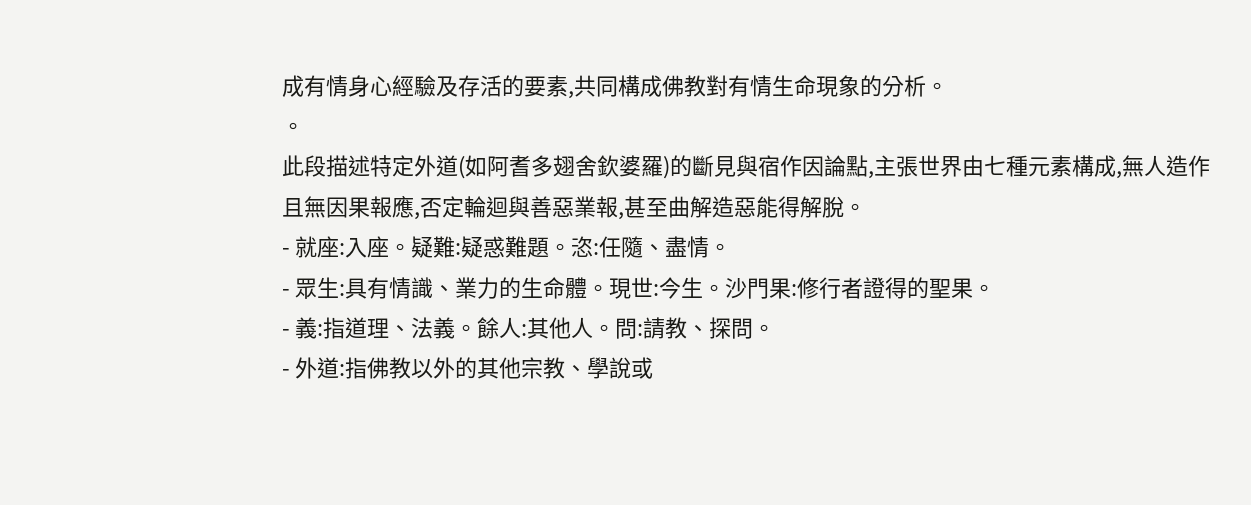成有情身心經驗及存活的要素,共同構成佛教對有情生命現象的分析。
。
此段描述特定外道(如阿耆多翅舍欽婆羅)的斷見與宿作因論點,主張世界由七種元素構成,無人造作且無因果報應,否定輪迴與善惡業報,甚至曲解造惡能得解脫。
- 就座:入座。疑難:疑惑難題。恣:任隨、盡情。
- 眾生:具有情識、業力的生命體。現世:今生。沙門果:修行者證得的聖果。
- 義:指道理、法義。餘人:其他人。問:請教、探問。
- 外道:指佛教以外的其他宗教、學說或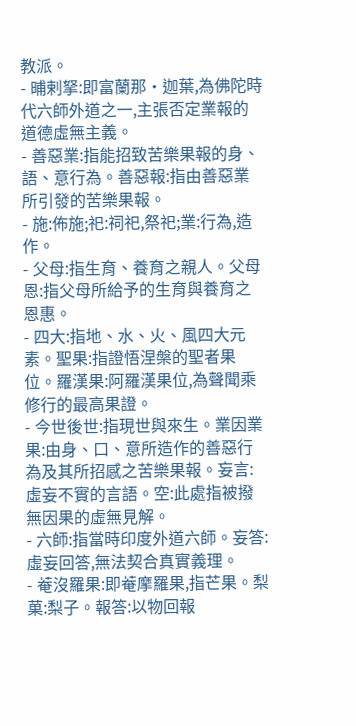教派。
- 晡剌拏:即富蘭那·迦葉,為佛陀時代六師外道之一,主張否定業報的道德虛無主義。
- 善惡業:指能招致苦樂果報的身、語、意行為。善惡報:指由善惡業所引發的苦樂果報。
- 施:佈施;祀:祠祀,祭祀;業:行為,造作。
- 父母:指生育、養育之親人。父母恩:指父母所給予的生育與養育之恩惠。
- 四大:指地、水、火、風四大元素。聖果:指證悟涅槃的聖者果位。羅漢果:阿羅漢果位,為聲聞乘修行的最高果證。
- 今世後世:指現世與來生。業因業果:由身、口、意所造作的善惡行為及其所招感之苦樂果報。妄言:虛妄不實的言語。空:此處指被撥無因果的虛無見解。
- 六師:指當時印度外道六師。妄答:虛妄回答,無法契合真實義理。
- 菴沒羅果:即菴摩羅果,指芒果。梨菓:梨子。報答:以物回報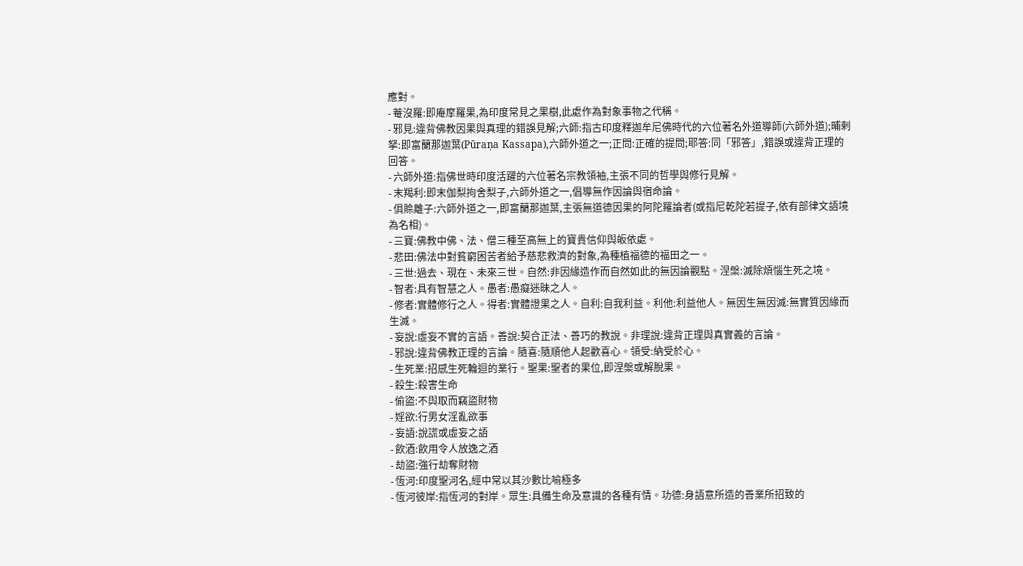應對。
- 菴沒羅:即庵摩羅果,為印度常見之果樹,此處作為對象事物之代稱。
- 邪見:違背佛教因果與真理的錯誤見解;六師:指古印度釋迦牟尼佛時代的六位著名外道導師(六師外道);晡剌拏:即富蘭那迦葉(Pūraṇa Kassapa),六師外道之一;正問:正確的提問;耶答:同「邪答」,錯誤或違背正理的回答。
- 六師外道:指佛世時印度活躍的六位著名宗教領袖,主張不同的哲學與修行見解。
- 末羯利:即末伽梨拘舍梨子,六師外道之一,倡導無作因論與宿命論。
- 俱賒離子:六師外道之一,即富蘭那迦葉,主張無道德因果的阿陀羅論者(或指尼乾陀若提子,依有部律文語境為名相)。
- 三寶:佛教中佛、法、僧三種至高無上的寶貴信仰與皈依處。
- 悲田:佛法中對貧窮困苦者給予慈悲救濟的對象,為種植福德的福田之一。
- 三世:過去、現在、未來三世。自然:非因緣造作而自然如此的無因論觀點。涅槃:滅除煩惱生死之境。
- 智者:具有智慧之人。愚者:愚癡迷昧之人。
- 修者:實體修行之人。得者:實體證果之人。自利:自我利益。利他:利益他人。無因生無因滅:無實質因緣而生滅。
- 妄說:虛妄不實的言語。善說:契合正法、善巧的教說。非理說:違背正理與真實義的言論。
- 邪說:違背佛教正理的言論。隨喜:隨順他人起歡喜心。領受:納受於心。
- 生死業:招感生死輪迴的業行。聖果:聖者的果位,即涅槃或解脫果。
- 殺生:殺害生命
- 偷盜:不與取而竊盜財物
- 婬欲:行男女淫亂欲事
- 妄語:說謊或虛妄之語
- 飲酒:飲用令人放逸之酒
- 劫盜:強行劫奪財物
- 恆河:印度聖河名,經中常以其沙數比喻極多
- 恆河彼岸:指恆河的對岸。眾生:具備生命及意識的各種有情。功德:身語意所造的善業所招致的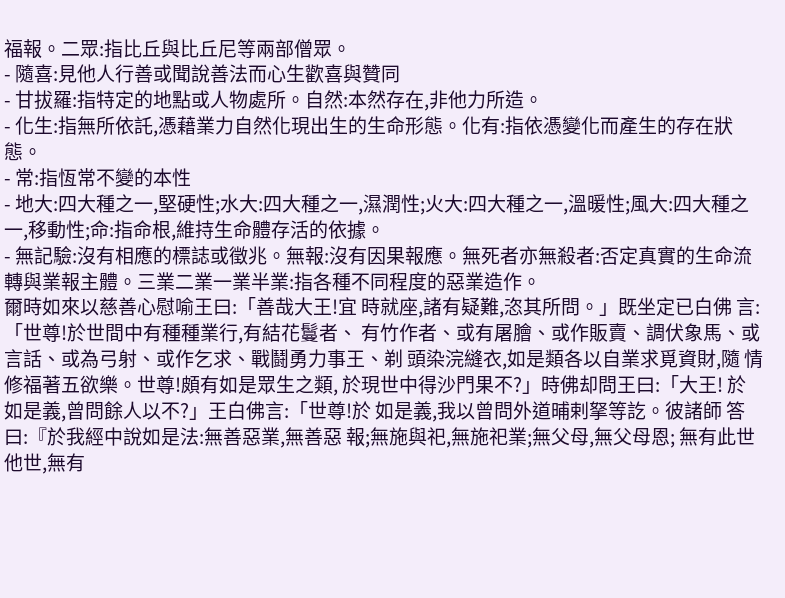福報。二眾:指比丘與比丘尼等兩部僧眾。
- 隨喜:見他人行善或聞說善法而心生歡喜與贊同
- 甘拔羅:指特定的地點或人物處所。自然:本然存在,非他力所造。
- 化生:指無所依託,憑藉業力自然化現出生的生命形態。化有:指依憑變化而產生的存在狀態。
- 常:指恆常不變的本性
- 地大:四大種之一,堅硬性;水大:四大種之一,濕潤性;火大:四大種之一,溫暖性;風大:四大種之一,移動性;命:指命根,維持生命體存活的依據。
- 無記驗:沒有相應的標誌或徵兆。無報:沒有因果報應。無死者亦無殺者:否定真實的生命流轉與業報主體。三業二業一業半業:指各種不同程度的惡業造作。
爾時如來以慈善心慰喻王曰:「善哉大王!宜 時就座,諸有疑難,恣其所問。」既坐定已白佛 言:「世尊!於世間中有種種業行,有結花鬘者、 有竹作者、或有屠膾、或作販賣、調伏象馬、或 言話、或為弓射、或作乞求、戰鬪勇力事王、剃 頭染浣縫衣,如是類各以自業求覓資財,隨 情修福著五欲樂。世尊!頗有如是眾生之類, 於現世中得沙門果不?」時佛却問王曰:「大王! 於如是義,曾問餘人以不?」王白佛言:「世尊!於 如是義,我以曾問外道晡剌拏等訖。彼諸師 答曰:『於我經中說如是法:無善惡業,無善惡 報;無施與祀,無施祀業;無父母,無父母恩; 無有此世他世,無有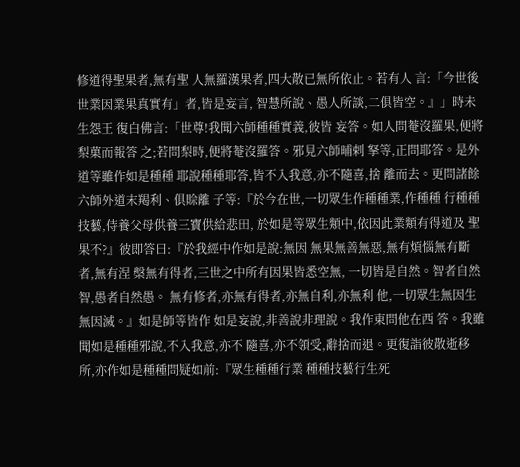修道得聖果者,無有聖 人無羅漢果者,四大散已無所依止。若有人 言:「今世後世業因業果真實有」者,皆是妄言, 智慧所說、愚人所談,二俱皆空。』」時未生怨王 復白佛言:「世尊!我聞六師種種實義,彼皆 妄答。如人問菴沒羅果,便將梨菓而報答 之;若問梨時,便將菴沒羅答。邪見六師晡剌 拏等,正問耶答。是外道等雖作如是種種 耶說種種耶答,皆不入我意,亦不隨喜,捨 離而去。更問諸餘六師外道末羯利、俱賒離 子等:『於今在世,一切眾生作種種業,作種種 行種種技藝,侍養父母供養三寶供給悲田, 於如是等眾生類中,依因此業類有得道及 聖果不?』彼即答曰:『於我經中作如是說:無因 無果無善無惡,無有煩惱無有斷者,無有涅 槃無有得者,三世之中所有因果皆悉空無, 一切皆是自然。智者自然智,愚者自然愚。 無有修者,亦無有得者,亦無自利,亦無利 他,一切眾生無因生無因滅。』如是師等皆作 如是妄說,非善說非理說。我作東問他在西 答。我雖聞如是種種邪說,不入我意,亦不 隨喜,亦不領受,辭捨而退。更復詣彼散逝移 所,亦作如是種種問疑如前:『眾生種種行業 種種技藝行生死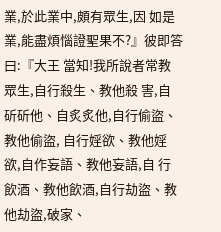業,於此業中,頗有眾生,因 如是業,能盡煩惱證聖果不?』彼即答曰:『大王 當知!我所說者常教眾生,自行殺生、教他殺 害,自斫斫他、自炙炙他,自行偷盜、教他偷盜, 自行婬欲、教他婬欲,自作妄語、教他妄語,自 行飲酒、教他飲酒,自行劫盜、教他劫盜,破家、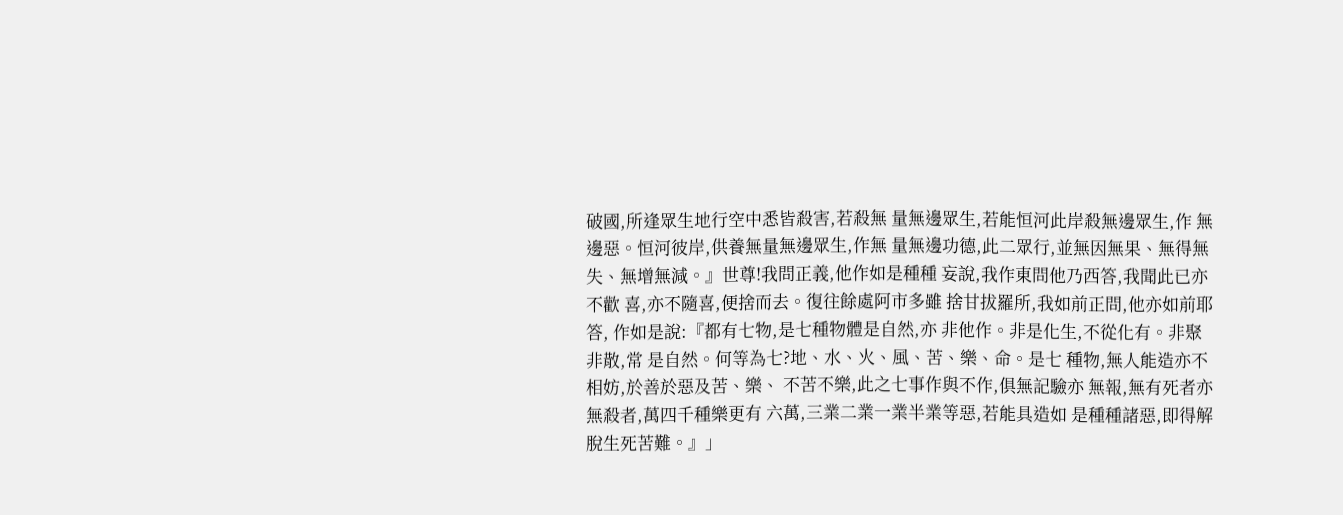破國,所逢眾生地行空中悉皆殺害,若殺無 量無邊眾生,若能恒河此岸殺無邊眾生,作 無邊惡。恒河彼岸,供養無量無邊眾生,作無 量無邊功德,此二眾行,並無因無果、無得無 失、無增無減。』世尊!我問正義,他作如是種種 妄說,我作東問他乃西答,我聞此已亦不歡 喜,亦不隨喜,便捨而去。復往餘處阿市多雖 捨甘拔羅所,我如前正問,他亦如前耶答, 作如是說:『都有七物,是七種物體是自然,亦 非他作。非是化生,不從化有。非聚非散,常 是自然。何等為七?地、水、火、風、苦、樂、命。是七 種物,無人能造亦不相妨,於善於惡及苦、樂、 不苦不樂,此之七事作與不作,俱無記驗亦 無報,無有死者亦無殺者,萬四千種樂更有 六萬,三業二業一業半業等惡,若能具造如 是種種諸惡,即得解脫生死苦難。』」